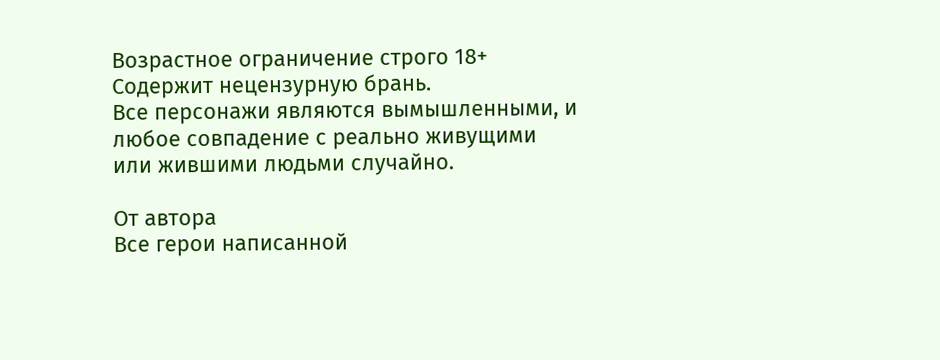Возрастное ограничение строго 18+
Содержит нецензурную брань.
Все персонажи являются вымышленными, и любое совпадение с реально живущими или жившими людьми случайно.

От автора
Все герои написанной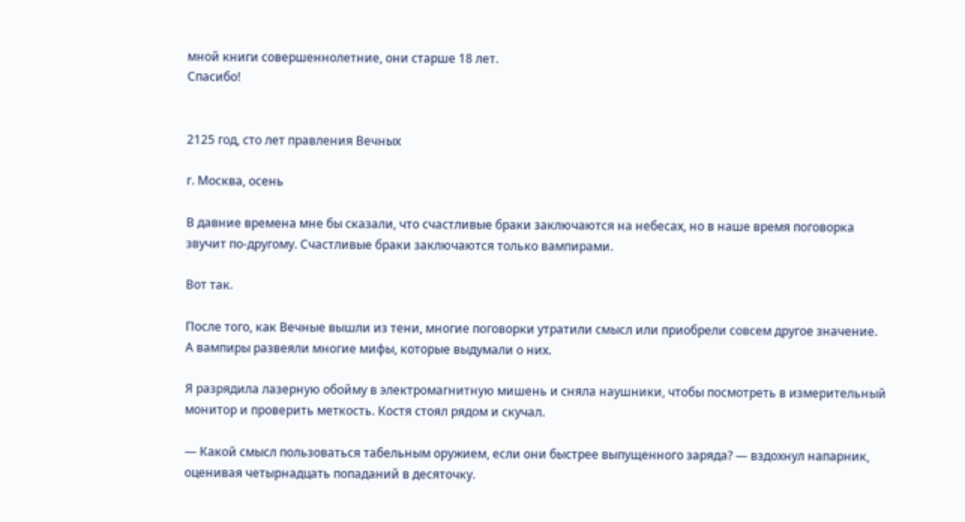мной книги совершеннолетние, они старше 18 лет.
Спасибо!


2125 год, сто лет правления Вечных

г. Москва, осень

В давние времена мне бы сказали, что счастливые браки заключаются на небесах, но в наше время поговорка звучит по-другому. Счастливые браки заключаются только вампирами.

Вот так.

После того, как Вечные вышли из тени, многие поговорки утратили смысл или приобрели совсем другое значение. А вампиры развеяли многие мифы, которые выдумали о них.

Я разрядила лазерную обойму в электромагнитную мишень и сняла наушники, чтобы посмотреть в измерительный монитор и проверить меткость. Костя стоял рядом и скучал.

— Какой смысл пользоваться табельным оружием, если они быстрее выпущенного заряда? — вздохнул напарник, оценивая четырнадцать попаданий в десяточку.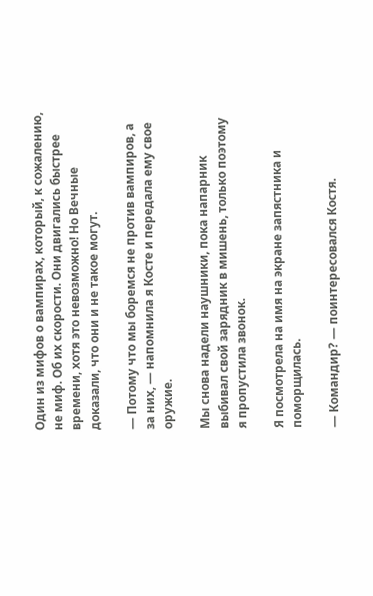Один из мифов о вампирах, который, к сожалению, не миф. Об их скорости. Они двигались быстрее времени, хотя это невозможно! Но Вечные доказали, что они и не такое могут.

— Потому что мы боремся не против вампиров, а за них, — напомнила я Косте и передала ему свое оружие.

Мы снова надели наушники, пока напарник выбивал свой зарядник в мишень, только поэтому я пропустила звонок.

Я посмотрела на имя на экране запястника и поморщилась.

— Командир? — поинтересовался Костя.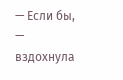— Если бы, — вздохнула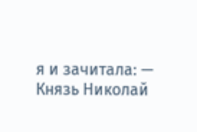я и зачитала: — Князь Николай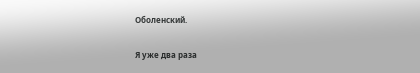Оболенский.

Я уже два раза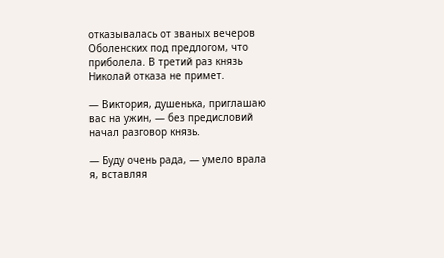отказывалась от званых вечеров Оболенских под предлогом, что приболела. В третий раз князь Николай отказа не примет.

— Виктория, душенька, приглашаю вас на ужин, — без предисловий начал разговор князь.

— Буду очень рада, — умело врала я, вставляя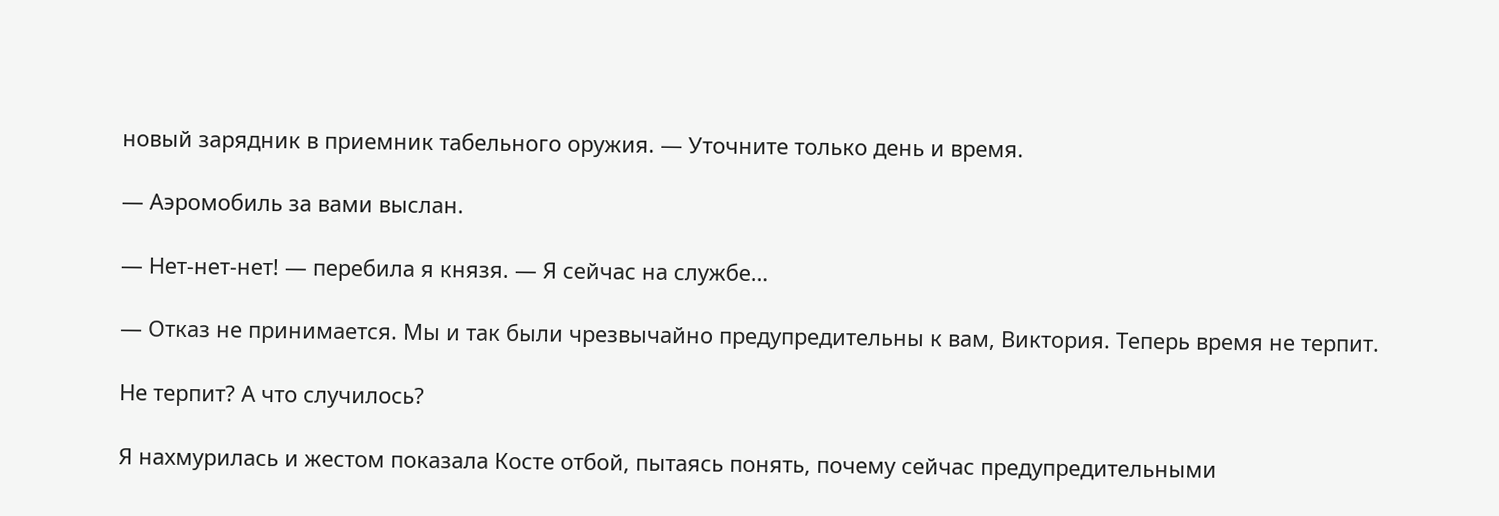новый зарядник в приемник табельного оружия. — Уточните только день и время.

— Аэромобиль за вами выслан.

— Нет-нет-нет! — перебила я князя. — Я сейчас на службе…

— Отказ не принимается. Мы и так были чрезвычайно предупредительны к вам, Виктория. Теперь время не терпит.

Не терпит? А что случилось?

Я нахмурилась и жестом показала Косте отбой, пытаясь понять, почему сейчас предупредительными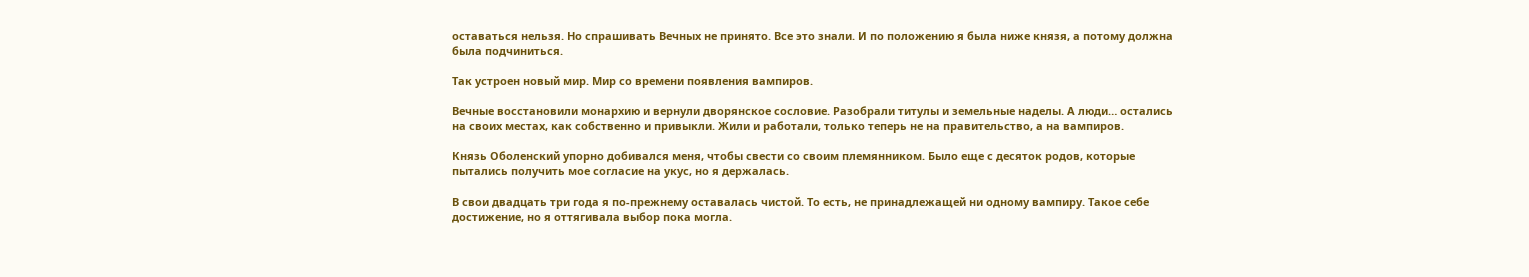оставаться нельзя. Но спрашивать Вечных не принято. Все это знали. И по положению я была ниже князя, а потому должна была подчиниться.

Так устроен новый мир. Мир со времени появления вампиров.

Вечные восстановили монархию и вернули дворянское сословие. Разобрали титулы и земельные наделы. А люди… остались на своих местах, как собственно и привыкли. Жили и работали, только теперь не на правительство, а на вампиров.

Князь Оболенский упорно добивался меня, чтобы свести со своим племянником. Было еще с десяток родов, которые пытались получить мое согласие на укус, но я держалась.

В свои двадцать три года я по-прежнему оставалась чистой. То есть, не принадлежащей ни одному вампиру. Такое себе достижение, но я оттягивала выбор пока могла.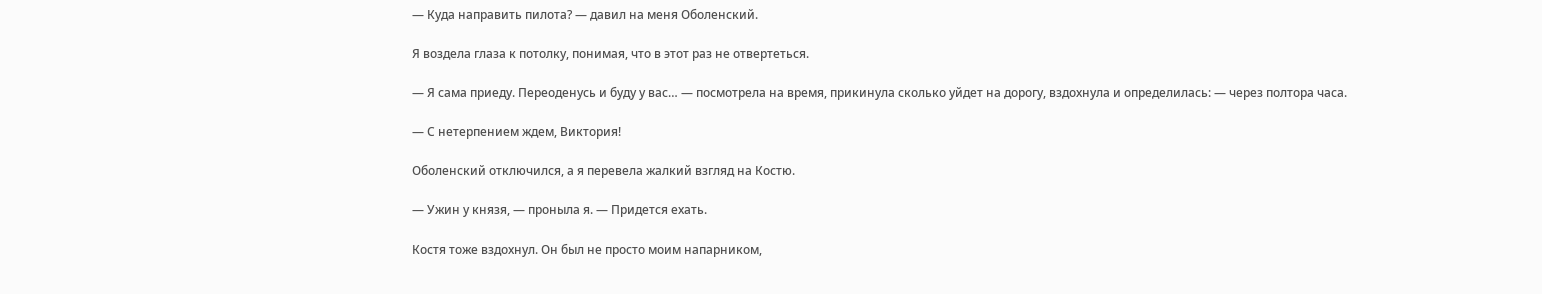— Куда направить пилота? — давил на меня Оболенский.

Я воздела глаза к потолку, понимая, что в этот раз не отвертеться.

— Я сама приеду. Переоденусь и буду у вас… — посмотрела на время, прикинула сколько уйдет на дорогу, вздохнула и определилась: — через полтора часа.

— С нетерпением ждем, Виктория!

Оболенский отключился, а я перевела жалкий взгляд на Костю.

— Ужин у князя, — проныла я. — Придется ехать.

Костя тоже вздохнул. Он был не просто моим напарником,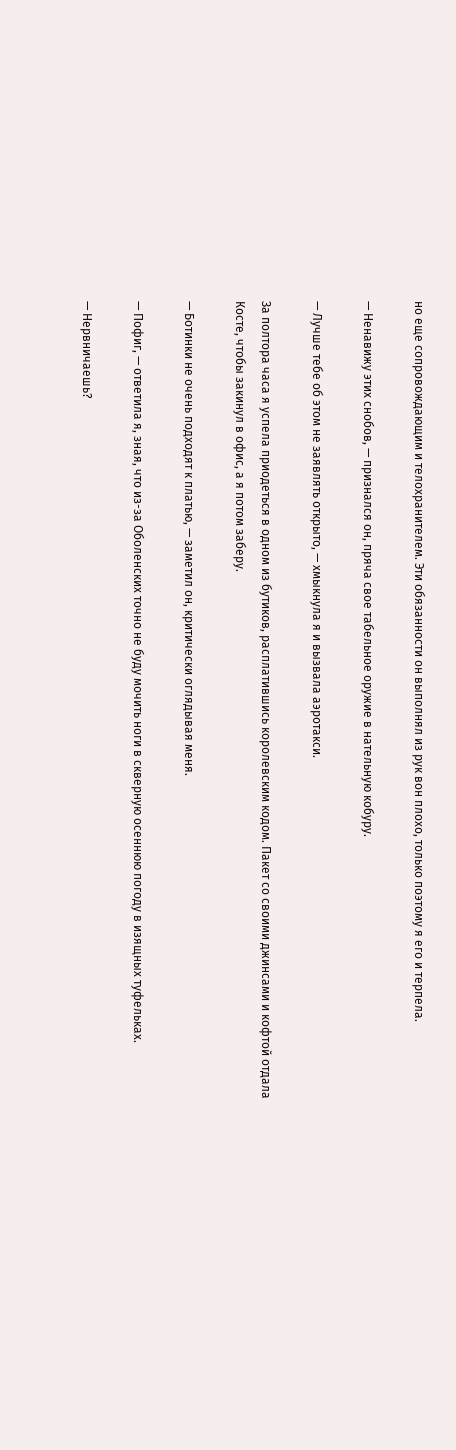но еще сопровождающим и телохранителем. Эти обязанности он выполнял из рук вон плохо, только поэтому я его и терпела.

— Ненавижу этих снобов, — признался он, пряча свое табельное оружие в нательную кобуру.

— Лучше тебе об этом не заявлять открыто, — хмыкнула я и вызвала аэротакси.

За полтора часа я успела приодеться в одном из бутиков, расплатившись королевским кодом. Пакет со своими джинсами и кофтой отдала Косте, чтобы закинул в офис, а я потом заберу.

— Ботинки не очень подходят к платью, — заметил он, критически оглядывая меня.

— Пофиг, — ответила я, зная, что из-за Оболенских точно не буду мочить ноги в скверную осеннюю погоду в изящных туфельках.

— Нервничаешь?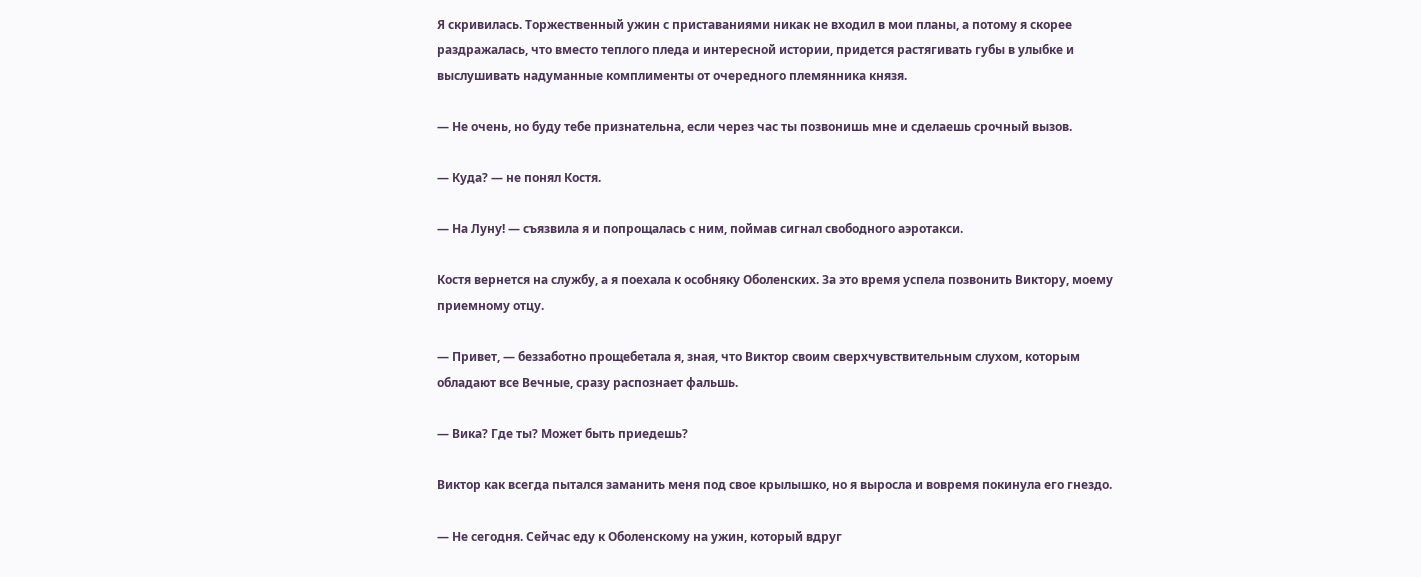Я скривилась. Торжественный ужин с приставаниями никак не входил в мои планы, а потому я скорее раздражалась, что вместо теплого пледа и интересной истории, придется растягивать губы в улыбке и выслушивать надуманные комплименты от очередного племянника князя.

— Не очень, но буду тебе признательна, если через час ты позвонишь мне и сделаешь срочный вызов.

— Куда? — не понял Костя.

— На Луну! — съязвила я и попрощалась с ним, поймав сигнал свободного аэротакси.

Костя вернется на службу, а я поехала к особняку Оболенских. За это время успела позвонить Виктору, моему приемному отцу.

— Привет, — беззаботно прощебетала я, зная, что Виктор своим сверхчувствительным слухом, которым обладают все Вечные, сразу распознает фальшь.

— Вика? Где ты? Может быть приедешь?

Виктор как всегда пытался заманить меня под свое крылышко, но я выросла и вовремя покинула его гнездо.

— Не сегодня. Сейчас еду к Оболенскому на ужин, который вдруг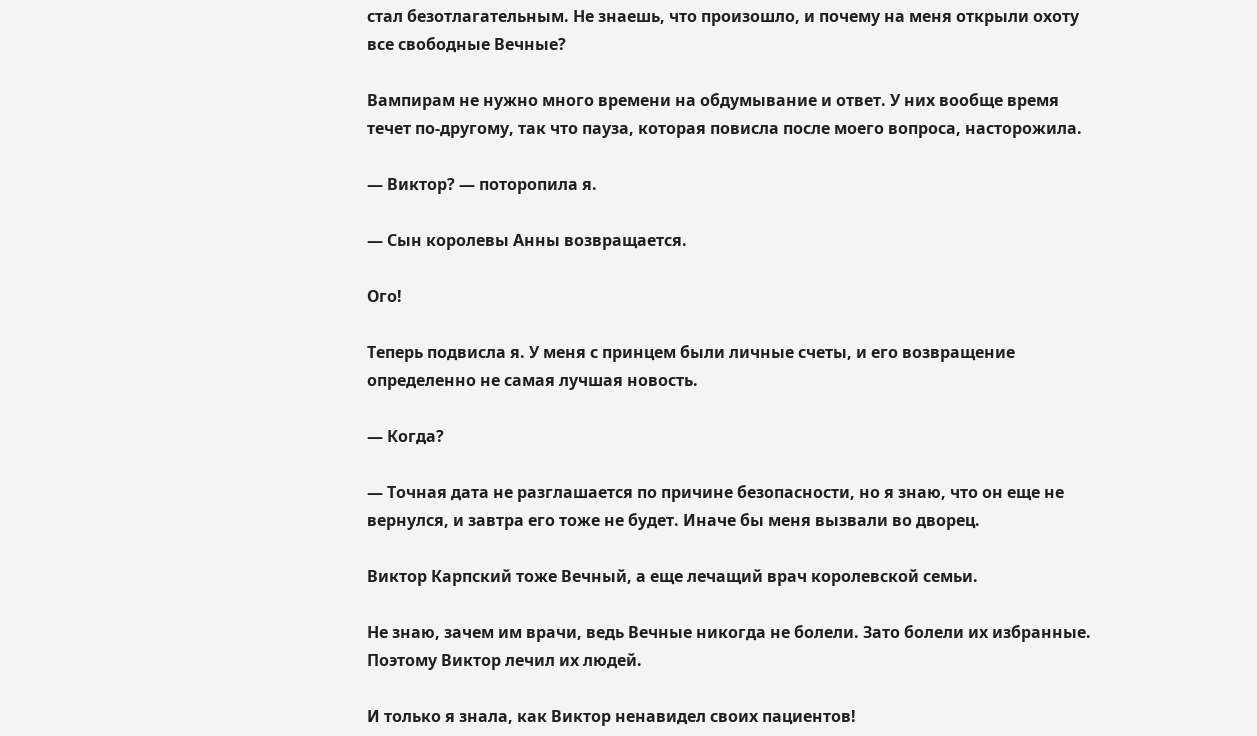стал безотлагательным. Не знаешь, что произошло, и почему на меня открыли охоту все свободные Вечные?

Вампирам не нужно много времени на обдумывание и ответ. У них вообще время течет по-другому, так что пауза, которая повисла после моего вопроса, насторожила.

— Виктор? — поторопила я.

— Сын королевы Анны возвращается.

Ого!

Теперь подвисла я. У меня с принцем были личные счеты, и его возвращение определенно не самая лучшая новость.

— Когда?

— Точная дата не разглашается по причине безопасности, но я знаю, что он еще не вернулся, и завтра его тоже не будет. Иначе бы меня вызвали во дворец.

Виктор Карпский тоже Вечный, а еще лечащий врач королевской семьи.

Не знаю, зачем им врачи, ведь Вечные никогда не болели. Зато болели их избранные. Поэтому Виктор лечил их людей.

И только я знала, как Виктор ненавидел своих пациентов!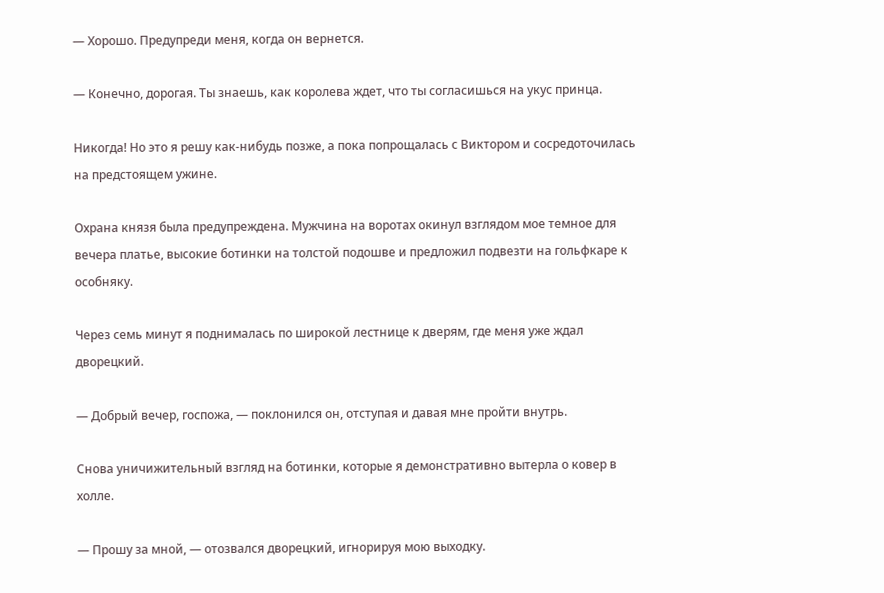— Хорошо. Предупреди меня, когда он вернется.

— Конечно, дорогая. Ты знаешь, как королева ждет, что ты согласишься на укус принца.

Никогда! Но это я решу как-нибудь позже, а пока попрощалась с Виктором и сосредоточилась на предстоящем ужине.

Охрана князя была предупреждена. Мужчина на воротах окинул взглядом мое темное для вечера платье, высокие ботинки на толстой подошве и предложил подвезти на гольфкаре к особняку.

Через семь минут я поднималась по широкой лестнице к дверям, где меня уже ждал дворецкий.

— Добрый вечер, госпожа, — поклонился он, отступая и давая мне пройти внутрь.

Снова уничижительный взгляд на ботинки, которые я демонстративно вытерла о ковер в холле.

— Прошу за мной, — отозвался дворецкий, игнорируя мою выходку.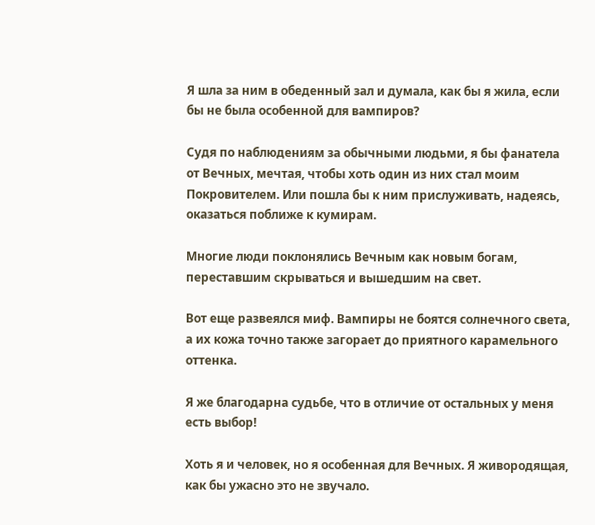Я шла за ним в обеденный зал и думала, как бы я жила, если бы не была особенной для вампиров?

Судя по наблюдениям за обычными людьми, я бы фанатела от Вечных, мечтая, чтобы хоть один из них стал моим Покровителем. Или пошла бы к ним прислуживать, надеясь, оказаться поближе к кумирам.

Многие люди поклонялись Вечным как новым богам, переставшим скрываться и вышедшим на свет.

Вот еще развеялся миф. Вампиры не боятся солнечного света, а их кожа точно также загорает до приятного карамельного оттенка.

Я же благодарна судьбе, что в отличие от остальных у меня есть выбор!

Хоть я и человек, но я особенная для Вечных. Я живородящая, как бы ужасно это не звучало.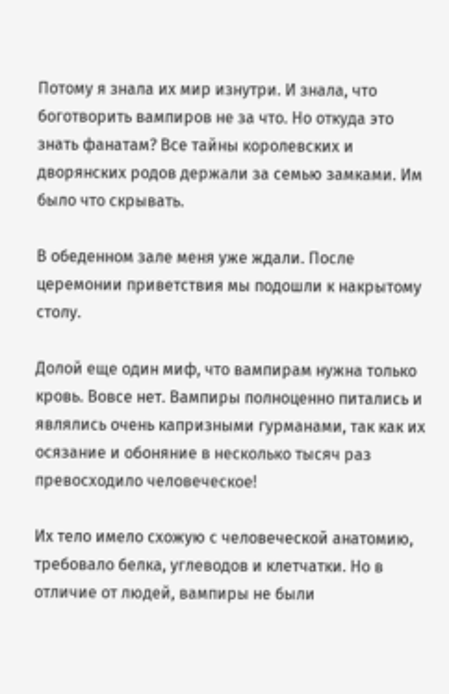Потому я знала их мир изнутри. И знала, что боготворить вампиров не за что. Но откуда это знать фанатам? Все тайны королевских и дворянских родов держали за семью замками. Им было что скрывать.

В обеденном зале меня уже ждали. После церемонии приветствия мы подошли к накрытому столу.

Долой еще один миф, что вампирам нужна только кровь. Вовсе нет. Вампиры полноценно питались и являлись очень капризными гурманами, так как их осязание и обоняние в несколько тысяч раз превосходило человеческое!

Их тело имело схожую с человеческой анатомию, требовало белка, углеводов и клетчатки. Но в отличие от людей, вампиры не были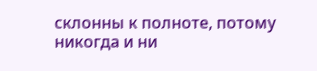склонны к полноте, потому никогда и ни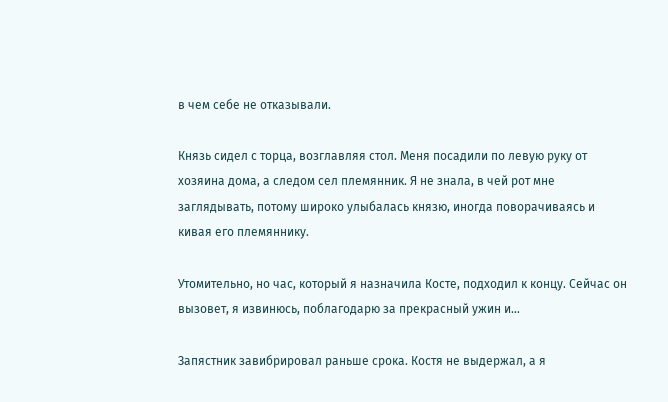в чем себе не отказывали.

Князь сидел с торца, возглавляя стол. Меня посадили по левую руку от хозяина дома, а следом сел племянник. Я не знала, в чей рот мне заглядывать, потому широко улыбалась князю, иногда поворачиваясь и кивая его племяннику.

Утомительно, но час, который я назначила Косте, подходил к концу. Сейчас он вызовет, я извинюсь, поблагодарю за прекрасный ужин и…

Запястник завибрировал раньше срока. Костя не выдержал, а я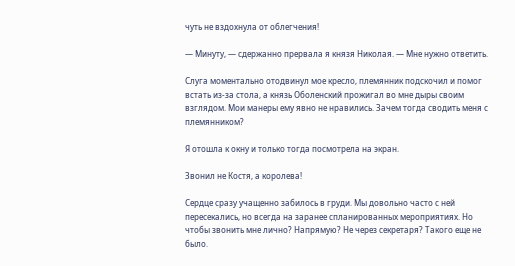чуть не вздохнула от облегчения!

— Минуту, — сдержанно прервала я князя Николая. — Мне нужно ответить.

Слуга моментально отодвинул мое кресло, племянник подскочил и помог встать из-за стола, а князь Оболенский прожигал во мне дыры своим взглядом. Мои манеры ему явно не нравились. Зачем тогда сводить меня с племянником?

Я отошла к окну и только тогда посмотрела на экран.

Звонил не Костя, а королева!

Сердце сразу учащенно забилось в груди. Мы довольно часто с ней пересекались, но всегда на заранее спланированных мероприятиях. Но чтобы звонить мне лично? Напрямую? Не через секретаря? Такого еще не было.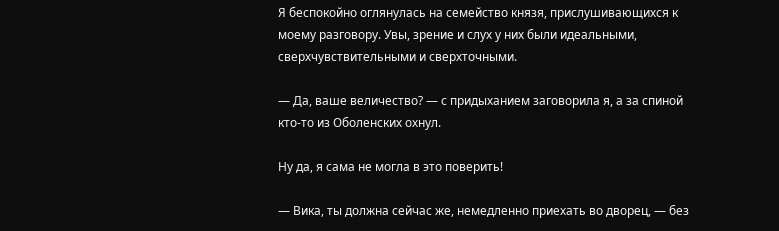Я беспокойно оглянулась на семейство князя, прислушивающихся к моему разговору. Увы, зрение и слух у них были идеальными, сверхчувствительными и сверхточными.

— Да, ваше величество? — с придыханием заговорила я, а за спиной кто-то из Оболенских охнул.

Ну да, я сама не могла в это поверить!

— Вика, ты должна сейчас же, немедленно приехать во дворец, — без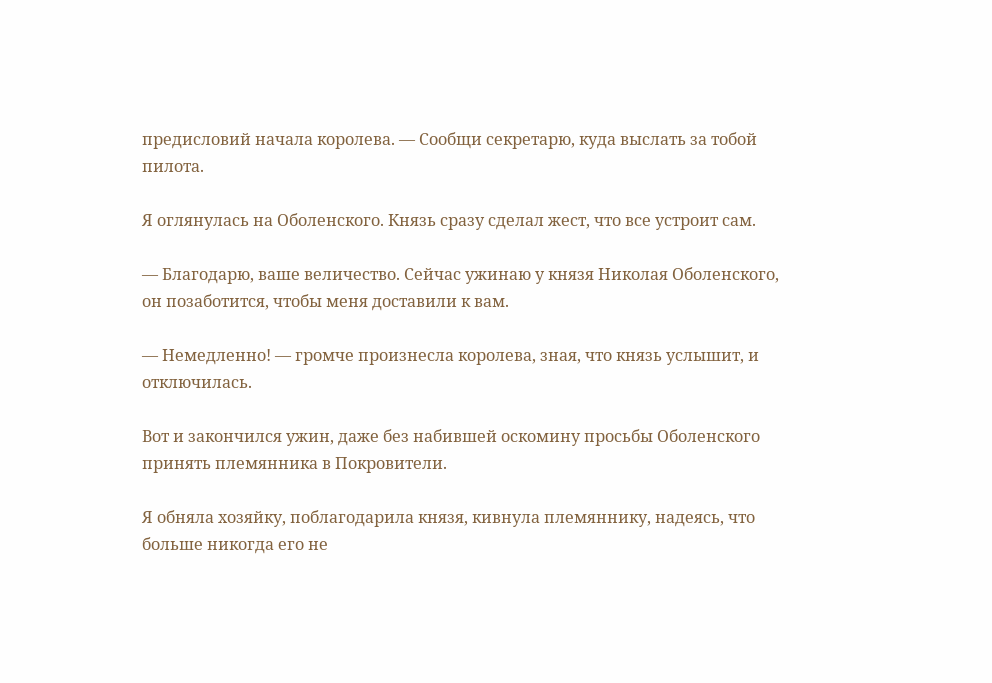предисловий начала королева. — Сообщи секретарю, куда выслать за тобой пилота.

Я оглянулась на Оболенского. Князь сразу сделал жест, что все устроит сам.

— Благодарю, ваше величество. Сейчас ужинаю у князя Николая Оболенского, он позаботится, чтобы меня доставили к вам.

— Немедленно! — громче произнесла королева, зная, что князь услышит, и отключилась.

Вот и закончился ужин, даже без набившей оскомину просьбы Оболенского принять племянника в Покровители.

Я обняла хозяйку, поблагодарила князя, кивнула племяннику, надеясь, что больше никогда его не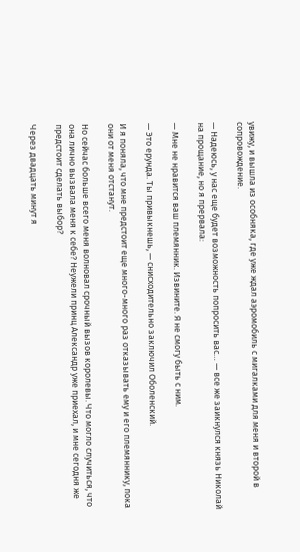увижу, и вышла из особняка, где уже ждал аэромобиль с мигалками для меня и второй в сопровождение.

— Надеюсь, у нас еще будет возможность попросить вас… — все же заикнулся князь Николай на прощание, но я прервала:

— Мне не нравится ваш племянник. Извините. Я не смогу быть с ним.

— Это ерунда. Ты привыкнешь, — снисходительно заключил Оболенский.

И я поняла, что мне предстоит еще много-много раз отказывать ему и его племяннику, пока они от меня отстанут.

Но сейчас больше всего меня волновал срочный вызов королевы. Что могло случиться, что она лично вызвала меня к себе? Неужели принц Александр уже приехал, и мне сегодня же предстоит сделать выбор?

Через двадцать минут я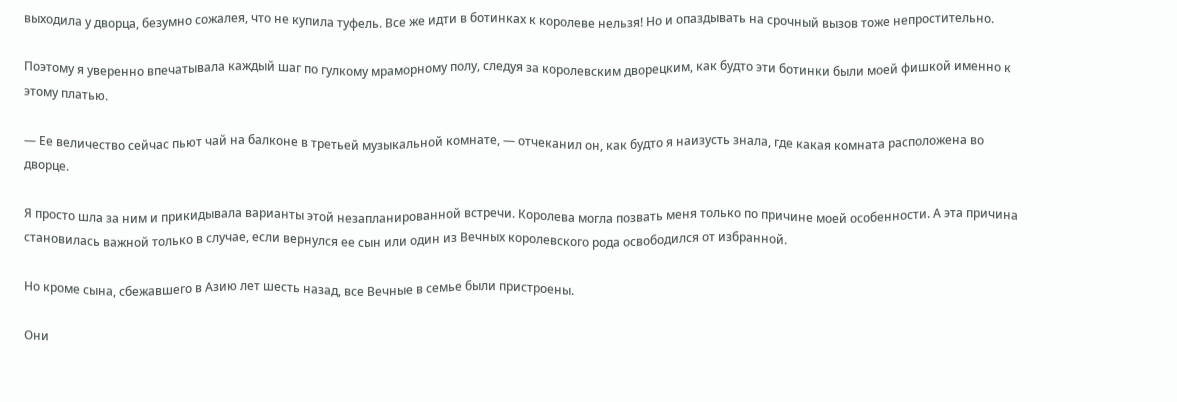выходила у дворца, безумно сожалея, что не купила туфель. Все же идти в ботинках к королеве нельзя! Но и опаздывать на срочный вызов тоже непростительно.

Поэтому я уверенно впечатывала каждый шаг по гулкому мраморному полу, следуя за королевским дворецким, как будто эти ботинки были моей фишкой именно к этому платью.

— Ее величество сейчас пьют чай на балконе в третьей музыкальной комнате, — отчеканил он, как будто я наизусть знала, где какая комната расположена во дворце.

Я просто шла за ним и прикидывала варианты этой незапланированной встречи. Королева могла позвать меня только по причине моей особенности. А эта причина становилась важной только в случае, если вернулся ее сын или один из Вечных королевского рода освободился от избранной.

Но кроме сына, сбежавшего в Азию лет шесть назад, все Вечные в семье были пристроены.

Они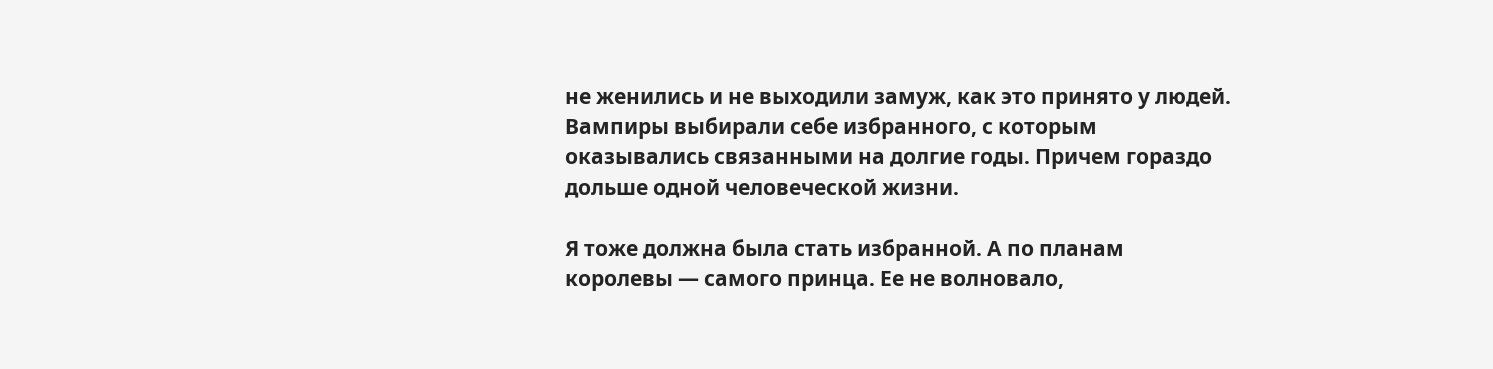не женились и не выходили замуж, как это принято у людей. Вампиры выбирали себе избранного, с которым оказывались связанными на долгие годы. Причем гораздо дольше одной человеческой жизни.

Я тоже должна была стать избранной. А по планам королевы — самого принца. Ее не волновало,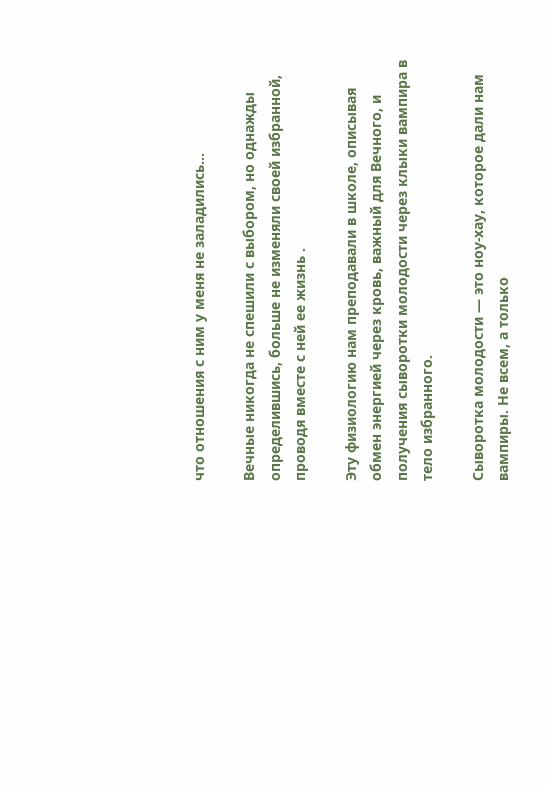что отношения с ним у меня не заладились…

Вечные никогда не спешили с выбором, но однажды определившись, больше не изменяли своей избранной, проводя вместе с ней ее жизнь .

Эту физиологию нам преподавали в школе, описывая обмен энергией через кровь, важный для Вечного, и получения сыворотки молодости через клыки вампира в тело избранного.

Сыворотка молодости — это ноу-хау, которое дали нам вампиры. Не всем, а только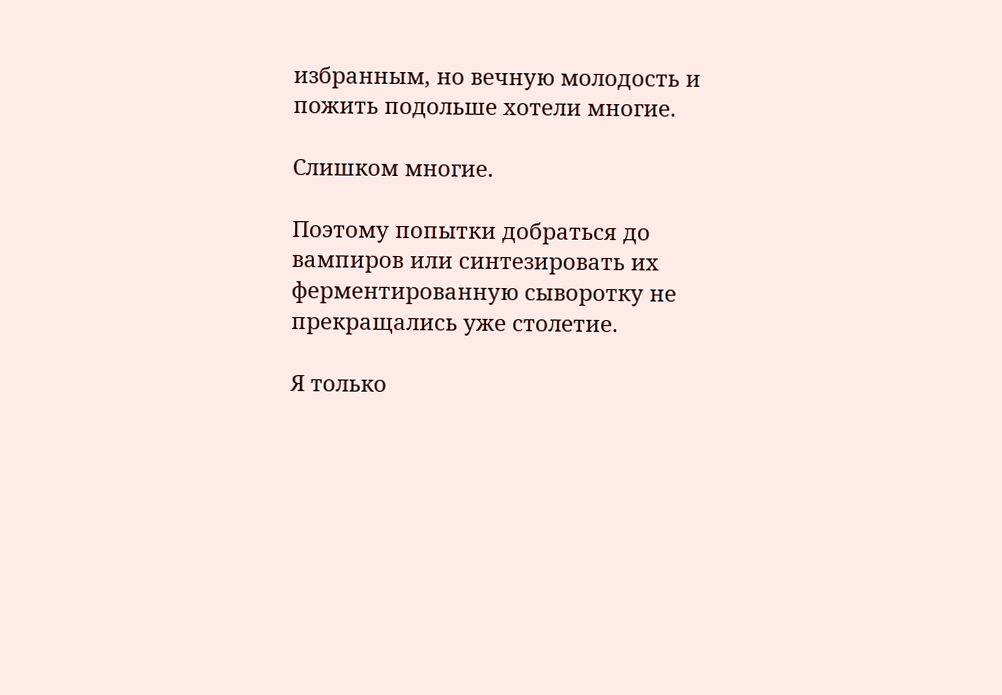избранным, но вечную молодость и пожить подольше хотели многие.

Слишком многие.

Поэтому попытки добраться до вампиров или синтезировать их ферментированную сыворотку не прекращались уже столетие.

Я только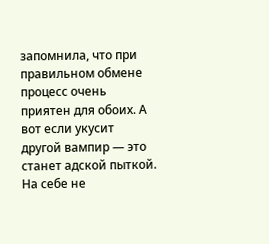запомнила, что при правильном обмене процесс очень приятен для обоих. А вот если укусит другой вампир — это станет адской пыткой. На себе не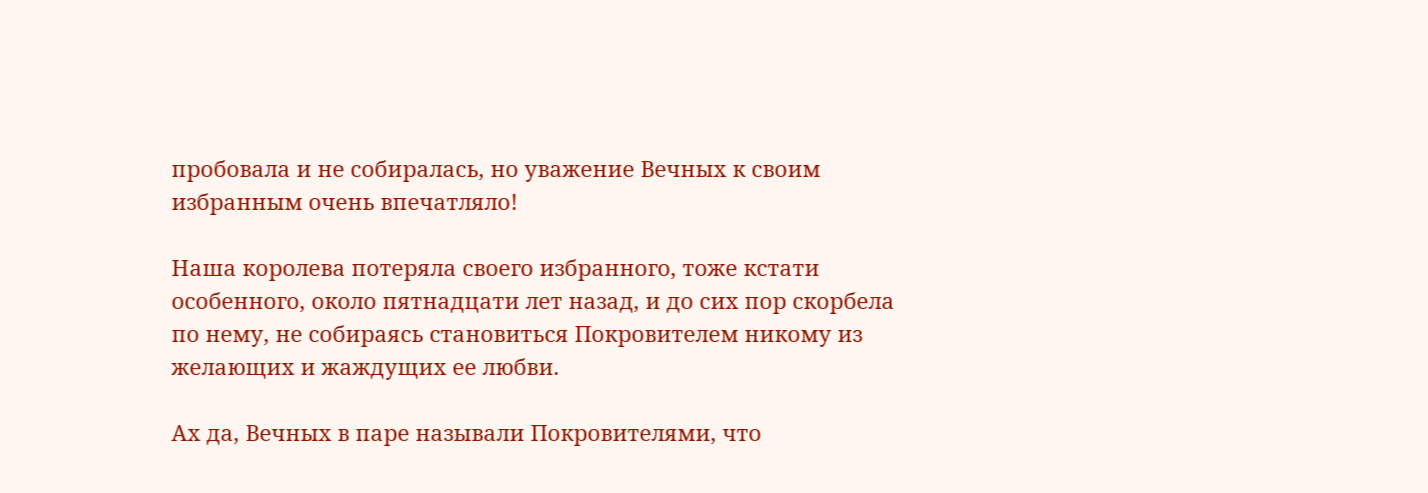пробовала и не собиралась, но уважение Вечных к своим избранным очень впечатляло!

Наша королева потеряла своего избранного, тоже кстати особенного, около пятнадцати лет назад, и до сих пор скорбела по нему, не собираясь становиться Покровителем никому из желающих и жаждущих ее любви.

Ах да, Вечных в паре называли Покровителями, что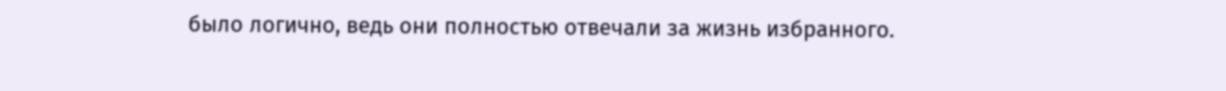было логично, ведь они полностью отвечали за жизнь избранного.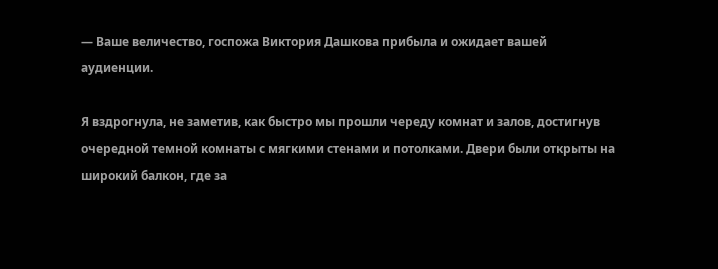— Ваше величество, госпожа Виктория Дашкова прибыла и ожидает вашей аудиенции.

Я вздрогнула, не заметив, как быстро мы прошли череду комнат и залов, достигнув очередной темной комнаты с мягкими стенами и потолками. Двери были открыты на широкий балкон, где за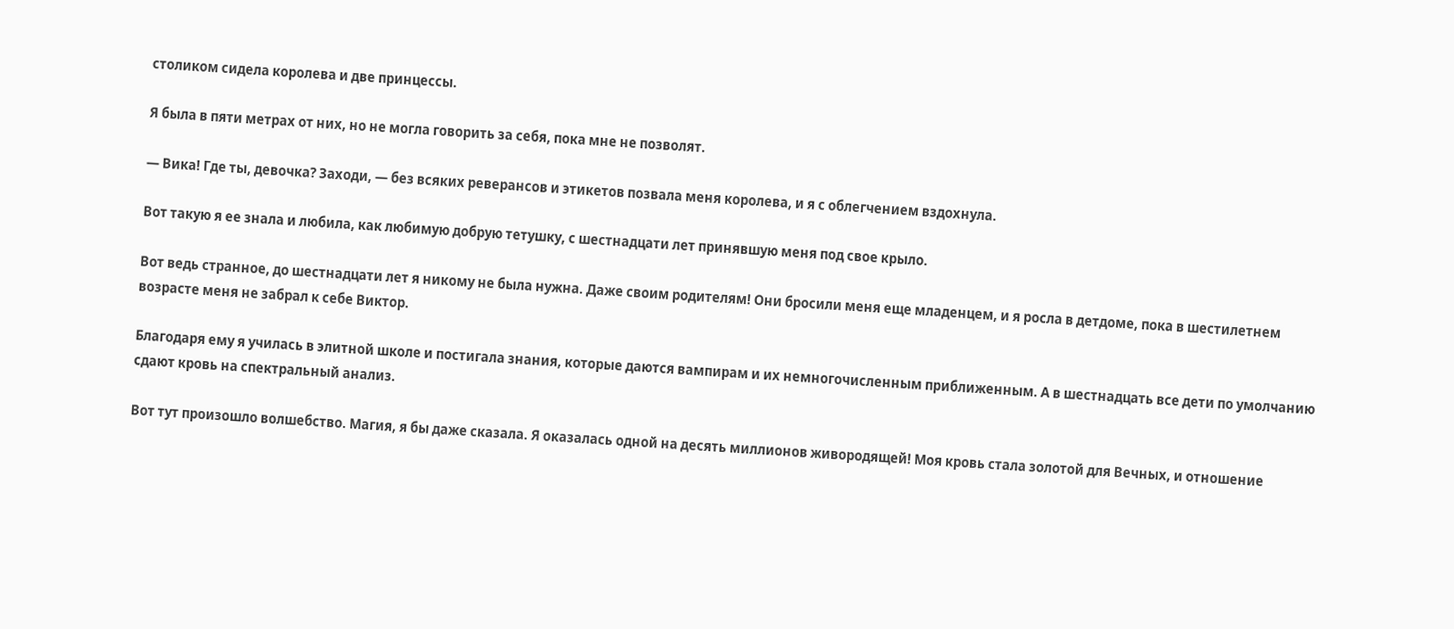столиком сидела королева и две принцессы.

Я была в пяти метрах от них, но не могла говорить за себя, пока мне не позволят.

— Вика! Где ты, девочка? Заходи, — без всяких реверансов и этикетов позвала меня королева, и я с облегчением вздохнула.

Вот такую я ее знала и любила, как любимую добрую тетушку, с шестнадцати лет принявшую меня под свое крыло.

Вот ведь странное, до шестнадцати лет я никому не была нужна. Даже своим родителям! Они бросили меня еще младенцем, и я росла в детдоме, пока в шестилетнем возрасте меня не забрал к себе Виктор.

Благодаря ему я училась в элитной школе и постигала знания, которые даются вампирам и их немногочисленным приближенным. А в шестнадцать все дети по умолчанию сдают кровь на спектральный анализ.

Вот тут произошло волшебство. Магия, я бы даже сказала. Я оказалась одной на десять миллионов живородящей! Моя кровь стала золотой для Вечных, и отношение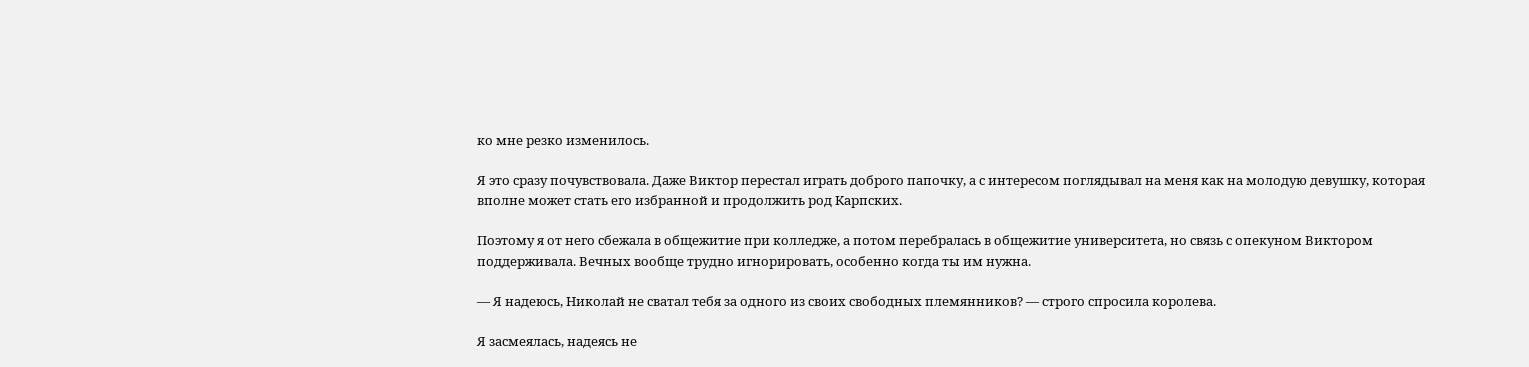ко мне резко изменилось.

Я это сразу почувствовала. Даже Виктор перестал играть доброго папочку, а с интересом поглядывал на меня как на молодую девушку, которая вполне может стать его избранной и продолжить род Карпских.

Поэтому я от него сбежала в общежитие при колледже, а потом перебралась в общежитие университета, но связь с опекуном Виктором поддерживала. Вечных вообще трудно игнорировать, особенно когда ты им нужна.

— Я надеюсь, Николай не сватал тебя за одного из своих свободных племянников? — строго спросила королева.

Я засмеялась, надеясь не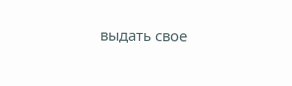выдать свое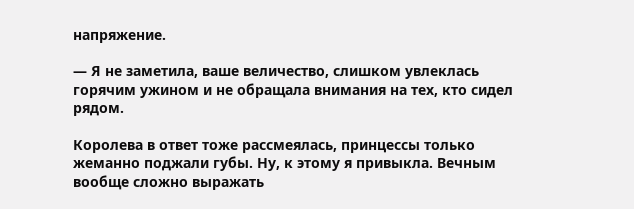напряжение.

— Я не заметила, ваше величество, слишком увлеклась горячим ужином и не обращала внимания на тех, кто сидел рядом.

Королева в ответ тоже рассмеялась, принцессы только жеманно поджали губы. Ну, к этому я привыкла. Вечным вообще сложно выражать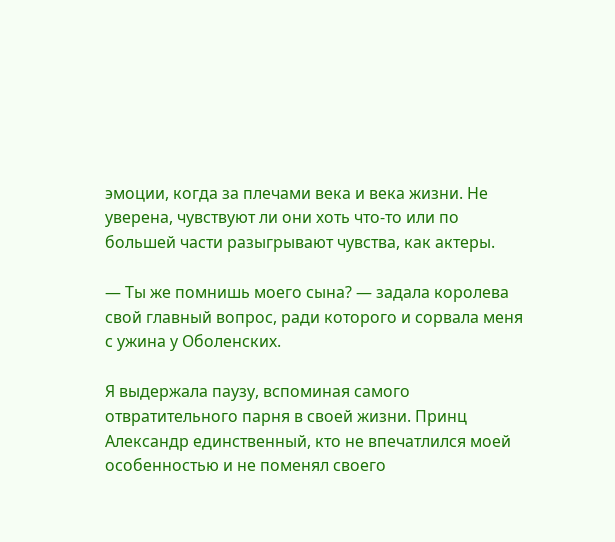эмоции, когда за плечами века и века жизни. Не уверена, чувствуют ли они хоть что-то или по большей части разыгрывают чувства, как актеры.

— Ты же помнишь моего сына? — задала королева свой главный вопрос, ради которого и сорвала меня с ужина у Оболенских.

Я выдержала паузу, вспоминая самого отвратительного парня в своей жизни. Принц Александр единственный, кто не впечатлился моей особенностью и не поменял своего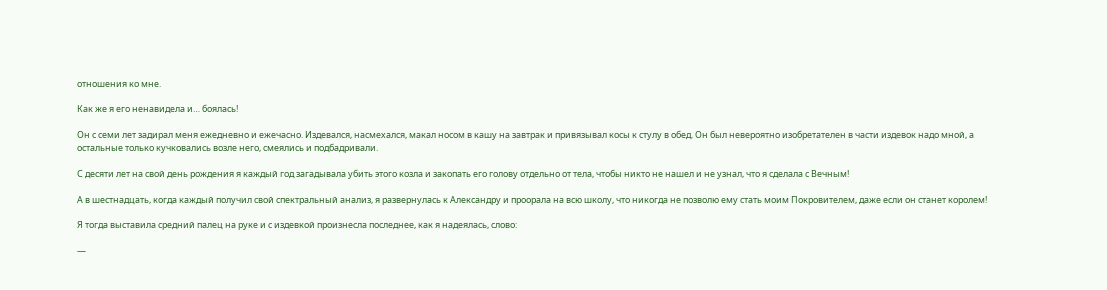отношения ко мне.

Как же я его ненавидела и… боялась!

Он с семи лет задирал меня ежедневно и ежечасно. Издевался, насмехался, макал носом в кашу на завтрак и привязывал косы к стулу в обед. Он был невероятно изобретателен в части издевок надо мной, а остальные только кучковались возле него, смеялись и подбадривали.

С десяти лет на свой день рождения я каждый год загадывала убить этого козла и закопать его голову отдельно от тела, чтобы никто не нашел и не узнал, что я сделала с Вечным!

А в шестнадцать, когда каждый получил свой спектральный анализ, я развернулась к Александру и проорала на всю школу, что никогда не позволю ему стать моим Покровителем, даже если он станет королем!

Я тогда выставила средний палец на руке и с издевкой произнесла последнее, как я надеялась, слово:

—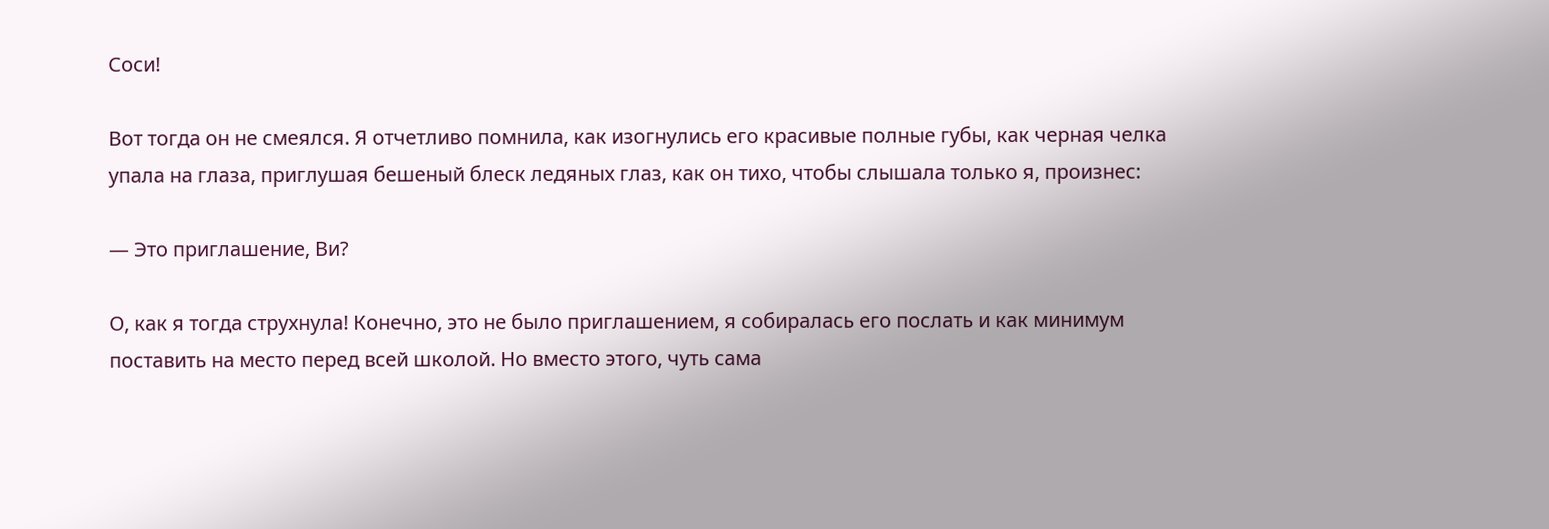Соси!

Вот тогда он не смеялся. Я отчетливо помнила, как изогнулись его красивые полные губы, как черная челка упала на глаза, приглушая бешеный блеск ледяных глаз, как он тихо, чтобы слышала только я, произнес:

— Это приглашение, Ви?

О, как я тогда струхнула! Конечно, это не было приглашением, я собиралась его послать и как минимум поставить на место перед всей школой. Но вместо этого, чуть сама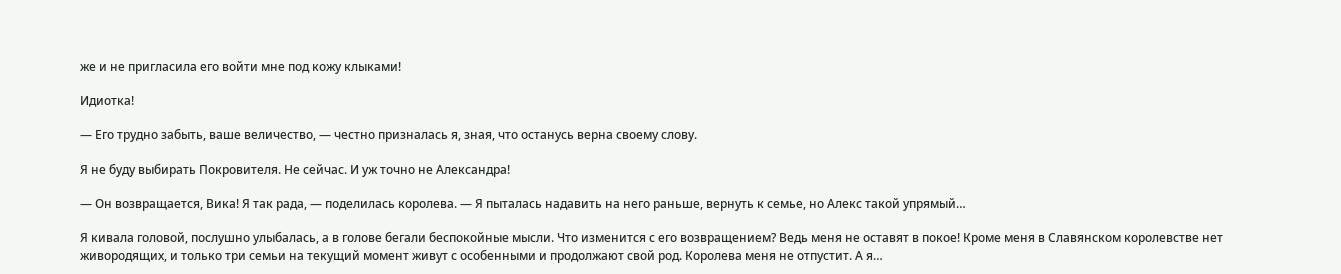же и не пригласила его войти мне под кожу клыками!

Идиотка!

— Его трудно забыть, ваше величество, — честно призналась я, зная, что останусь верна своему слову.

Я не буду выбирать Покровителя. Не сейчас. И уж точно не Александра!

— Он возвращается, Вика! Я так рада, — поделилась королева. — Я пыталась надавить на него раньше, вернуть к семье, но Алекс такой упрямый…

Я кивала головой, послушно улыбалась, а в голове бегали беспокойные мысли. Что изменится с его возвращением? Ведь меня не оставят в покое! Кроме меня в Славянском королевстве нет живородящих, и только три семьи на текущий момент живут с особенными и продолжают свой род. Королева меня не отпустит. А я…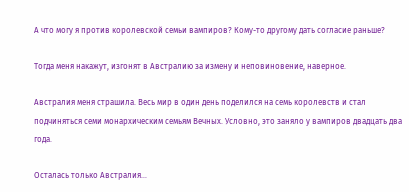А что могу я против королевской семьи вампиров? Кому-то другому дать согласие раньше?

Тогда меня накажут, изгонят в Австралию за измену и неповиновение, наверное.

Австралия меня страшила. Весь мир в один день поделился на семь королевств и стал подчиняться семи монархическим семьям Вечных. Условно, это заняло у вампиров двадцать два года.

Осталась только Австралия…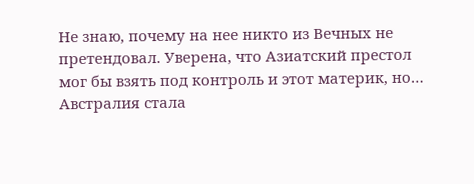Не знаю, почему на нее никто из Вечных не претендовал. Уверена, что Азиатский престол мог бы взять под контроль и этот материк, но… Австралия стала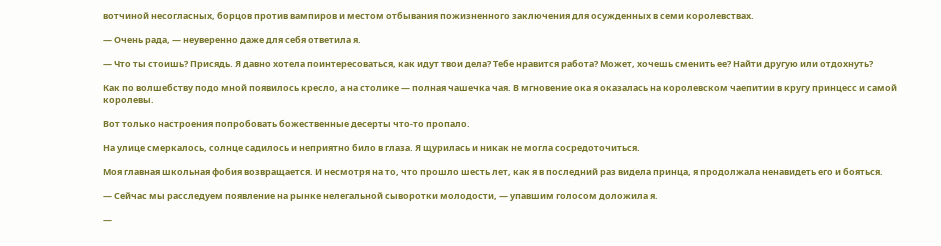вотчиной несогласных, борцов против вампиров и местом отбывания пожизненного заключения для осужденных в семи королевствах.

— Очень рада, — неуверенно даже для себя ответила я.

— Что ты стоишь? Присядь. Я давно хотела поинтересоваться, как идут твои дела? Тебе нравится работа? Может, хочешь сменить ее? Найти другую или отдохнуть?

Как по волшебству подо мной появилось кресло, а на столике — полная чашечка чая. В мгновение ока я оказалась на королевском чаепитии в кругу принцесс и самой королевы.

Вот только настроения попробовать божественные десерты что-то пропало.

На улице смеркалось, солнце садилось и неприятно било в глаза. Я щурилась и никак не могла сосредоточиться.

Моя главная школьная фобия возвращается. И несмотря на то, что прошло шесть лет, как я в последний раз видела принца, я продолжала ненавидеть его и бояться.

— Сейчас мы расследуем появление на рынке нелегальной сыворотки молодости, — упавшим голосом доложила я.

—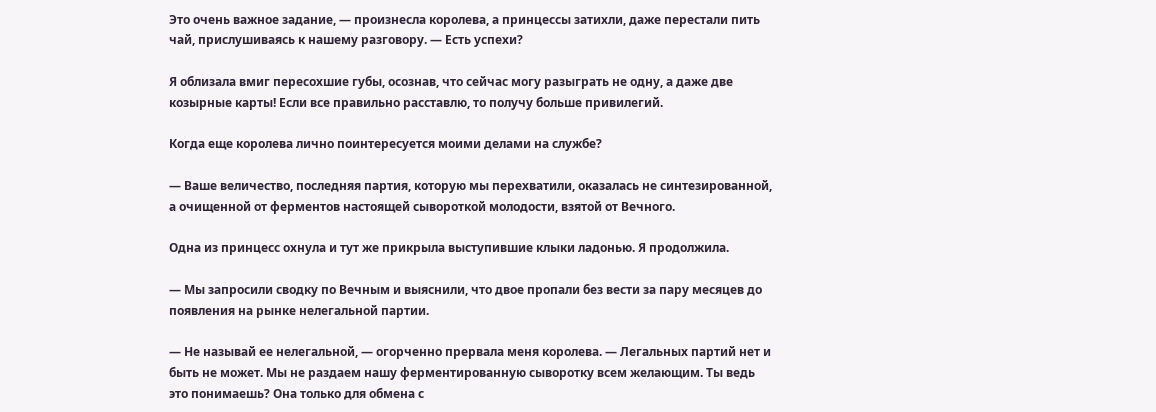Это очень важное задание, — произнесла королева, а принцессы затихли, даже перестали пить чай, прислушиваясь к нашему разговору. — Есть успехи?

Я облизала вмиг пересохшие губы, осознав, что сейчас могу разыграть не одну, а даже две козырные карты! Если все правильно расставлю, то получу больше привилегий.

Когда еще королева лично поинтересуется моими делами на службе?

— Ваше величество, последняя партия, которую мы перехватили, оказалась не синтезированной, а очищенной от ферментов настоящей сывороткой молодости, взятой от Вечного.

Одна из принцесс охнула и тут же прикрыла выступившие клыки ладонью. Я продолжила.

— Мы запросили сводку по Вечным и выяснили, что двое пропали без вести за пару месяцев до появления на рынке нелегальной партии.

— Не называй ее нелегальной, — огорченно прервала меня королева. — Легальных партий нет и быть не может. Мы не раздаем нашу ферментированную сыворотку всем желающим. Ты ведь это понимаешь? Она только для обмена с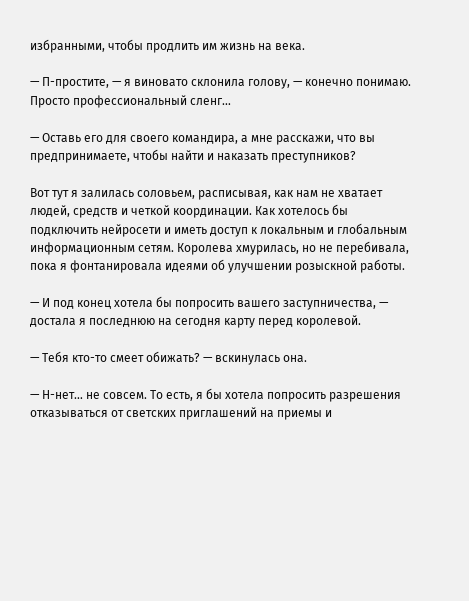избранными, чтобы продлить им жизнь на века.

— П-простите, — я виновато склонила голову, — конечно понимаю. Просто профессиональный сленг…

— Оставь его для своего командира, а мне расскажи, что вы предпринимаете, чтобы найти и наказать преступников?

Вот тут я залилась соловьем, расписывая, как нам не хватает людей, средств и четкой координации. Как хотелось бы подключить нейросети и иметь доступ к локальным и глобальным информационным сетям. Королева хмурилась, но не перебивала, пока я фонтанировала идеями об улучшении розыскной работы.

— И под конец хотела бы попросить вашего заступничества, — достала я последнюю на сегодня карту перед королевой.

— Тебя кто-то смеет обижать? — вскинулась она.

— Н-нет… не совсем. То есть, я бы хотела попросить разрешения отказываться от светских приглашений на приемы и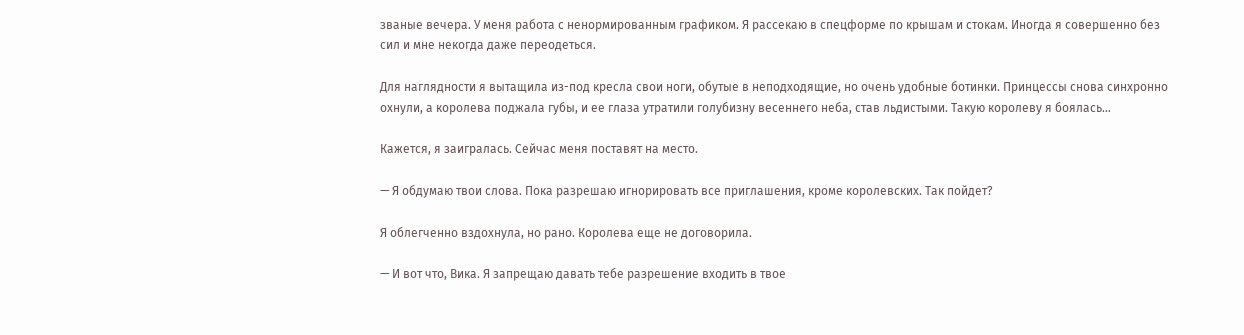званые вечера. У меня работа с ненормированным графиком. Я рассекаю в спецформе по крышам и стокам. Иногда я совершенно без сил и мне некогда даже переодеться.

Для наглядности я вытащила из-под кресла свои ноги, обутые в неподходящие, но очень удобные ботинки. Принцессы снова синхронно охнули, а королева поджала губы, и ее глаза утратили голубизну весеннего неба, став льдистыми. Такую королеву я боялась…

Кажется, я заигралась. Сейчас меня поставят на место.

— Я обдумаю твои слова. Пока разрешаю игнорировать все приглашения, кроме королевских. Так пойдет?

Я облегченно вздохнула, но рано. Королева еще не договорила.

— И вот что, Вика. Я запрещаю давать тебе разрешение входить в твое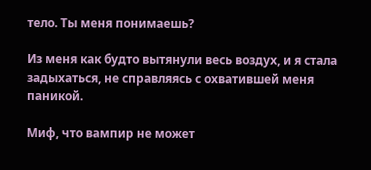тело. Ты меня понимаешь?

Из меня как будто вытянули весь воздух, и я стала задыхаться, не справляясь с охватившей меня паникой.

Миф, что вампир не может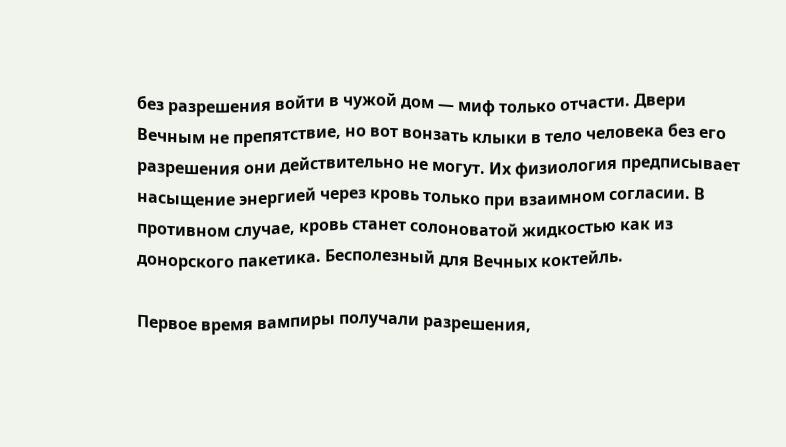без разрешения войти в чужой дом — миф только отчасти. Двери Вечным не препятствие, но вот вонзать клыки в тело человека без его разрешения они действительно не могут. Их физиология предписывает насыщение энергией через кровь только при взаимном согласии. В противном случае, кровь станет солоноватой жидкостью как из донорского пакетика. Бесполезный для Вечных коктейль.

Первое время вампиры получали разрешения,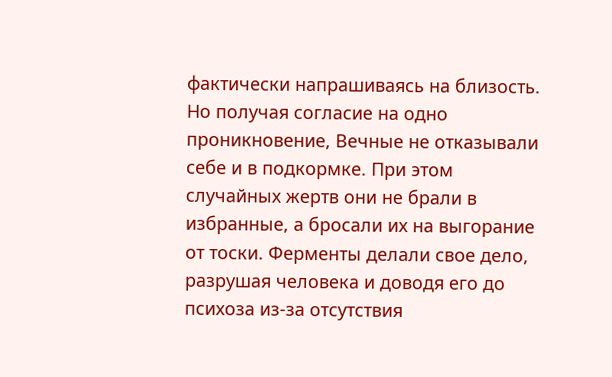фактически напрашиваясь на близость. Но получая согласие на одно проникновение, Вечные не отказывали себе и в подкормке. При этом случайных жертв они не брали в избранные, а бросали их на выгорание от тоски. Ферменты делали свое дело, разрушая человека и доводя его до психоза из-за отсутствия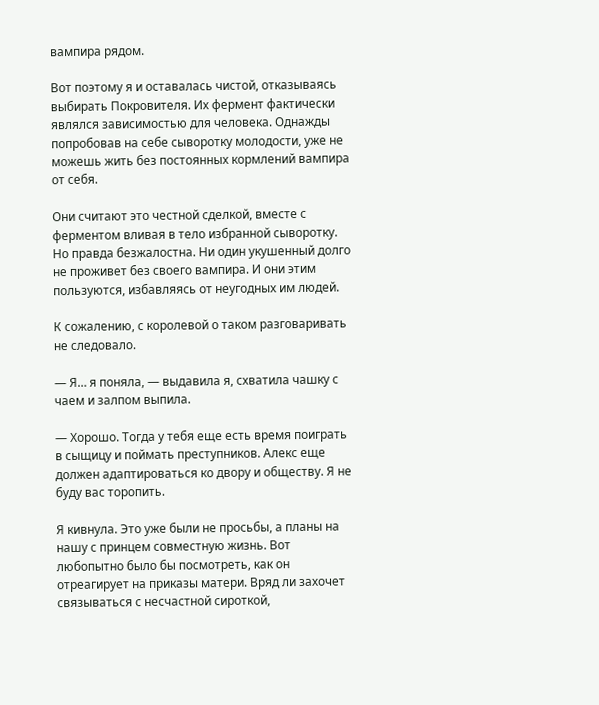вампира рядом.

Вот поэтому я и оставалась чистой, отказываясь выбирать Покровителя. Их фермент фактически являлся зависимостью для человека. Однажды попробовав на себе сыворотку молодости, уже не можешь жить без постоянных кормлений вампира от себя.

Они считают это честной сделкой, вместе с ферментом вливая в тело избранной сыворотку. Но правда безжалостна. Ни один укушенный долго не проживет без своего вампира. И они этим пользуются, избавляясь от неугодных им людей.

К сожалению, с королевой о таком разговаривать не следовало.

— Я… я поняла, — выдавила я, схватила чашку с чаем и залпом выпила.

— Хорошо. Тогда у тебя еще есть время поиграть в сыщицу и поймать преступников. Алекс еще должен адаптироваться ко двору и обществу. Я не буду вас торопить.

Я кивнула. Это уже были не просьбы, а планы на нашу с принцем совместную жизнь. Вот любопытно было бы посмотреть, как он отреагирует на приказы матери. Вряд ли захочет связываться с несчастной сироткой,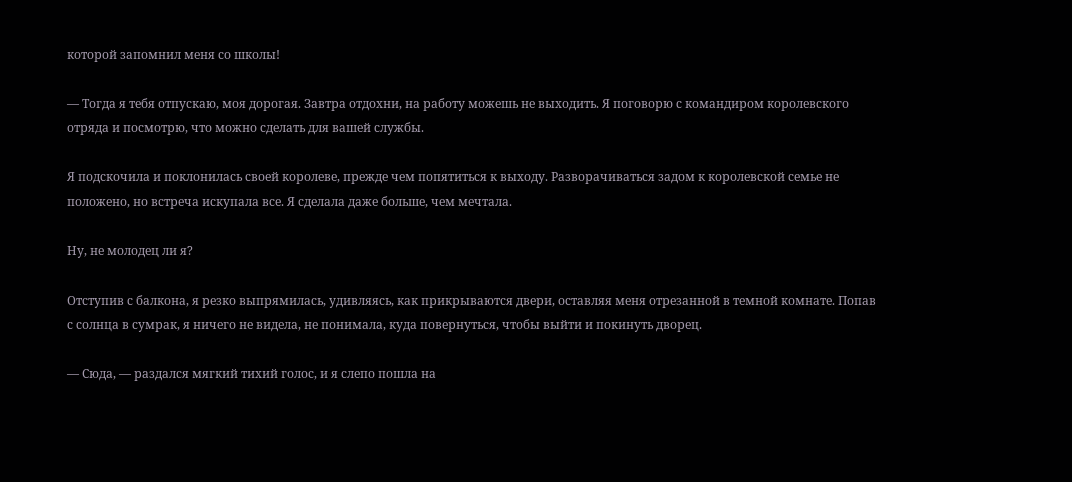которой запомнил меня со школы!

— Тогда я тебя отпускаю, моя дорогая. Завтра отдохни, на работу можешь не выходить. Я поговорю с командиром королевского отряда и посмотрю, что можно сделать для вашей службы.

Я подскочила и поклонилась своей королеве, прежде чем попятиться к выходу. Разворачиваться задом к королевской семье не положено, но встреча искупала все. Я сделала даже больше, чем мечтала.

Ну, не молодец ли я?

Отступив с балкона, я резко выпрямилась, удивляясь, как прикрываются двери, оставляя меня отрезанной в темной комнате. Попав с солнца в сумрак, я ничего не видела, не понимала, куда повернуться, чтобы выйти и покинуть дворец.

— Сюда, — раздался мягкий тихий голос, и я слепо пошла на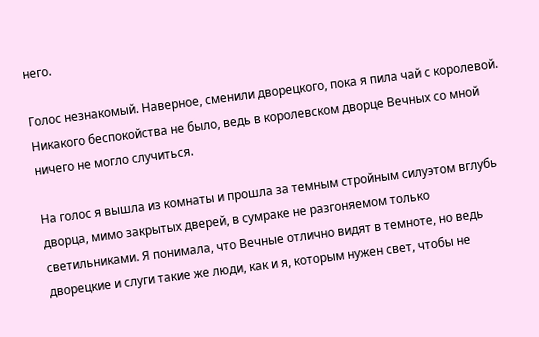него.

Голос незнакомый. Наверное, сменили дворецкого, пока я пила чай с королевой. Никакого беспокойства не было, ведь в королевском дворце Вечных со мной ничего не могло случиться.

На голос я вышла из комнаты и прошла за темным стройным силуэтом вглубь дворца, мимо закрытых дверей, в сумраке не разгоняемом только светильниками. Я понимала, что Вечные отлично видят в темноте, но ведь дворецкие и слуги такие же люди, как и я, которым нужен свет, чтобы не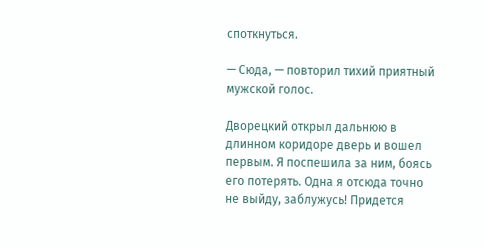споткнуться.

— Сюда, — повторил тихий приятный мужской голос.

Дворецкий открыл дальнюю в длинном коридоре дверь и вошел первым. Я поспешила за ним, боясь его потерять. Одна я отсюда точно не выйду, заблужусь! Придется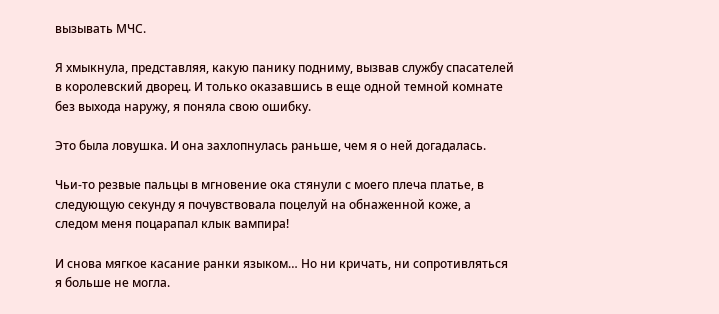вызывать МЧС.

Я хмыкнула, представляя, какую панику подниму, вызвав службу спасателей в королевский дворец. И только оказавшись в еще одной темной комнате без выхода наружу, я поняла свою ошибку.

Это была ловушка. И она захлопнулась раньше, чем я о ней догадалась.

Чьи-то резвые пальцы в мгновение ока стянули с моего плеча платье, в следующую секунду я почувствовала поцелуй на обнаженной коже, а следом меня поцарапал клык вампира!

И снова мягкое касание ранки языком… Но ни кричать, ни сопротивляться я больше не могла.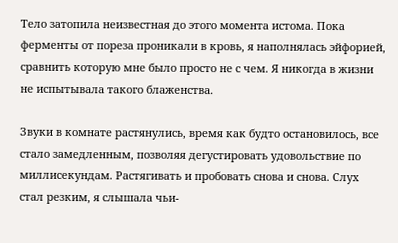Тело затопила неизвестная до этого момента истома. Пока ферменты от пореза проникали в кровь, я наполнялась эйфорией, сравнить которую мне было просто не с чем. Я никогда в жизни не испытывала такого блаженства.

Звуки в комнате растянулись, время как будто остановилось, все стало замедленным, позволяя дегустировать удовольствие по миллисекундам. Растягивать и пробовать снова и снова. Слух стал резким, я слышала чьи-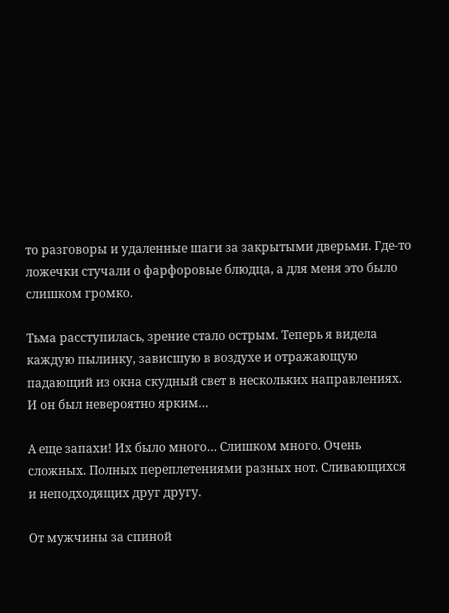то разговоры и удаленные шаги за закрытыми дверьми. Где-то ложечки стучали о фарфоровые блюдца, а для меня это было слишком громко.

Тьма расступилась, зрение стало острым. Теперь я видела каждую пылинку, зависшую в воздухе и отражающую падающий из окна скудный свет в нескольких направлениях. И он был невероятно ярким…

А еще запахи! Их было много… Слишком много. Очень сложных. Полных переплетениями разных нот. Сливающихся и неподходящих друг другу.

От мужчины за спиной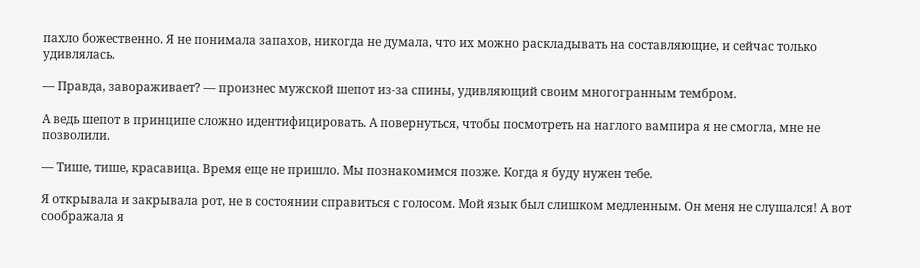пахло божественно. Я не понимала запахов, никогда не думала, что их можно раскладывать на составляющие, и сейчас только удивлялась.

— Правда, завораживает? — произнес мужской шепот из-за спины, удивляющий своим многогранным тембром.

А ведь шепот в принципе сложно идентифицировать. А повернуться, чтобы посмотреть на наглого вампира я не смогла, мне не позволили.

— Тише, тише, красавица. Время еще не пришло. Мы познакомимся позже. Когда я буду нужен тебе.

Я открывала и закрывала рот, не в состоянии справиться с голосом. Мой язык был слишком медленным. Он меня не слушался! А вот соображала я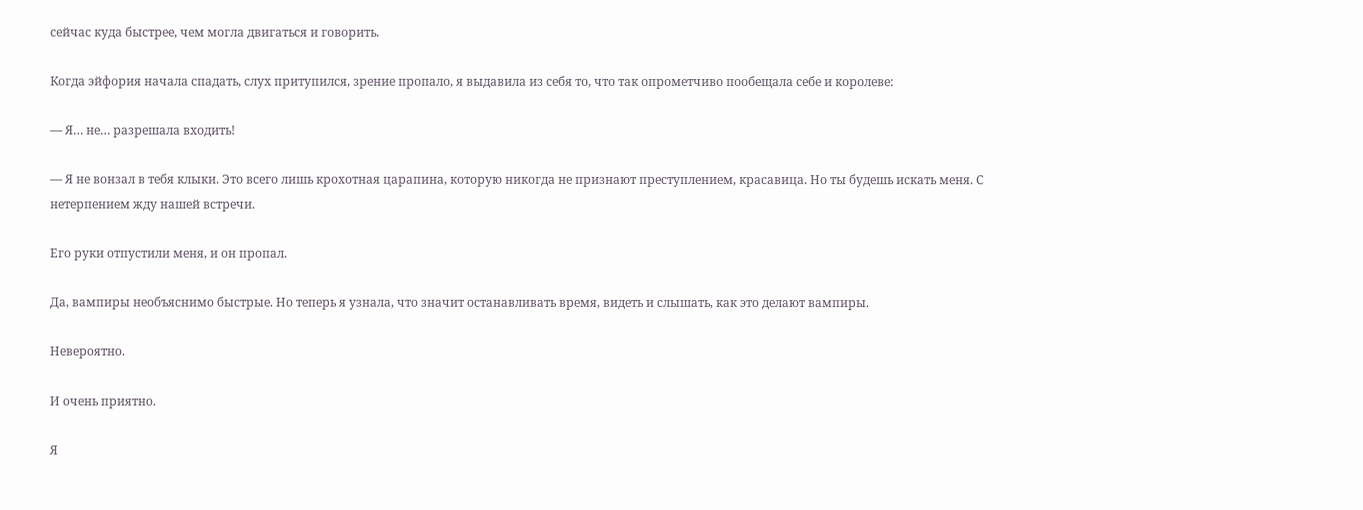сейчас куда быстрее, чем могла двигаться и говорить.

Когда эйфория начала спадать, слух притупился, зрение пропало, я выдавила из себя то, что так опрометчиво пообещала себе и королеве:

— Я… не… разрешала входить!

— Я не вонзал в тебя клыки. Это всего лишь крохотная царапина, которую никогда не признают преступлением, красавица. Но ты будешь искать меня. С нетерпением жду нашей встречи.

Его руки отпустили меня, и он пропал.

Да, вампиры необъяснимо быстрые. Но теперь я узнала, что значит останавливать время, видеть и слышать, как это делают вампиры.

Невероятно.

И очень приятно.

Я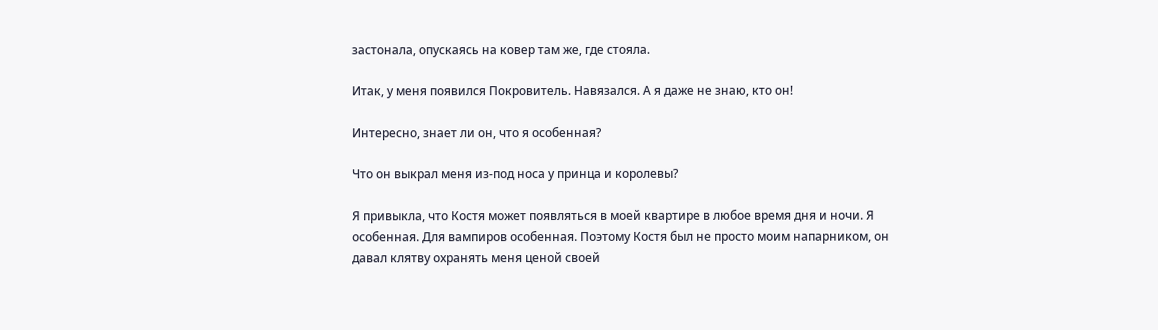застонала, опускаясь на ковер там же, где стояла.

Итак, у меня появился Покровитель. Навязался. А я даже не знаю, кто он!

Интересно, знает ли он, что я особенная?

Что он выкрал меня из-под носа у принца и королевы?

Я привыкла, что Костя может появляться в моей квартире в любое время дня и ночи. Я особенная. Для вампиров особенная. Поэтому Костя был не просто моим напарником, он давал клятву охранять меня ценой своей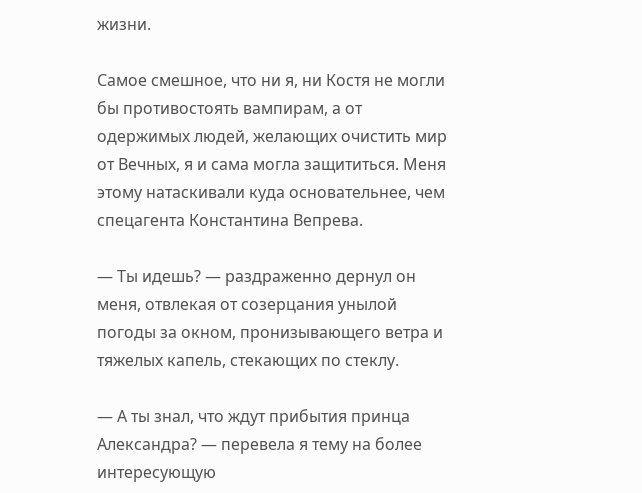жизни.

Самое смешное, что ни я, ни Костя не могли бы противостоять вампирам, а от одержимых людей, желающих очистить мир от Вечных, я и сама могла защититься. Меня этому натаскивали куда основательнее, чем спецагента Константина Вепрева.

— Ты идешь? — раздраженно дернул он меня, отвлекая от созерцания унылой погоды за окном, пронизывающего ветра и тяжелых капель, стекающих по стеклу.

— А ты знал, что ждут прибытия принца Александра? — перевела я тему на более интересующую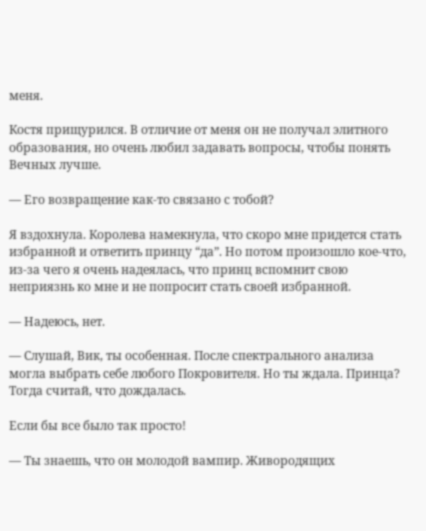меня.

Костя прищурился. В отличие от меня он не получал элитного образования, но очень любил задавать вопросы, чтобы понять Вечных лучше.

— Его возвращение как-то связано с тобой?

Я вздохнула. Королева намекнула, что скоро мне придется стать избранной и ответить принцу “да”. Но потом произошло кое-что, из-за чего я очень надеялась, что принц вспомнит свою неприязнь ко мне и не попросит стать своей избранной.

— Надеюсь, нет.

— Слушай, Вик, ты особенная. После спектрального анализа могла выбрать себе любого Покровителя. Но ты ждала. Принца? Тогда считай, что дождалась.

Если бы все было так просто!

— Ты знаешь, что он молодой вампир. Живородящих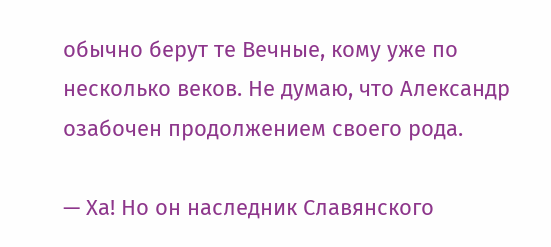обычно берут те Вечные, кому уже по несколько веков. Не думаю, что Александр озабочен продолжением своего рода.

— Ха! Но он наследник Славянского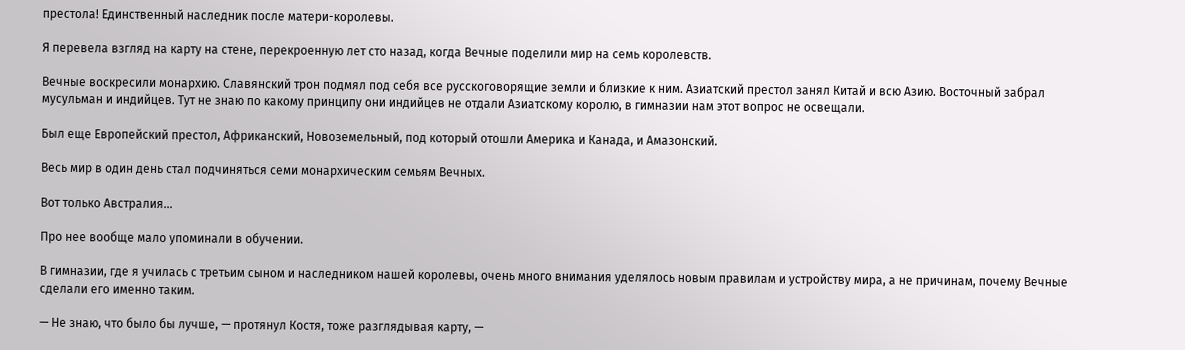престола! Единственный наследник после матери-королевы.

Я перевела взгляд на карту на стене, перекроенную лет сто назад, когда Вечные поделили мир на семь королевств.

Вечные воскресили монархию. Славянский трон подмял под себя все русскоговорящие земли и близкие к ним. Азиатский престол занял Китай и всю Азию. Восточный забрал мусульман и индийцев. Тут не знаю по какому принципу они индийцев не отдали Азиатскому королю, в гимназии нам этот вопрос не освещали.

Был еще Европейский престол, Африканский, Новоземельный, под который отошли Америка и Канада, и Амазонский.

Весь мир в один день стал подчиняться семи монархическим семьям Вечных.

Вот только Австралия…

Про нее вообще мало упоминали в обучении.

В гимназии, где я училась с третьим сыном и наследником нашей королевы, очень много внимания уделялось новым правилам и устройству мира, а не причинам, почему Вечные сделали его именно таким.

— Не знаю, что было бы лучше, — протянул Костя, тоже разглядывая карту, —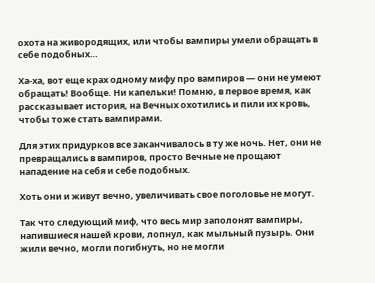охота на живородящих, или чтобы вампиры умели обращать в себе подобных…

Ха-ха, вот еще крах одному мифу про вампиров — они не умеют обращать! Вообще. Ни капельки! Помню, в первое время, как рассказывает история, на Вечных охотились и пили их кровь, чтобы тоже стать вампирами.

Для этих придурков все заканчивалось в ту же ночь. Нет, они не превращались в вампиров, просто Вечные не прощают нападение на себя и себе подобных.

Хоть они и живут вечно, увеличивать свое поголовье не могут.

Так что следующий миф, что весь мир заполонят вампиры, напившиеся нашей крови, лопнул, как мыльный пузырь. Они жили вечно, могли погибнуть, но не могли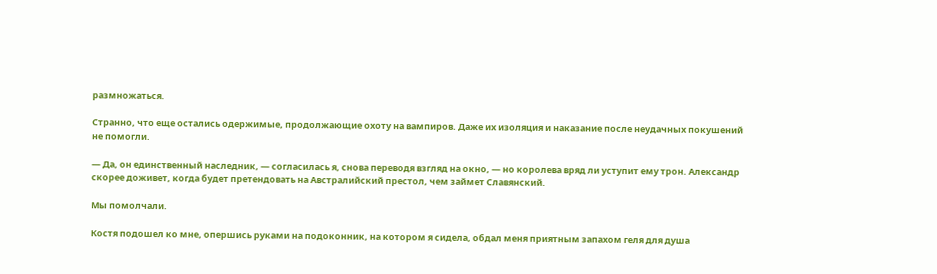размножаться.

Странно, что еще остались одержимые, продолжающие охоту на вампиров. Даже их изоляция и наказание после неудачных покушений не помогли.

— Да, он единственный наследник, — согласилась я, снова переводя взгляд на окно, — но королева вряд ли уступит ему трон. Александр скорее доживет, когда будет претендовать на Австралийский престол, чем займет Славянский.

Мы помолчали.

Костя подошел ко мне, опершись руками на подоконник, на котором я сидела, обдал меня приятным запахом геля для душа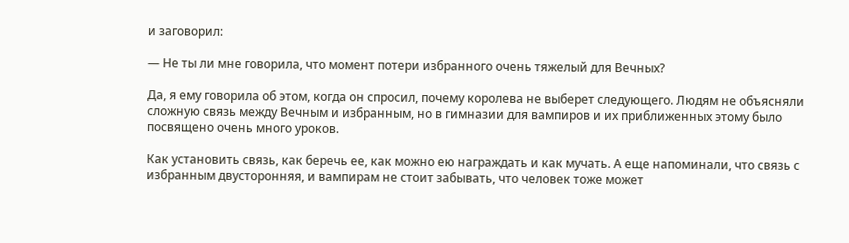и заговорил:

— Не ты ли мне говорила, что момент потери избранного очень тяжелый для Вечных?

Да, я ему говорила об этом, когда он спросил, почему королева не выберет следующего. Людям не объясняли сложную связь между Вечным и избранным, но в гимназии для вампиров и их приближенных этому было посвящено очень много уроков.

Как установить связь, как беречь ее, как можно ею награждать и как мучать. А еще напоминали, что связь с избранным двусторонняя, и вампирам не стоит забывать, что человек тоже может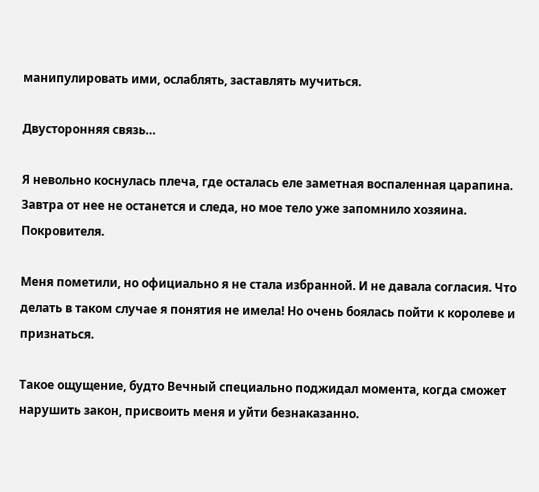манипулировать ими, ослаблять, заставлять мучиться.

Двусторонняя связь…

Я невольно коснулась плеча, где осталась еле заметная воспаленная царапина. Завтра от нее не останется и следа, но мое тело уже запомнило хозяина. Покровителя.

Меня пометили, но официально я не стала избранной. И не давала согласия. Что делать в таком случае я понятия не имела! Но очень боялась пойти к королеве и признаться.

Такое ощущение, будто Вечный специально поджидал момента, когда сможет нарушить закон, присвоить меня и уйти безнаказанно.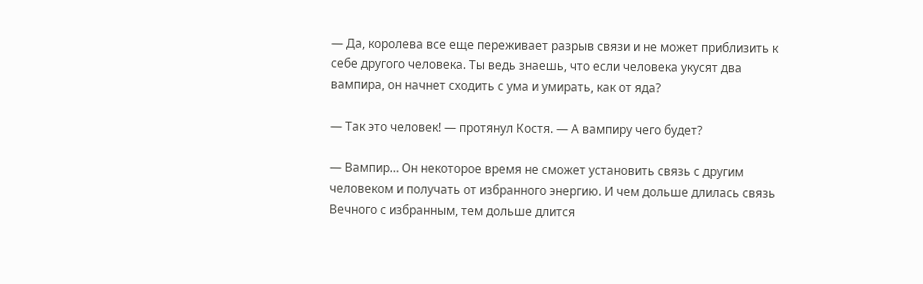— Да, королева все еще переживает разрыв связи и не может приблизить к себе другого человека. Ты ведь знаешь, что если человека укусят два вампира, он начнет сходить с ума и умирать, как от яда?

— Так это человек! — протянул Костя. — А вампиру чего будет?

— Вампир… Он некоторое время не сможет установить связь с другим человеком и получать от избранного энергию. И чем дольше длилась связь Вечного с избранным, тем дольше длится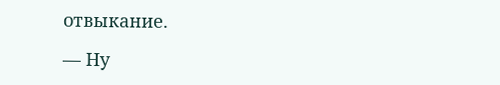отвыкание.

— Ну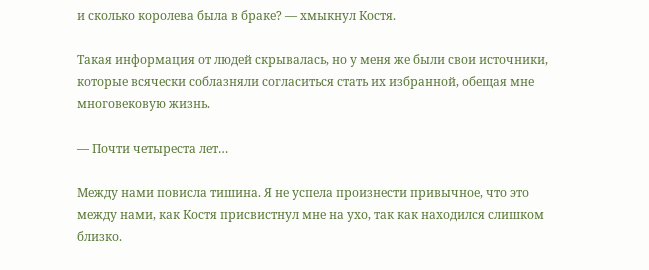и сколько королева была в браке? — хмыкнул Костя.

Такая информация от людей скрывалась, но у меня же были свои источники, которые всячески соблазняли согласиться стать их избранной, обещая мне многовековую жизнь.

— Почти четыреста лет…

Между нами повисла тишина. Я не успела произнести привычное, что это между нами, как Костя присвистнул мне на ухо, так как находился слишком близко.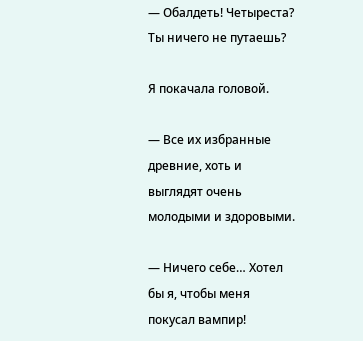— Обалдеть! Четыреста? Ты ничего не путаешь?

Я покачала головой.

— Все их избранные древние, хоть и выглядят очень молодыми и здоровыми.

— Ничего себе… Хотел бы я, чтобы меня покусал вампир!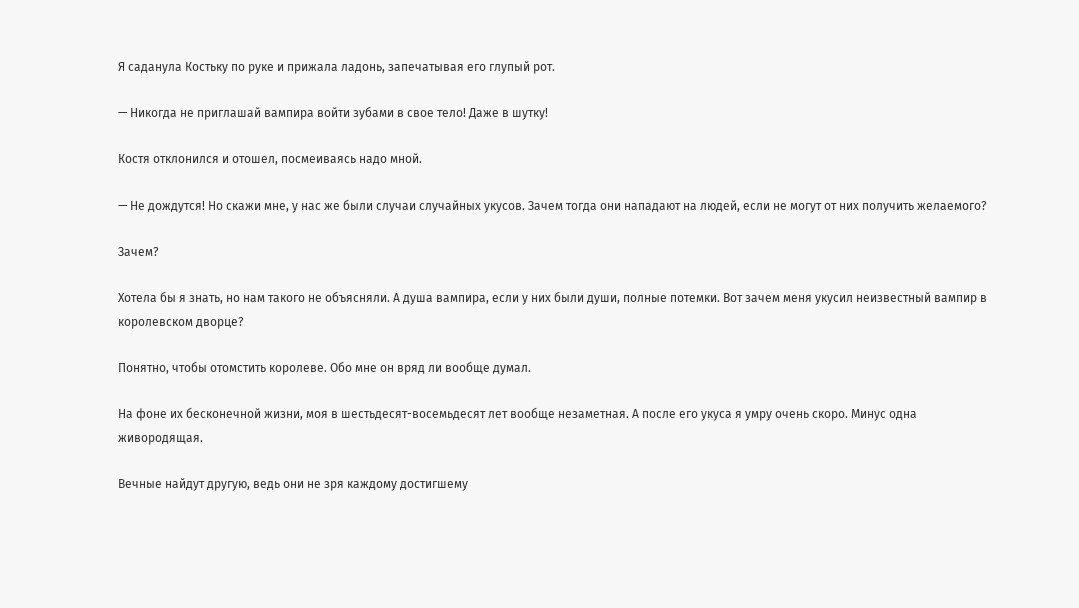Я саданула Костьку по руке и прижала ладонь, запечатывая его глупый рот.

— Никогда не приглашай вампира войти зубами в свое тело! Даже в шутку!

Костя отклонился и отошел, посмеиваясь надо мной.

— Не дождутся! Но скажи мне, у нас же были случаи случайных укусов. Зачем тогда они нападают на людей, если не могут от них получить желаемого?

Зачем?

Хотела бы я знать, но нам такого не объясняли. А душа вампира, если у них были души, полные потемки. Вот зачем меня укусил неизвестный вампир в королевском дворце?

Понятно, чтобы отомстить королеве. Обо мне он вряд ли вообще думал.

На фоне их бесконечной жизни, моя в шестьдесят-восемьдесят лет вообще незаметная. А после его укуса я умру очень скоро. Минус одна живородящая.

Вечные найдут другую, ведь они не зря каждому достигшему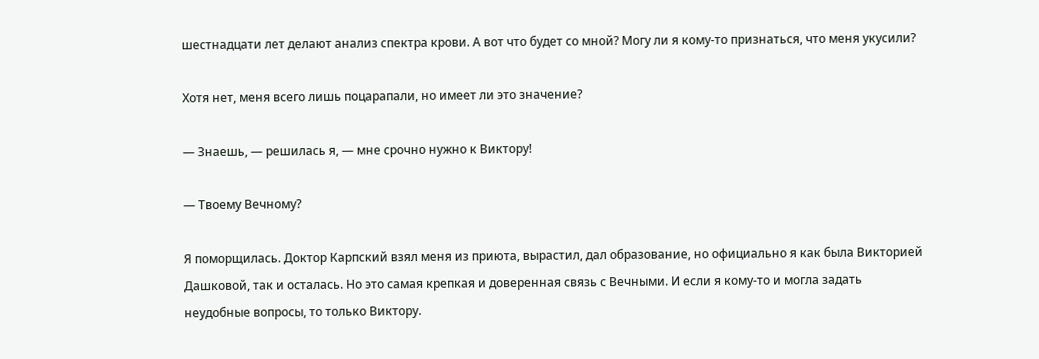шестнадцати лет делают анализ спектра крови. А вот что будет со мной? Могу ли я кому-то признаться, что меня укусили?

Хотя нет, меня всего лишь поцарапали, но имеет ли это значение?

— Знаешь, — решилась я, — мне срочно нужно к Виктору!

— Твоему Вечному?

Я поморщилась. Доктор Карпский взял меня из приюта, вырастил, дал образование, но официально я как была Викторией Дашковой, так и осталась. Но это самая крепкая и доверенная связь с Вечными. И если я кому-то и могла задать неудобные вопросы, то только Виктору.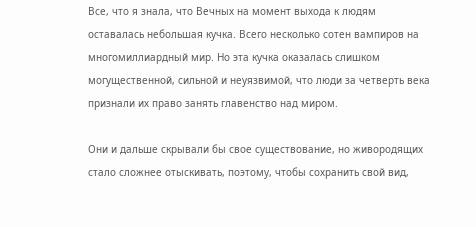Все, что я знала, что Вечных на момент выхода к людям оставалась небольшая кучка. Всего несколько сотен вампиров на многомиллиардный мир. Но эта кучка оказалась слишком могущественной, сильной и неуязвимой, что люди за четверть века признали их право занять главенство над миром.

Они и дальше скрывали бы свое существование, но живородящих стало сложнее отыскивать, поэтому, чтобы сохранить свой вид,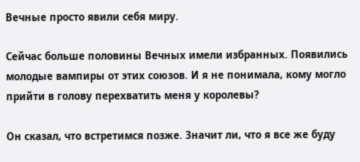Вечные просто явили себя миру.

Сейчас больше половины Вечных имели избранных. Появились молодые вампиры от этих союзов. И я не понимала, кому могло прийти в голову перехватить меня у королевы?

Он сказал, что встретимся позже. Значит ли, что я все же буду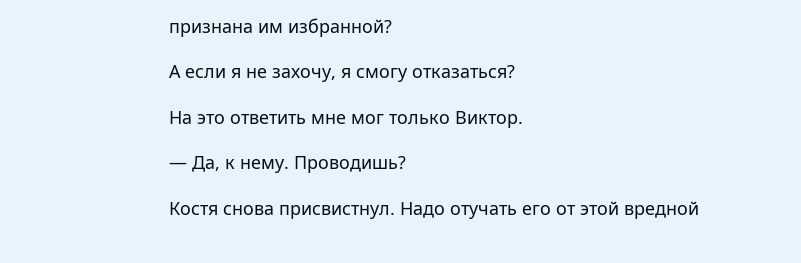признана им избранной?

А если я не захочу, я смогу отказаться?

На это ответить мне мог только Виктор.

— Да, к нему. Проводишь?

Костя снова присвистнул. Надо отучать его от этой вредной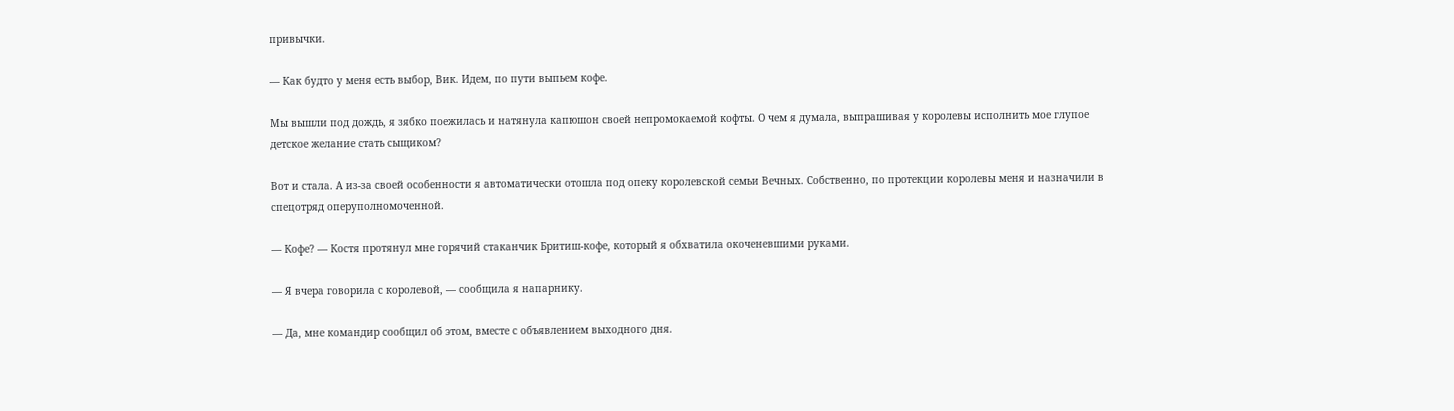привычки.

— Как будто у меня есть выбор, Вик. Идем, по пути выпьем кофе.

Мы вышли под дождь, я зябко поежилась и натянула капюшон своей непромокаемой кофты. О чем я думала, выпрашивая у королевы исполнить мое глупое детское желание стать сыщиком?

Вот и стала. А из-за своей особенности я автоматически отошла под опеку королевской семьи Вечных. Собственно, по протекции королевы меня и назначили в спецотряд оперуполномоченной.

— Кофе? — Костя протянул мне горячий стаканчик Бритиш-кофе, который я обхватила окоченевшими руками.

— Я вчера говорила с королевой, — сообщила я напарнику.

— Да, мне командир сообщил об этом, вместе с объявлением выходного дня.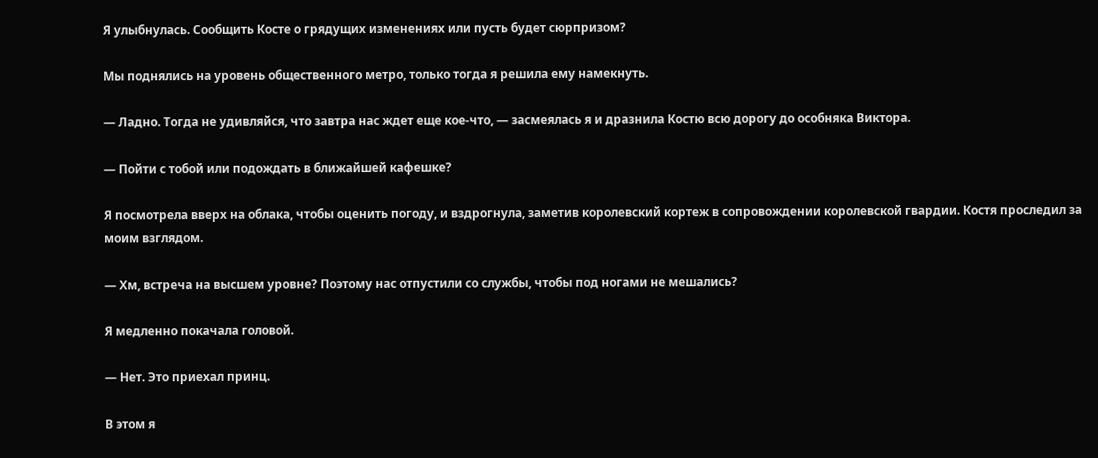Я улыбнулась. Сообщить Косте о грядущих изменениях или пусть будет сюрпризом?

Мы поднялись на уровень общественного метро, только тогда я решила ему намекнуть.

— Ладно. Тогда не удивляйся, что завтра нас ждет еще кое-что, — засмеялась я и дразнила Костю всю дорогу до особняка Виктора.

— Пойти с тобой или подождать в ближайшей кафешке?

Я посмотрела вверх на облака, чтобы оценить погоду, и вздрогнула, заметив королевский кортеж в сопровождении королевской гвардии. Костя проследил за моим взглядом.

— Хм, встреча на высшем уровне? Поэтому нас отпустили со службы, чтобы под ногами не мешались?

Я медленно покачала головой.

— Нет. Это приехал принц.

В этом я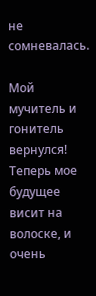не сомневалась.

Мой мучитель и гонитель вернулся! Теперь мое будущее висит на волоске, и очень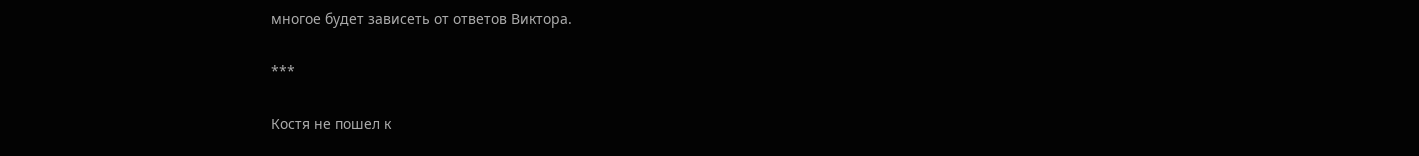многое будет зависеть от ответов Виктора.

***

Костя не пошел к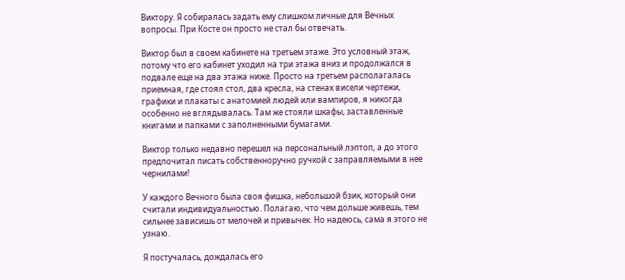Виктору. Я собиралась задать ему слишком личные для Вечных вопросы. При Косте он просто не стал бы отвечать.

Виктор был в своем кабинете на третьем этаже. Это условный этаж, потому что его кабинет уходил на три этажа вниз и продолжался в подвале еще на два этажа ниже. Просто на третьем располагалась приемная, где стоял стол, два кресла, на стенах висели чертежи, графики и плакаты с анатомией людей или вампиров, я никогда особенно не вглядывалась. Там же стояли шкафы, заставленные книгами и папками с заполненными бумагами.

Виктор только недавно перешел на персональный лэптоп, а до этого предпочитал писать собственноручно ручкой с заправляемыми в нее чернилами!

У каждого Вечного была своя фишка, небольшой бзик, который они считали индивидуальностью. Полагаю, что чем дольше живешь, тем сильнее зависишь от мелочей и привычек. Но надеюсь, сама я этого не узнаю.

Я постучалась, дождалась его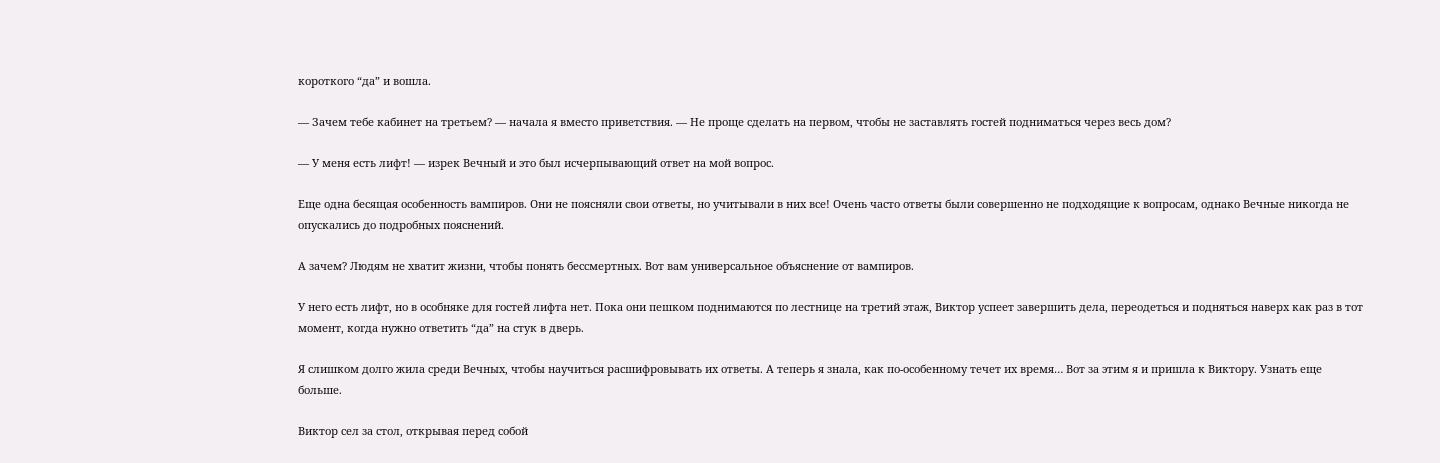короткого “да” и вошла.

— Зачем тебе кабинет на третьем? — начала я вместо приветствия. — Не проще сделать на первом, чтобы не заставлять гостей подниматься через весь дом?

— У меня есть лифт! — изрек Вечный и это был исчерпывающий ответ на мой вопрос.

Еще одна бесящая особенность вампиров. Они не поясняли свои ответы, но учитывали в них все! Очень часто ответы были совершенно не подходящие к вопросам, однако Вечные никогда не опускались до подробных пояснений.

А зачем? Людям не хватит жизни, чтобы понять бессмертных. Вот вам универсальное объяснение от вампиров.

У него есть лифт, но в особняке для гостей лифта нет. Пока они пешком поднимаются по лестнице на третий этаж, Виктор успеет завершить дела, переодеться и подняться наверх как раз в тот момент, когда нужно ответить “да” на стук в дверь.

Я слишком долго жила среди Вечных, чтобы научиться расшифровывать их ответы. А теперь я знала, как по-особенному течет их время… Вот за этим я и пришла к Виктору. Узнать еще больше.

Виктор сел за стол, открывая перед собой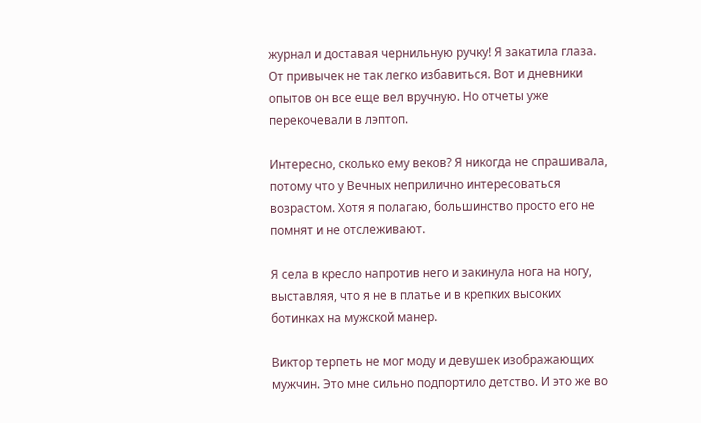журнал и доставая чернильную ручку! Я закатила глаза. От привычек не так легко избавиться. Вот и дневники опытов он все еще вел вручную. Но отчеты уже перекочевали в лэптоп.

Интересно, сколько ему веков? Я никогда не спрашивала, потому что у Вечных неприлично интересоваться возрастом. Хотя я полагаю, большинство просто его не помнят и не отслеживают.

Я села в кресло напротив него и закинула нога на ногу, выставляя, что я не в платье и в крепких высоких ботинках на мужской манер.

Виктор терпеть не мог моду и девушек изображающих мужчин. Это мне сильно подпортило детство. И это же во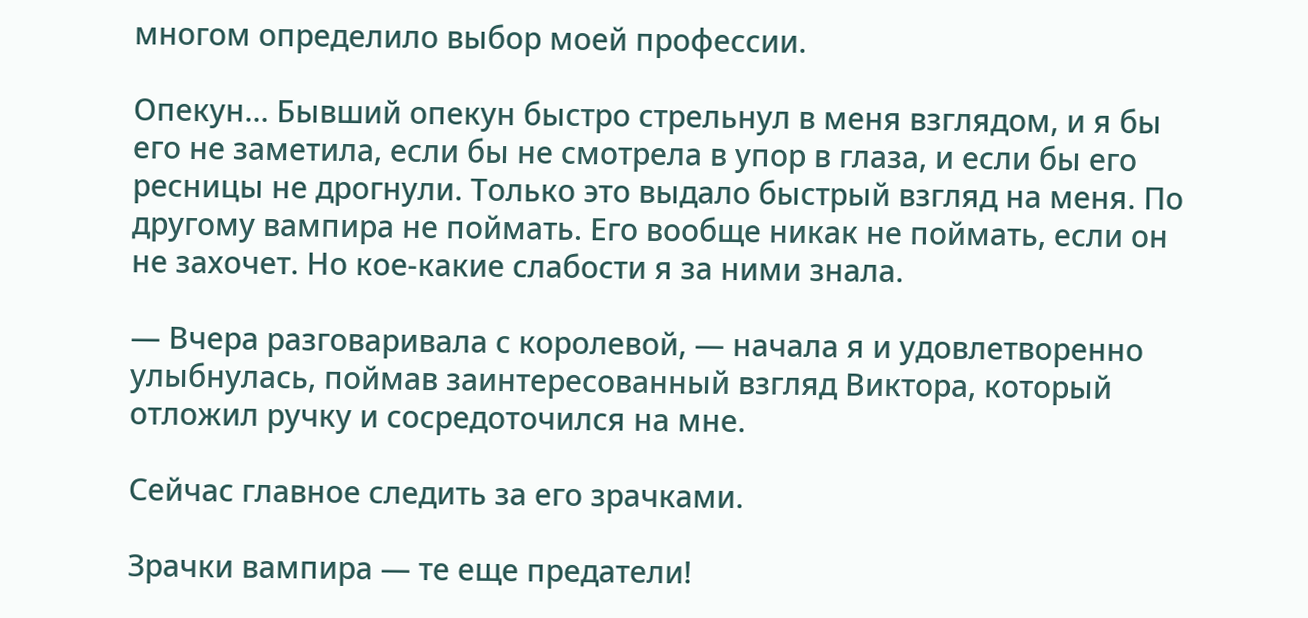многом определило выбор моей профессии.

Опекун… Бывший опекун быстро стрельнул в меня взглядом, и я бы его не заметила, если бы не смотрела в упор в глаза, и если бы его ресницы не дрогнули. Только это выдало быстрый взгляд на меня. По другому вампира не поймать. Его вообще никак не поймать, если он не захочет. Но кое-какие слабости я за ними знала.

— Вчера разговаривала с королевой, — начала я и удовлетворенно улыбнулась, поймав заинтересованный взгляд Виктора, который отложил ручку и сосредоточился на мне.

Сейчас главное следить за его зрачками.

Зрачки вампира — те еще предатели!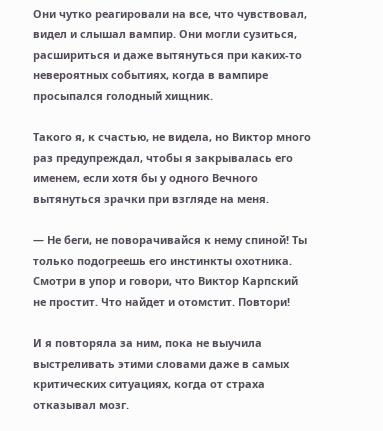Они чутко реагировали на все, что чувствовал, видел и слышал вампир. Они могли сузиться, расшириться и даже вытянуться при каких-то невероятных событиях, когда в вампире просыпался голодный хищник.

Такого я, к счастью, не видела, но Виктор много раз предупреждал, чтобы я закрывалась его именем, если хотя бы у одного Вечного вытянуться зрачки при взгляде на меня.

— Не беги, не поворачивайся к нему спиной! Ты только подогреешь его инстинкты охотника. Смотри в упор и говори, что Виктор Карпский не простит. Что найдет и отомстит. Повтори!

И я повторяла за ним, пока не выучила выстреливать этими словами даже в самых критических ситуациях, когда от страха отказывал мозг.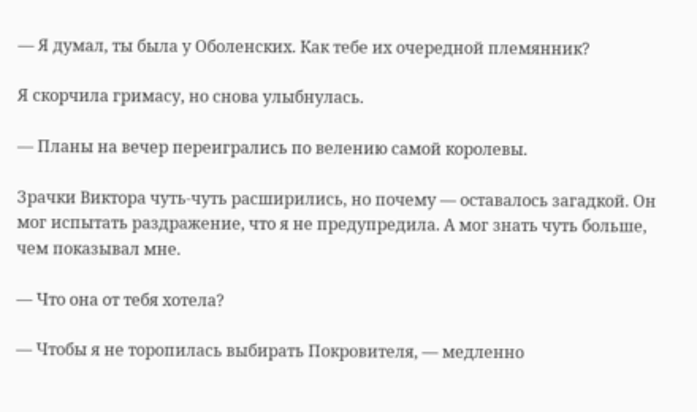— Я думал, ты была у Оболенских. Как тебе их очередной племянник?

Я скорчила гримасу, но снова улыбнулась.

— Планы на вечер переигрались по велению самой королевы.

Зрачки Виктора чуть-чуть расширились, но почему — оставалось загадкой. Он мог испытать раздражение, что я не предупредила. А мог знать чуть больше, чем показывал мне.

— Что она от тебя хотела?

— Чтобы я не торопилась выбирать Покровителя, — медленно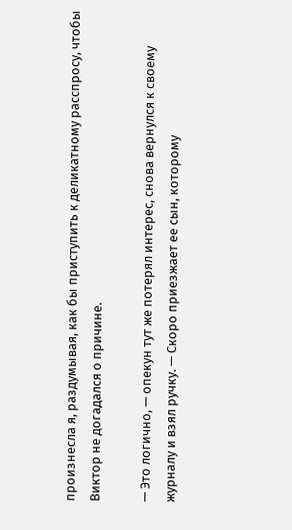произнесла я, раздумывая, как бы приступить к деликатному расспросу, чтобы Виктор не догадался о причине.

— Это логично, — опекун тут же потерял интерес, снова вернулся к своему журналу и взял ручку. — Скоро приезжает ее сын, которому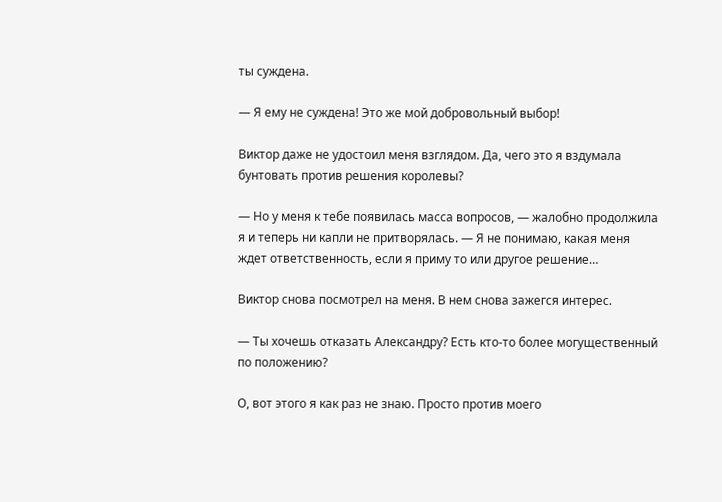ты суждена.

— Я ему не суждена! Это же мой добровольный выбор!

Виктор даже не удостоил меня взглядом. Да, чего это я вздумала бунтовать против решения королевы?

— Но у меня к тебе появилась масса вопросов, — жалобно продолжила я и теперь ни капли не притворялась. — Я не понимаю, какая меня ждет ответственность, если я приму то или другое решение…

Виктор снова посмотрел на меня. В нем снова зажегся интерес.

— Ты хочешь отказать Александру? Есть кто-то более могущественный по положению?

О, вот этого я как раз не знаю. Просто против моего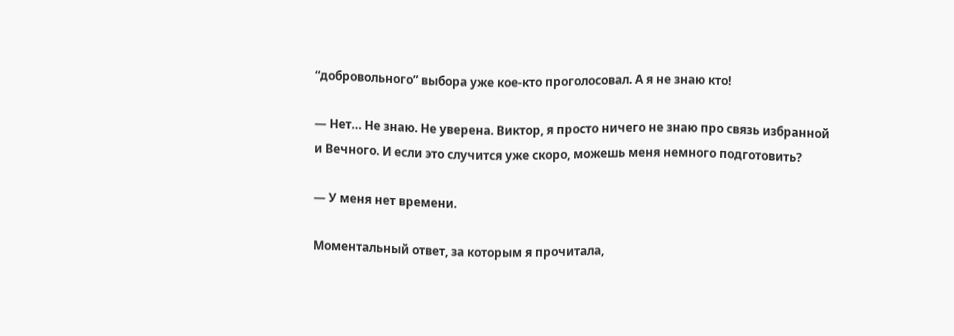“добровольного” выбора уже кое-кто проголосовал. А я не знаю кто!

— Нет… Не знаю. Не уверена. Виктор, я просто ничего не знаю про связь избранной и Вечного. И если это случится уже скоро, можешь меня немного подготовить?

— У меня нет времени.

Моментальный ответ, за которым я прочитала,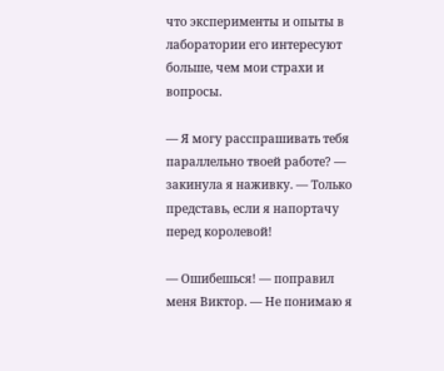что эксперименты и опыты в лаборатории его интересуют больше, чем мои страхи и вопросы.

— Я могу расспрашивать тебя параллельно твоей работе? — закинула я наживку. — Только представь, если я напортачу перед королевой!

— Ошибешься! — поправил меня Виктор. — Не понимаю я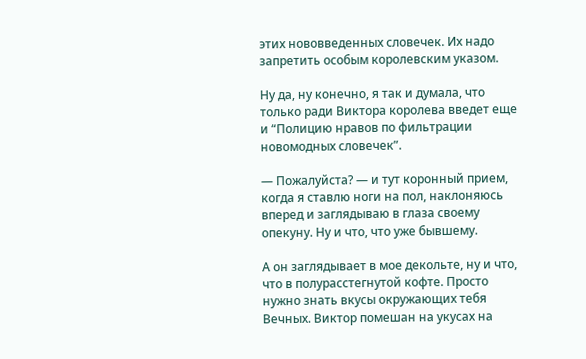этих нововведенных словечек. Их надо запретить особым королевским указом.

Ну да, ну конечно, я так и думала, что только ради Виктора королева введет еще и “Полицию нравов по фильтрации новомодных словечек”.

— Пожалуйста? — и тут коронный прием, когда я ставлю ноги на пол, наклоняюсь вперед и заглядываю в глаза своему опекуну. Ну и что, что уже бывшему.

А он заглядывает в мое декольте, ну и что, что в полурасстегнутой кофте. Просто нужно знать вкусы окружающих тебя Вечных. Виктор помешан на укусах на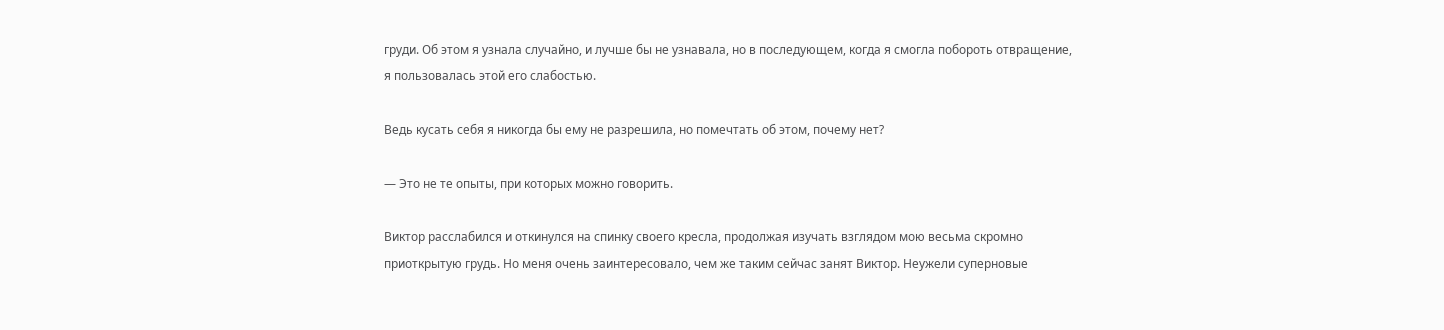груди. Об этом я узнала случайно, и лучше бы не узнавала, но в последующем, когда я смогла побороть отвращение, я пользовалась этой его слабостью.

Ведь кусать себя я никогда бы ему не разрешила, но помечтать об этом, почему нет?

— Это не те опыты, при которых можно говорить.

Виктор расслабился и откинулся на спинку своего кресла, продолжая изучать взглядом мою весьма скромно приоткрытую грудь. Но меня очень заинтересовало, чем же таким сейчас занят Виктор. Неужели суперновые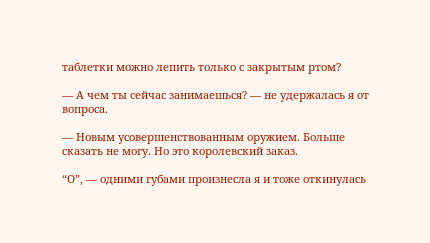таблетки можно лепить только с закрытым ртом?

— А чем ты сейчас занимаешься? — не удержалась я от вопроса.

— Новым усовершенствованным оружием. Больше сказать не могу. Но это королевский заказ.

“О”, — одними губами произнесла я и тоже откинулась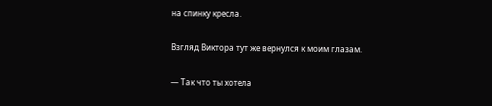на спинку кресла.

Взгляд Виктора тут же вернулся к моим глазам.

— Так что ты хотела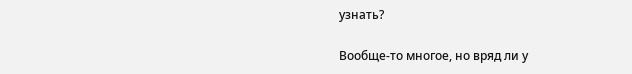узнать?

Вообще-то многое, но вряд ли у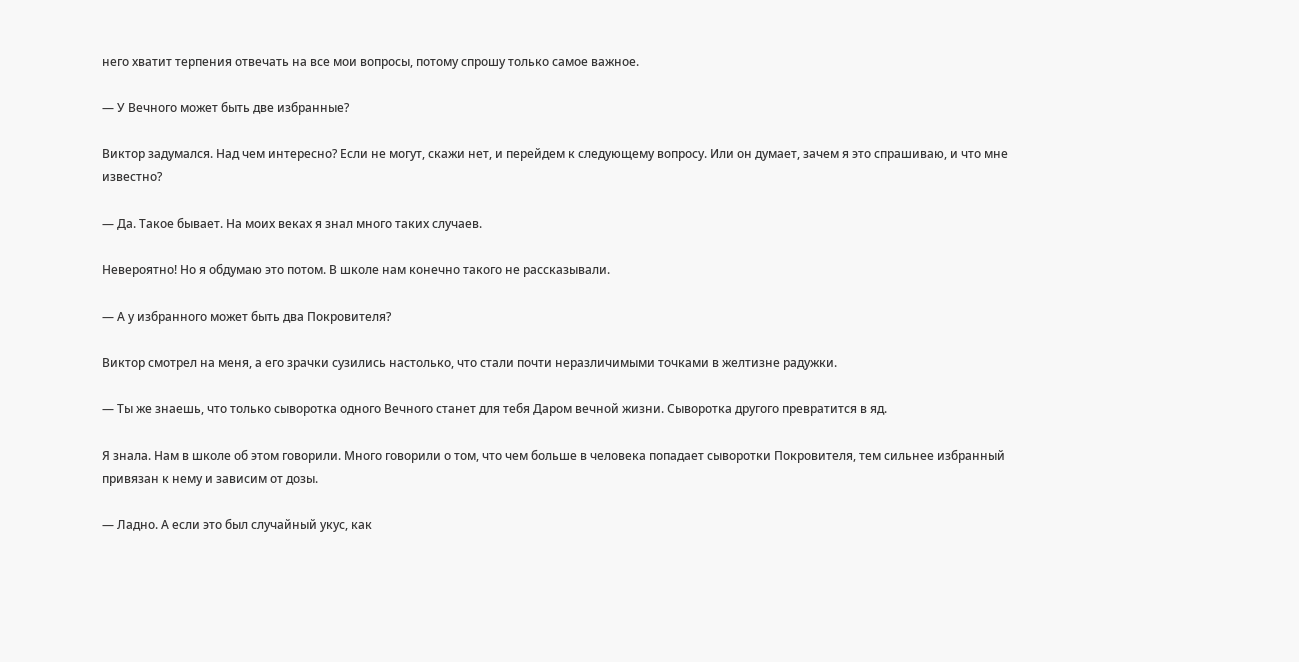него хватит терпения отвечать на все мои вопросы, потому спрошу только самое важное.

— У Вечного может быть две избранные?

Виктор задумался. Над чем интересно? Если не могут, скажи нет, и перейдем к следующему вопросу. Или он думает, зачем я это спрашиваю, и что мне известно?

— Да. Такое бывает. На моих веках я знал много таких случаев.

Невероятно! Но я обдумаю это потом. В школе нам конечно такого не рассказывали.

— А у избранного может быть два Покровителя?

Виктор смотрел на меня, а его зрачки сузились настолько, что стали почти неразличимыми точками в желтизне радужки.

— Ты же знаешь, что только сыворотка одного Вечного станет для тебя Даром вечной жизни. Сыворотка другого превратится в яд.

Я знала. Нам в школе об этом говорили. Много говорили о том, что чем больше в человека попадает сыворотки Покровителя, тем сильнее избранный привязан к нему и зависим от дозы.

— Ладно. А если это был случайный укус, как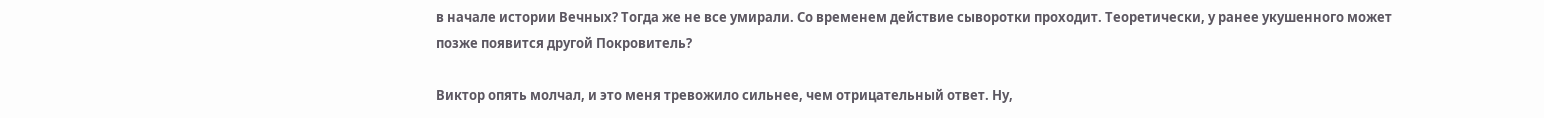в начале истории Вечных? Тогда же не все умирали. Со временем действие сыворотки проходит. Теоретически, у ранее укушенного может позже появится другой Покровитель?

Виктор опять молчал, и это меня тревожило сильнее, чем отрицательный ответ. Ну,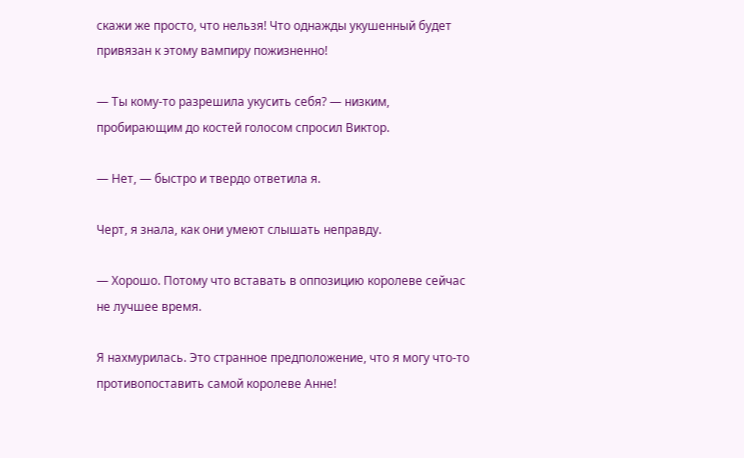скажи же просто, что нельзя! Что однажды укушенный будет привязан к этому вампиру пожизненно!

— Ты кому-то разрешила укусить себя? — низким, пробирающим до костей голосом спросил Виктор.

— Нет, — быстро и твердо ответила я.

Черт, я знала, как они умеют слышать неправду.

— Хорошо. Потому что вставать в оппозицию королеве сейчас не лучшее время.

Я нахмурилась. Это странное предположение, что я могу что-то противопоставить самой королеве Анне!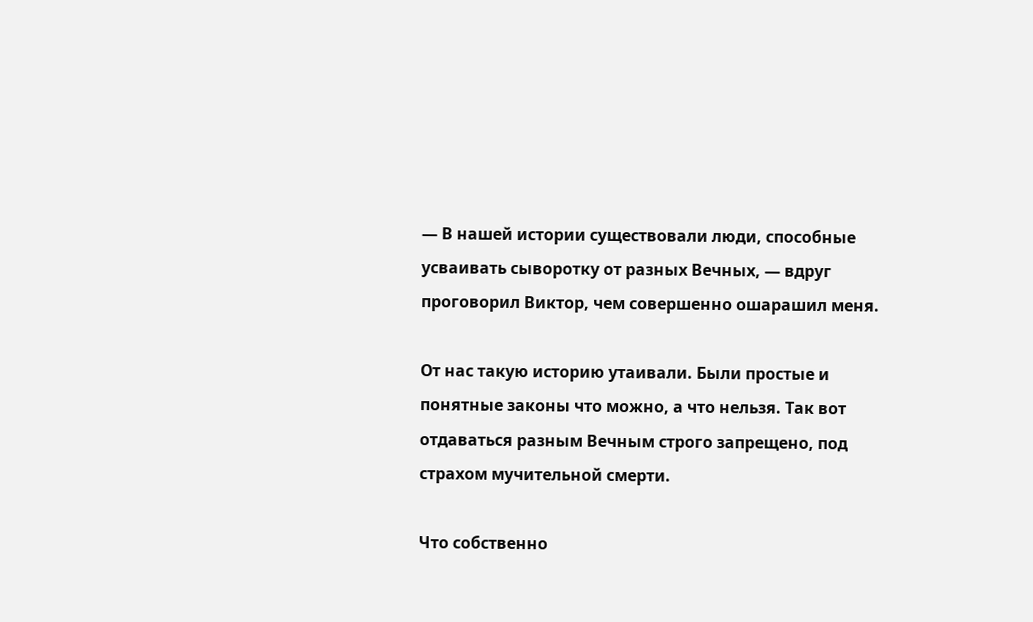— В нашей истории существовали люди, способные усваивать сыворотку от разных Вечных, — вдруг проговорил Виктор, чем совершенно ошарашил меня.

От нас такую историю утаивали. Были простые и понятные законы что можно, а что нельзя. Так вот отдаваться разным Вечным строго запрещено, под страхом мучительной смерти.

Что собственно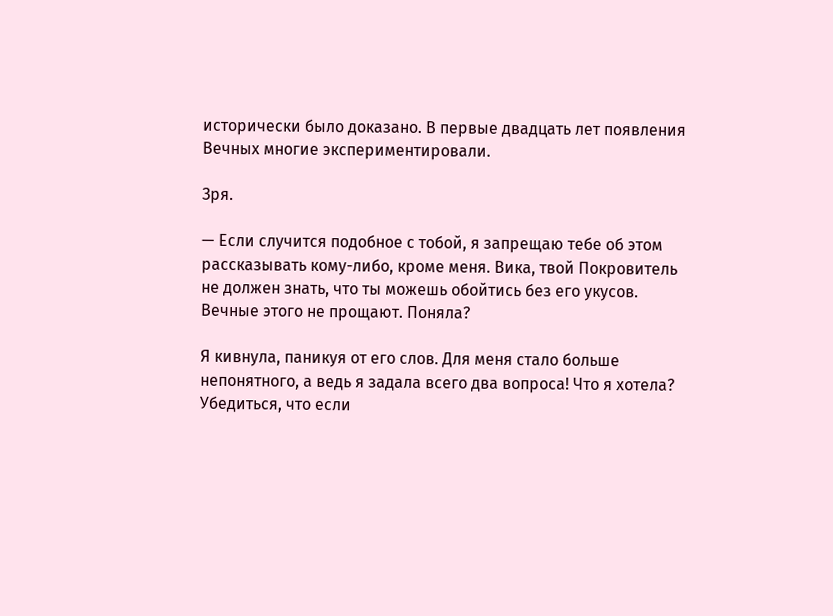исторически было доказано. В первые двадцать лет появления Вечных многие экспериментировали.

Зря.

— Если случится подобное с тобой, я запрещаю тебе об этом рассказывать кому-либо, кроме меня. Вика, твой Покровитель не должен знать, что ты можешь обойтись без его укусов. Вечные этого не прощают. Поняла?

Я кивнула, паникуя от его слов. Для меня стало больше непонятного, а ведь я задала всего два вопроса! Что я хотела? Убедиться, что если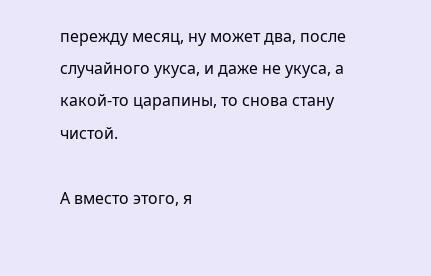пережду месяц, ну может два, после случайного укуса, и даже не укуса, а какой-то царапины, то снова стану чистой.

А вместо этого, я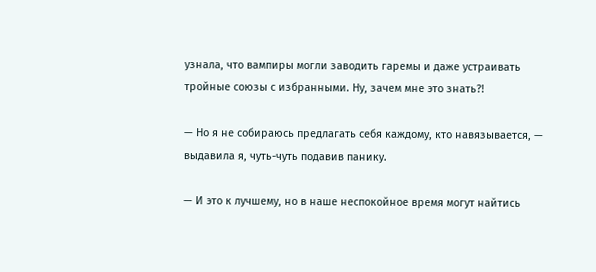узнала, что вампиры могли заводить гаремы и даже устраивать тройные союзы с избранными. Ну, зачем мне это знать?!

— Но я не собираюсь предлагать себя каждому, кто навязывается, — выдавила я, чуть-чуть подавив панику.

— И это к лучшему, но в наше неспокойное время могут найтись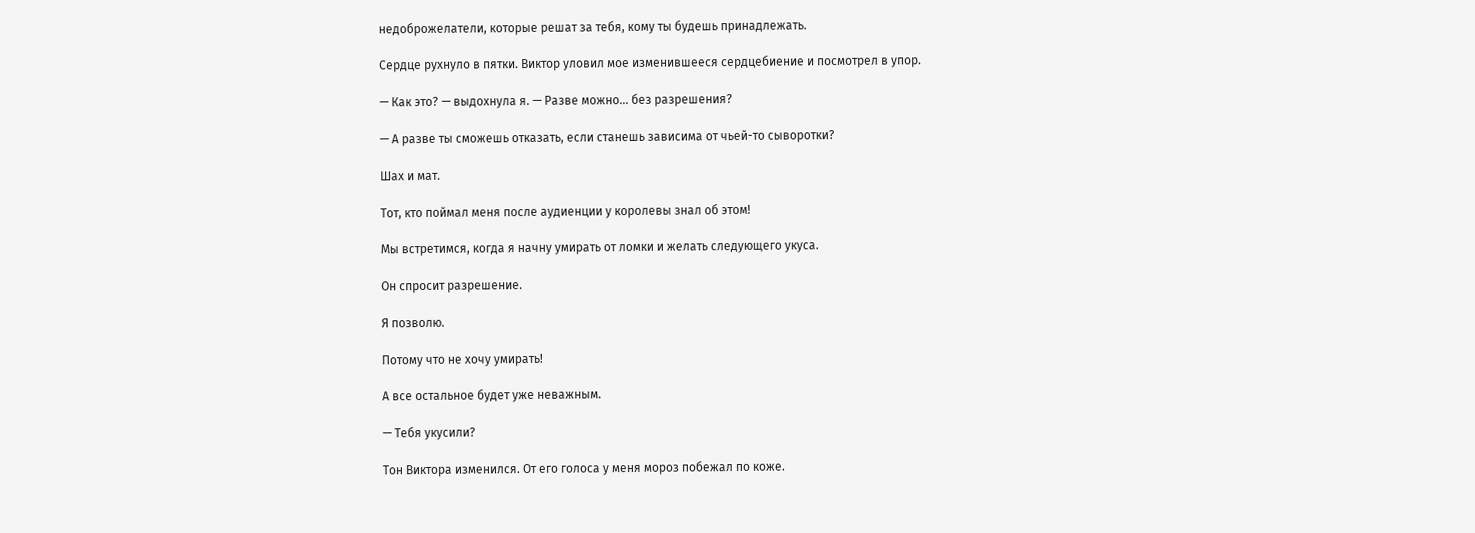недоброжелатели, которые решат за тебя, кому ты будешь принадлежать.

Сердце рухнуло в пятки. Виктор уловил мое изменившееся сердцебиение и посмотрел в упор.

— Как это? — выдохнула я. — Разве можно… без разрешения?

— А разве ты сможешь отказать, если станешь зависима от чьей-то сыворотки?

Шах и мат.

Тот, кто поймал меня после аудиенции у королевы знал об этом!

Мы встретимся, когда я начну умирать от ломки и желать следующего укуса.

Он спросит разрешение.

Я позволю.

Потому что не хочу умирать!

А все остальное будет уже неважным.

— Тебя укусили?

Тон Виктора изменился. От его голоса у меня мороз побежал по коже.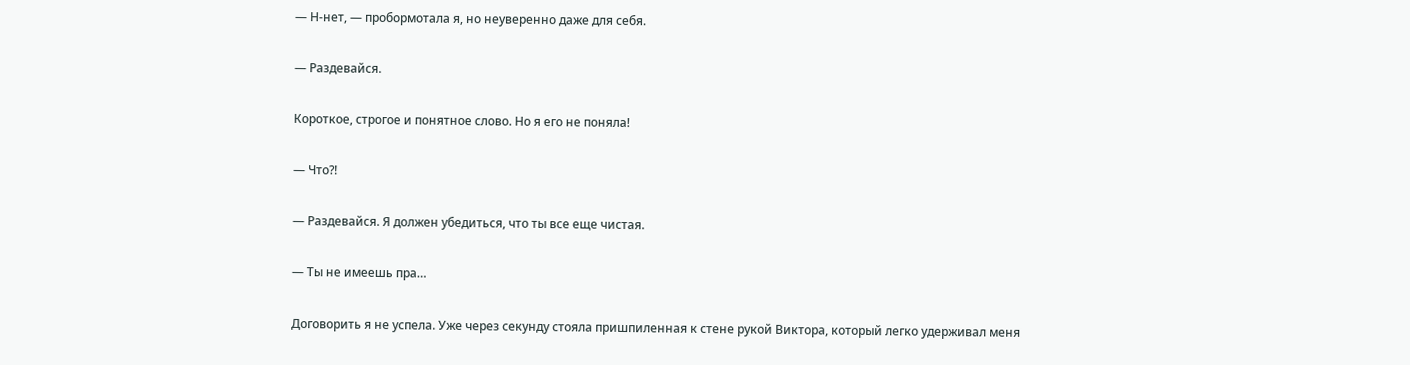— Н-нет, — пробормотала я, но неуверенно даже для себя.

— Раздевайся.

Короткое, строгое и понятное слово. Но я его не поняла!

— Что?!

— Раздевайся. Я должен убедиться, что ты все еще чистая.

— Ты не имеешь пра…

Договорить я не успела. Уже через секунду стояла пришпиленная к стене рукой Виктора, который легко удерживал меня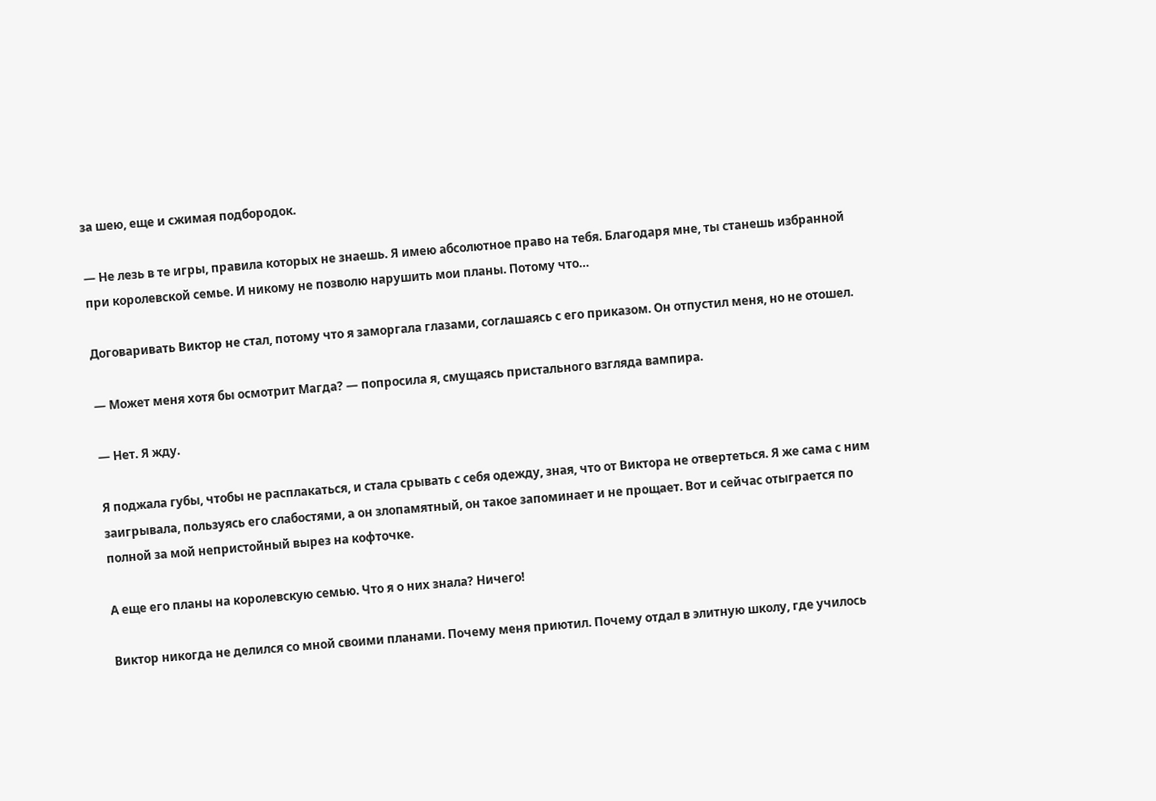за шею, еще и сжимая подбородок.

— Не лезь в те игры, правила которых не знаешь. Я имею абсолютное право на тебя. Благодаря мне, ты станешь избранной при королевской семье. И никому не позволю нарушить мои планы. Потому что…

Договаривать Виктор не стал, потому что я заморгала глазами, соглашаясь с его приказом. Он отпустил меня, но не отошел.

— Может меня хотя бы осмотрит Магда? — попросила я, смущаясь пристального взгляда вампира.

— Нет. Я жду.

Я поджала губы, чтобы не расплакаться, и стала срывать с себя одежду, зная, что от Виктора не отвертеться. Я же сама с ним заигрывала, пользуясь его слабостями, а он злопамятный, он такое запоминает и не прощает. Вот и сейчас отыграется по полной за мой непристойный вырез на кофточке.

А еще его планы на королевскую семью. Что я о них знала? Ничего!

Виктор никогда не делился со мной своими планами. Почему меня приютил. Почему отдал в элитную школу, где училось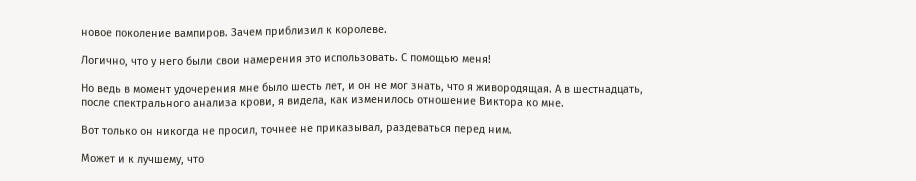новое поколение вампиров. Зачем приблизил к королеве.

Логично, что у него были свои намерения это использовать. С помощью меня!

Но ведь в момент удочерения мне было шесть лет, и он не мог знать, что я живородящая. А в шестнадцать, после спектрального анализа крови, я видела, как изменилось отношение Виктора ко мне.

Вот только он никогда не просил, точнее не приказывал, раздеваться перед ним.

Может и к лучшему, что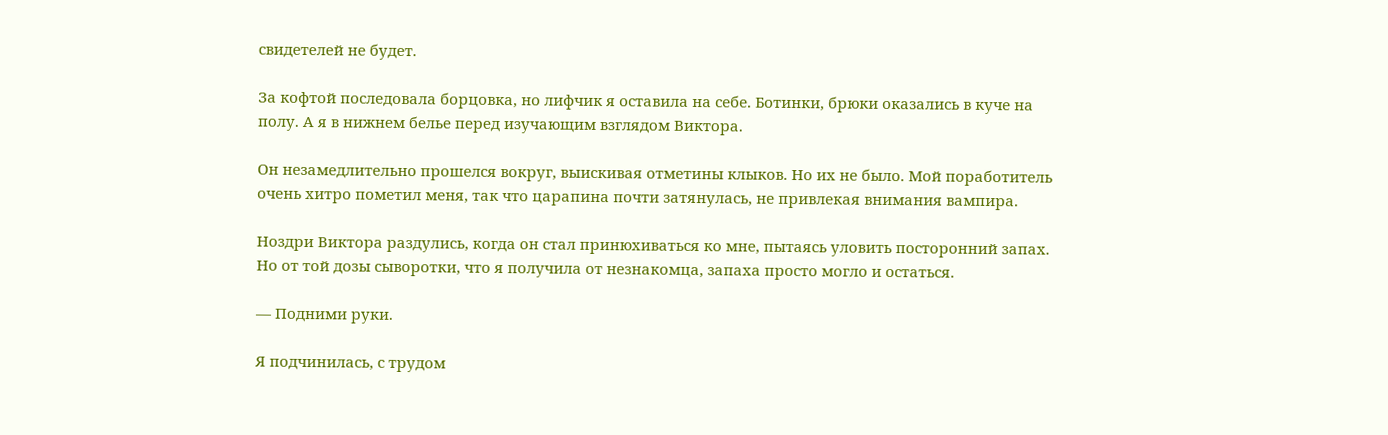свидетелей не будет.

За кофтой последовала борцовка, но лифчик я оставила на себе. Ботинки, брюки оказались в куче на полу. А я в нижнем белье перед изучающим взглядом Виктора.

Он незамедлительно прошелся вокруг, выискивая отметины клыков. Но их не было. Мой поработитель очень хитро пометил меня, так что царапина почти затянулась, не привлекая внимания вампира.

Ноздри Виктора раздулись, когда он стал принюхиваться ко мне, пытаясь уловить посторонний запах. Но от той дозы сыворотки, что я получила от незнакомца, запаха просто могло и остаться.

— Подними руки.

Я подчинилась, с трудом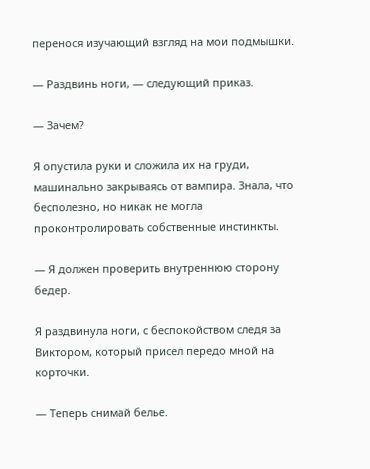перенося изучающий взгляд на мои подмышки.

— Раздвинь ноги, — следующий приказ.

— Зачем?

Я опустила руки и сложила их на груди, машинально закрываясь от вампира. Знала, что бесполезно, но никак не могла проконтролировать собственные инстинкты.

— Я должен проверить внутреннюю сторону бедер.

Я раздвинула ноги, с беспокойством следя за Виктором, который присел передо мной на корточки.

— Теперь снимай белье.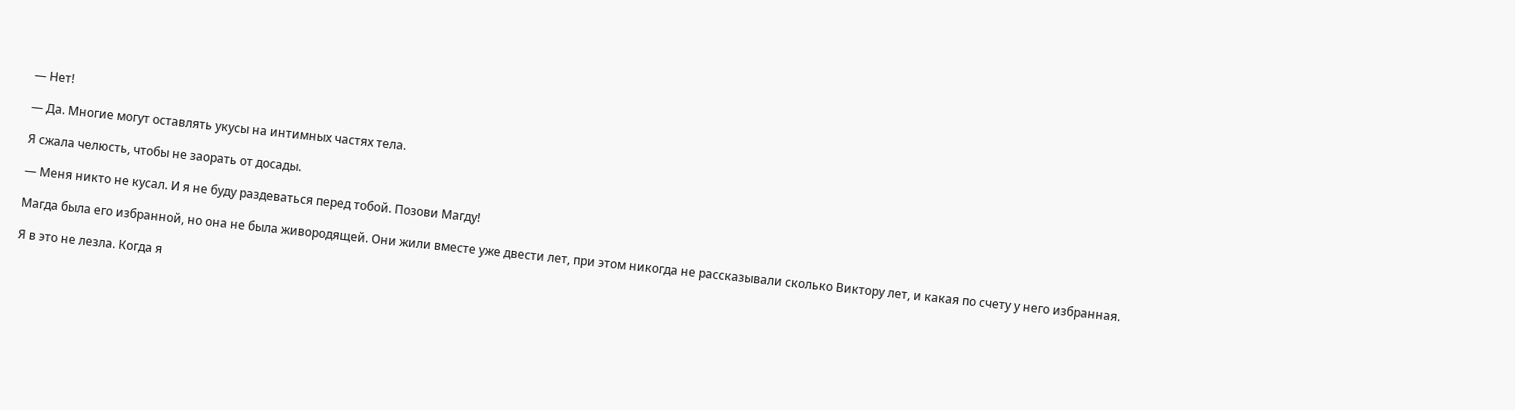— Нет!

— Да. Многие могут оставлять укусы на интимных частях тела.

Я сжала челюсть, чтобы не заорать от досады.

— Меня никто не кусал. И я не буду раздеваться перед тобой. Позови Магду!

Магда была его избранной, но она не была живородящей. Они жили вместе уже двести лет, при этом никогда не рассказывали сколько Виктору лет, и какая по счету у него избранная.

Я в это не лезла. Когда я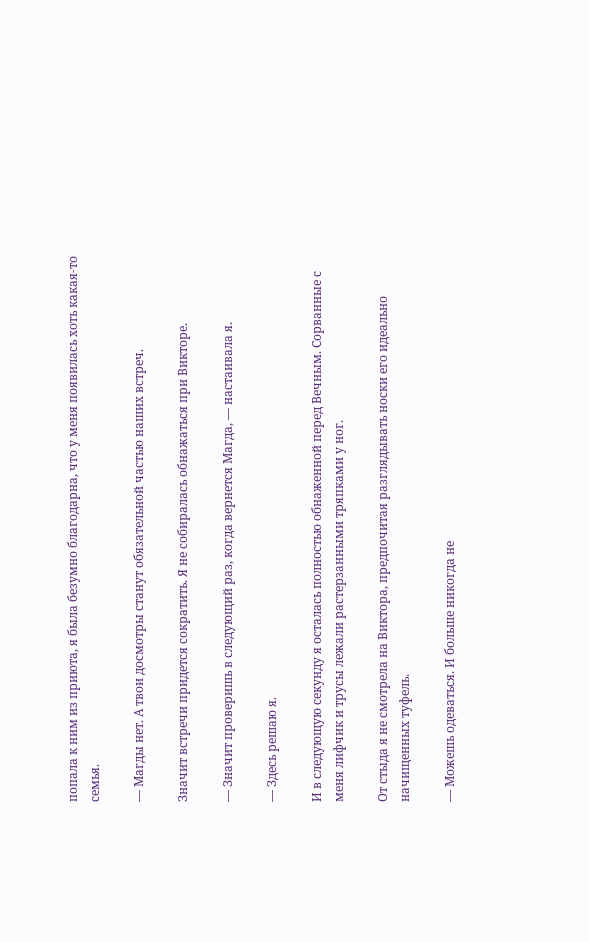попала к ним из приюта, я была безумно благодарна, что у меня появилась хоть какая-то семья.

— Магды нет. А твои досмотры станут обязательной частью наших встреч.

Значит встречи придется сократить. Я не собиралась обнажаться при Викторе.

— Значит проверишь в следующий раз, когда вернется Магда, — настаивала я.

— Здесь решаю я.

И в следующую секунду я осталась полностью обнаженной перед Вечным. Сорванные с меня лифчик и трусы лежали растерзанными тряпками у ног.

От стыда я не смотрела на Виктора, предпочитая разглядывать носки его идеально начищенных туфель.

— Можешь одеваться. И больше никогда не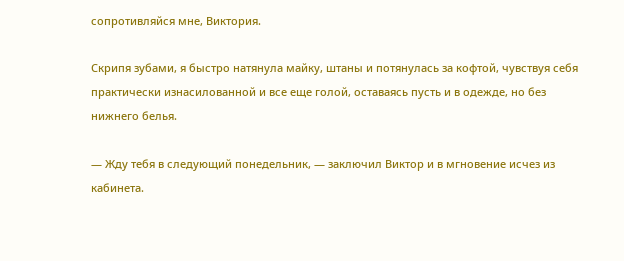сопротивляйся мне, Виктория.

Скрипя зубами, я быстро натянула майку, штаны и потянулась за кофтой, чувствуя себя практически изнасилованной и все еще голой, оставаясь пусть и в одежде, но без нижнего белья.

— Жду тебя в следующий понедельник, — заключил Виктор и в мгновение исчез из кабинета.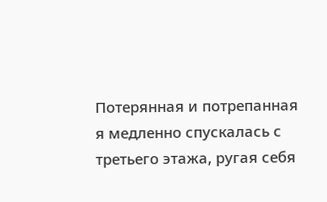Потерянная и потрепанная я медленно спускалась с третьего этажа, ругая себя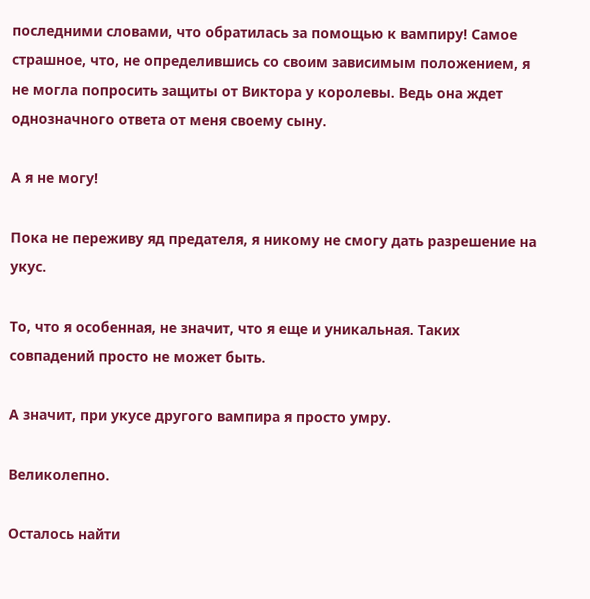последними словами, что обратилась за помощью к вампиру! Самое страшное, что, не определившись со своим зависимым положением, я не могла попросить защиты от Виктора у королевы. Ведь она ждет однозначного ответа от меня своему сыну.

А я не могу!

Пока не переживу яд предателя, я никому не смогу дать разрешение на укус.

То, что я особенная, не значит, что я еще и уникальная. Таких совпадений просто не может быть.

А значит, при укусе другого вампира я просто умру.

Великолепно.

Осталось найти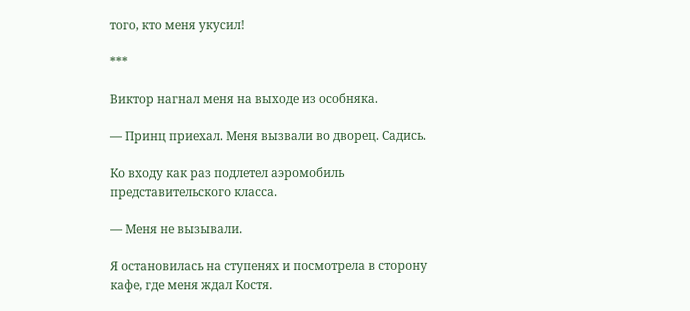того, кто меня укусил!

***

Виктор нагнал меня на выходе из особняка.

— Принц приехал. Меня вызвали во дворец. Садись.

Ко входу как раз подлетел аэромобиль представительского класса.

— Меня не вызывали.

Я остановилась на ступенях и посмотрела в сторону кафе, где меня ждал Костя.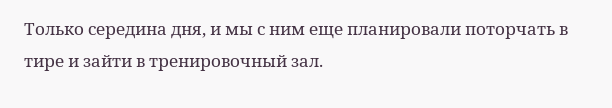Только середина дня, и мы с ним еще планировали поторчать в тире и зайти в тренировочный зал.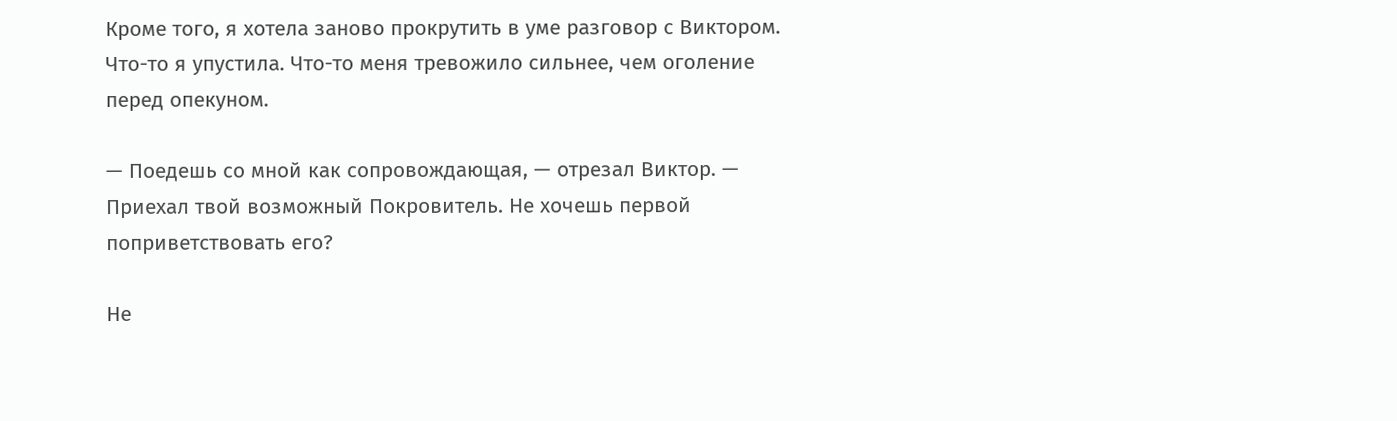Кроме того, я хотела заново прокрутить в уме разговор с Виктором. Что-то я упустила. Что-то меня тревожило сильнее, чем оголение перед опекуном.

— Поедешь со мной как сопровождающая, — отрезал Виктор. — Приехал твой возможный Покровитель. Не хочешь первой поприветствовать его?

Не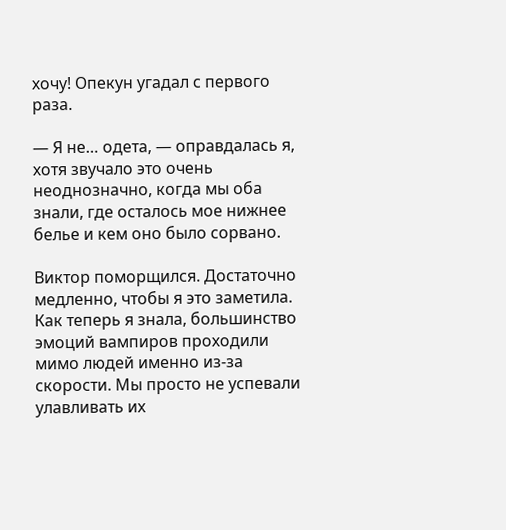хочу! Опекун угадал с первого раза.

— Я не… одета, — оправдалась я, хотя звучало это очень неоднозначно, когда мы оба знали, где осталось мое нижнее белье и кем оно было сорвано.

Виктор поморщился. Достаточно медленно, чтобы я это заметила. Как теперь я знала, большинство эмоций вампиров проходили мимо людей именно из-за скорости. Мы просто не успевали улавливать их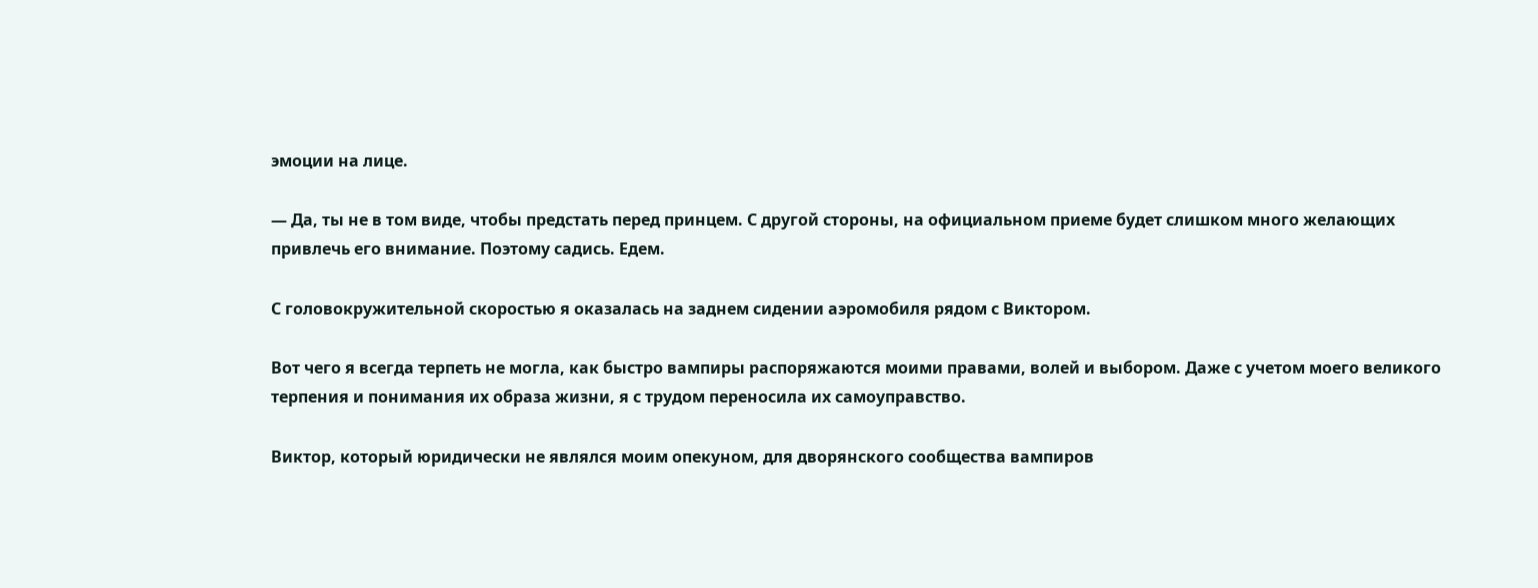эмоции на лице.

— Да, ты не в том виде, чтобы предстать перед принцем. С другой стороны, на официальном приеме будет слишком много желающих привлечь его внимание. Поэтому садись. Едем.

С головокружительной скоростью я оказалась на заднем сидении аэромобиля рядом с Виктором.

Вот чего я всегда терпеть не могла, как быстро вампиры распоряжаются моими правами, волей и выбором. Даже с учетом моего великого терпения и понимания их образа жизни, я с трудом переносила их самоуправство.

Виктор, который юридически не являлся моим опекуном, для дворянского сообщества вампиров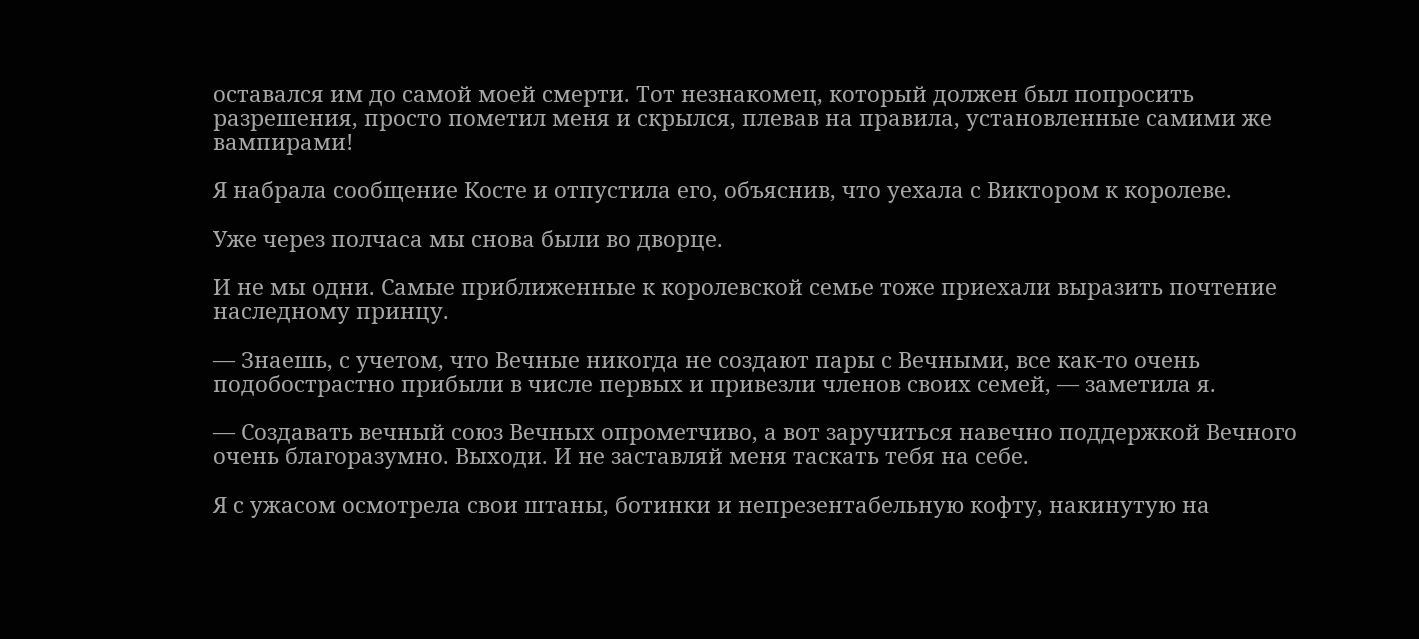оставался им до самой моей смерти. Тот незнакомец, который должен был попросить разрешения, просто пометил меня и скрылся, плевав на правила, установленные самими же вампирами!

Я набрала сообщение Косте и отпустила его, объяснив, что уехала с Виктором к королеве.

Уже через полчаса мы снова были во дворце.

И не мы одни. Самые приближенные к королевской семье тоже приехали выразить почтение наследному принцу.

— Знаешь, с учетом, что Вечные никогда не создают пары с Вечными, все как-то очень подобострастно прибыли в числе первых и привезли членов своих семей, — заметила я.

— Создавать вечный союз Вечных опрометчиво, а вот заручиться навечно поддержкой Вечного очень благоразумно. Выходи. И не заставляй меня таскать тебя на себе.

Я с ужасом осмотрела свои штаны, ботинки и непрезентабельную кофту, накинутую на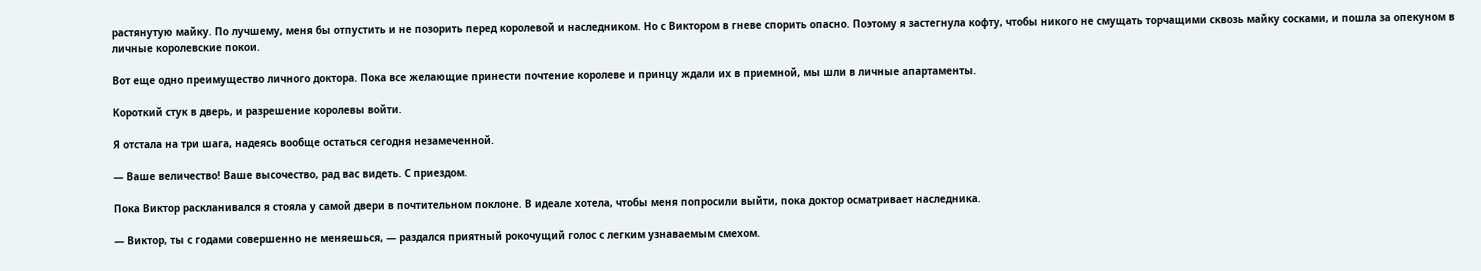растянутую майку. По лучшему, меня бы отпустить и не позорить перед королевой и наследником. Но с Виктором в гневе спорить опасно. Поэтому я застегнула кофту, чтобы никого не смущать торчащими сквозь майку сосками, и пошла за опекуном в личные королевские покои.

Вот еще одно преимущество личного доктора. Пока все желающие принести почтение королеве и принцу ждали их в приемной, мы шли в личные апартаменты.

Короткий стук в дверь, и разрешение королевы войти.

Я отстала на три шага, надеясь вообще остаться сегодня незамеченной.

— Ваше величество! Ваше высочество, рад вас видеть. С приездом.

Пока Виктор раскланивался я стояла у самой двери в почтительном поклоне. В идеале хотела, чтобы меня попросили выйти, пока доктор осматривает наследника.

— Виктор, ты с годами совершенно не меняешься, — раздался приятный рокочущий голос с легким узнаваемым смехом.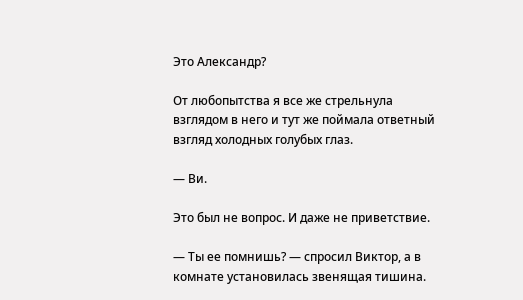Это Александр?

От любопытства я все же стрельнула взглядом в него и тут же поймала ответный взгляд холодных голубых глаз.

— Ви.

Это был не вопрос. И даже не приветствие.

— Ты ее помнишь? — спросил Виктор, а в комнате установилась звенящая тишина.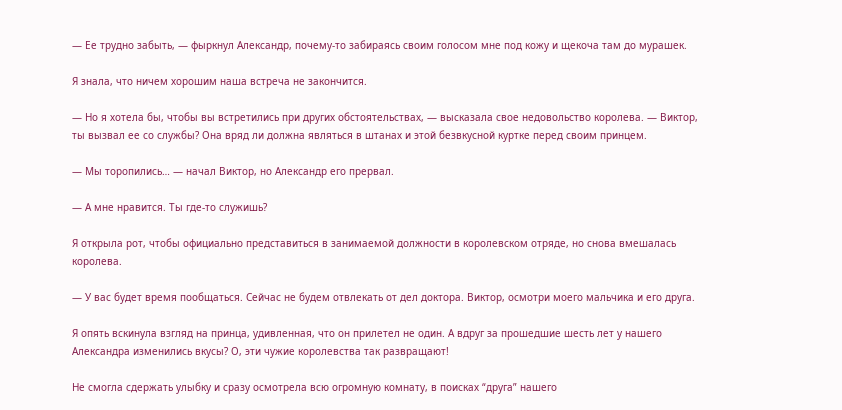— Ее трудно забыть, — фыркнул Александр, почему-то забираясь своим голосом мне под кожу и щекоча там до мурашек.

Я знала, что ничем хорошим наша встреча не закончится.

— Но я хотела бы, чтобы вы встретились при других обстоятельствах, — высказала свое недовольство королева. — Виктор, ты вызвал ее со службы? Она вряд ли должна являться в штанах и этой безвкусной куртке перед своим принцем.

— Мы торопились… — начал Виктор, но Александр его прервал.

— А мне нравится. Ты где-то служишь?

Я открыла рот, чтобы официально представиться в занимаемой должности в королевском отряде, но снова вмешалась королева.

— У вас будет время пообщаться. Сейчас не будем отвлекать от дел доктора. Виктор, осмотри моего мальчика и его друга.

Я опять вскинула взгляд на принца, удивленная, что он прилетел не один. А вдруг за прошедшие шесть лет у нашего Александра изменились вкусы? О, эти чужие королевства так развращают!

Не смогла сдержать улыбку и сразу осмотрела всю огромную комнату, в поисках “друга” нашего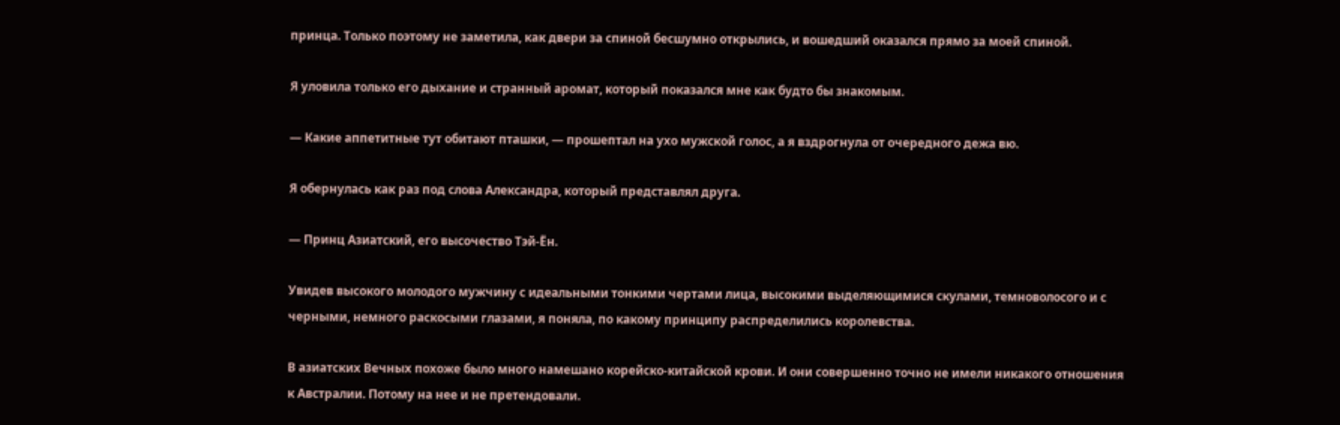принца. Только поэтому не заметила, как двери за спиной бесшумно открылись, и вошедший оказался прямо за моей спиной.

Я уловила только его дыхание и странный аромат, который показался мне как будто бы знакомым.

— Какие аппетитные тут обитают пташки, — прошептал на ухо мужской голос, а я вздрогнула от очередного дежа вю.

Я обернулась как раз под слова Александра, который представлял друга.

— Принц Азиатский, его высочество Тэй-Ён.

Увидев высокого молодого мужчину с идеальными тонкими чертами лица, высокими выделяющимися скулами, темноволосого и с черными, немного раскосыми глазами, я поняла, по какому принципу распределились королевства.

В азиатских Вечных похоже было много намешано корейско-китайской крови. И они совершенно точно не имели никакого отношения к Австралии. Потому на нее и не претендовали.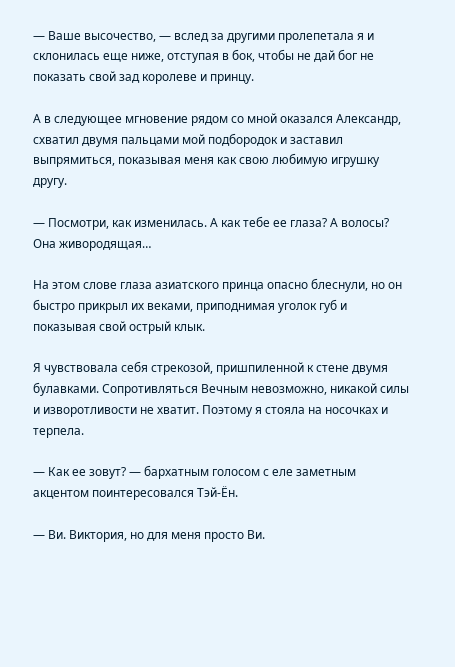— Ваше высочество, — вслед за другими пролепетала я и склонилась еще ниже, отступая в бок, чтобы не дай бог не показать свой зад королеве и принцу.

А в следующее мгновение рядом со мной оказался Александр, схватил двумя пальцами мой подбородок и заставил выпрямиться, показывая меня как свою любимую игрушку другу.

— Посмотри, как изменилась. А как тебе ее глаза? А волосы? Она живородящая…

На этом слове глаза азиатского принца опасно блеснули, но он быстро прикрыл их веками, приподнимая уголок губ и показывая свой острый клык.

Я чувствовала себя стрекозой, пришпиленной к стене двумя булавками. Сопротивляться Вечным невозможно, никакой силы и изворотливости не хватит. Поэтому я стояла на носочках и терпела.

— Как ее зовут? — бархатным голосом с еле заметным акцентом поинтересовался Тэй-Ён.

— Ви. Виктория, но для меня просто Ви.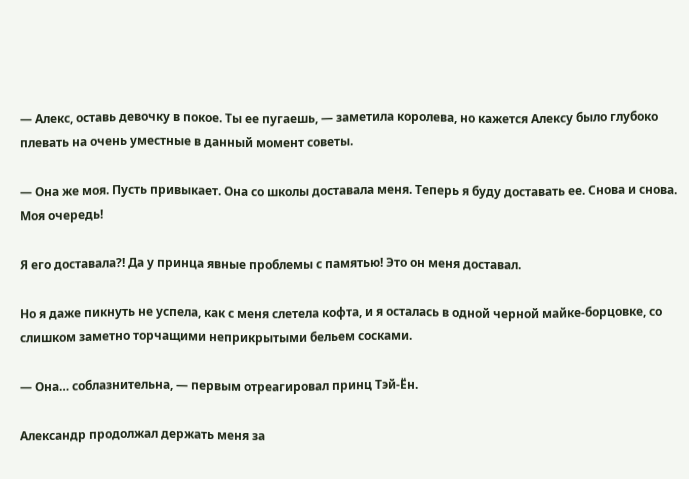— Алекс, оставь девочку в покое. Ты ее пугаешь, — заметила королева, но кажется Алексу было глубоко плевать на очень уместные в данный момент советы.

— Она же моя. Пусть привыкает. Она со школы доставала меня. Теперь я буду доставать ее. Снова и снова. Моя очередь!

Я его доставала?! Да у принца явные проблемы с памятью! Это он меня доставал.

Но я даже пикнуть не успела, как с меня слетела кофта, и я осталась в одной черной майке-борцовке, со слишком заметно торчащими неприкрытыми бельем сосками.

— Она… соблазнительна, — первым отреагировал принц Тэй-Ён.

Александр продолжал держать меня за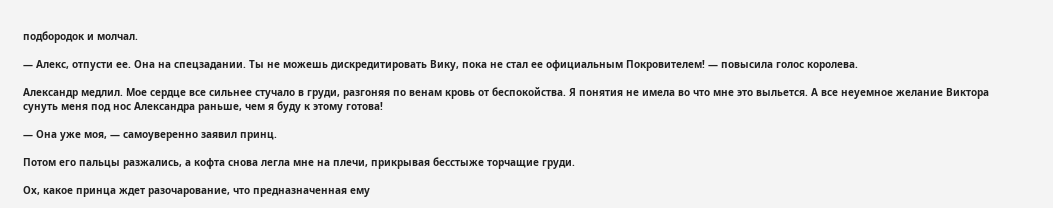подбородок и молчал.

— Алекс, отпусти ее. Она на спецзадании. Ты не можешь дискредитировать Вику, пока не стал ее официальным Покровителем! — повысила голос королева.

Александр медлил. Мое сердце все сильнее стучало в груди, разгоняя по венам кровь от беспокойства. Я понятия не имела во что мне это выльется. А все неуемное желание Виктора сунуть меня под нос Александра раньше, чем я буду к этому готова!

— Она уже моя, — самоуверенно заявил принц.

Потом его пальцы разжались, а кофта снова легла мне на плечи, прикрывая бесстыже торчащие груди.

Ох, какое принца ждет разочарование, что предназначенная ему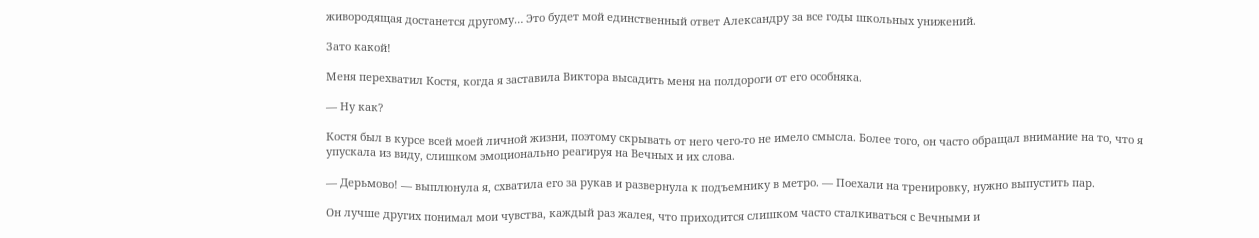живородящая достанется другому… Это будет мой единственный ответ Александру за все годы школьных унижений.

Зато какой!

Меня перехватил Костя, когда я заставила Виктора высадить меня на полдороги от его особняка.

— Ну как?

Костя был в курсе всей моей личной жизни, поэтому скрывать от него чего-то не имело смысла. Более того, он часто обращал внимание на то, что я упускала из виду, слишком эмоционально реагируя на Вечных и их слова.

— Дерьмово! — выплюнула я, схватила его за рукав и развернула к подъемнику в метро. — Поехали на тренировку, нужно выпустить пар.

Он лучше других понимал мои чувства, каждый раз жалея, что приходится слишком часто сталкиваться с Вечными и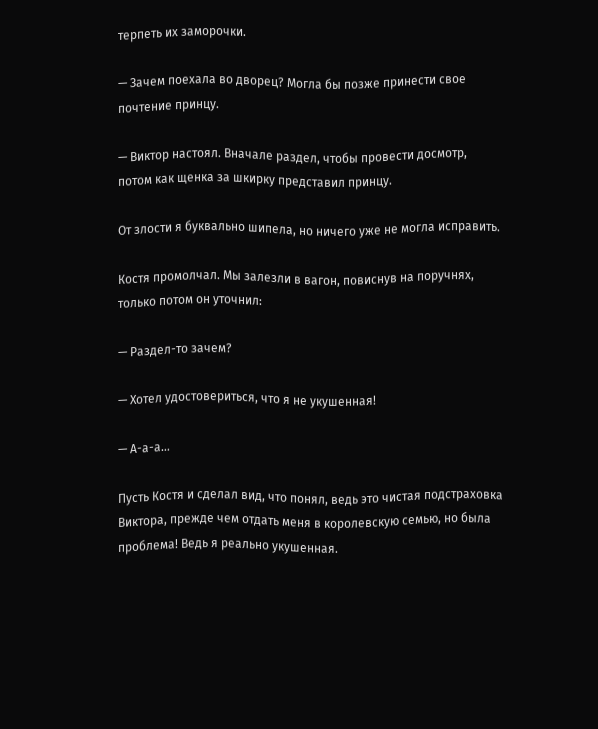терпеть их заморочки.

— Зачем поехала во дворец? Могла бы позже принести свое почтение принцу.

— Виктор настоял. Вначале раздел, чтобы провести досмотр, потом как щенка за шкирку представил принцу.

От злости я буквально шипела, но ничего уже не могла исправить.

Костя промолчал. Мы залезли в вагон, повиснув на поручнях, только потом он уточнил:

— Раздел-то зачем?

— Хотел удостовериться, что я не укушенная!

— А-а-а…

Пусть Костя и сделал вид, что понял, ведь это чистая подстраховка Виктора, прежде чем отдать меня в королевскую семью, но была проблема! Ведь я реально укушенная.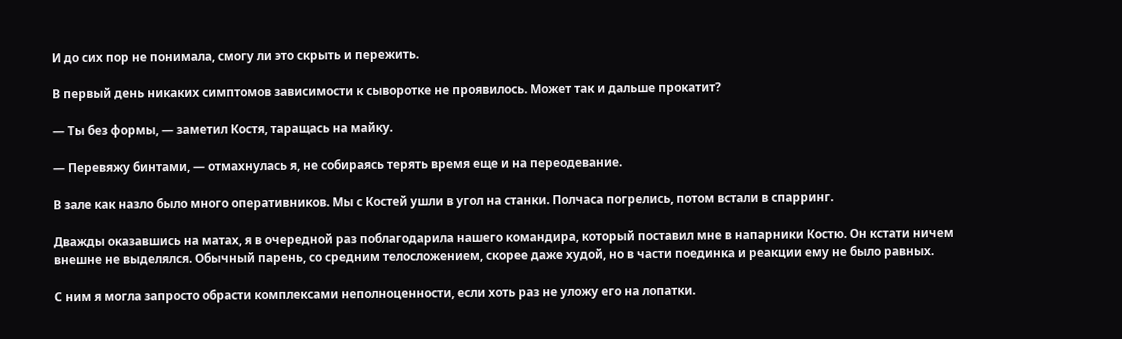И до сих пор не понимала, смогу ли это скрыть и пережить.

В первый день никаких симптомов зависимости к сыворотке не проявилось. Может так и дальше прокатит?

— Ты без формы, — заметил Костя, таращась на майку.

— Перевяжу бинтами, — отмахнулась я, не собираясь терять время еще и на переодевание.

В зале как назло было много оперативников. Мы с Костей ушли в угол на станки. Полчаса погрелись, потом встали в спарринг.

Дважды оказавшись на матах, я в очередной раз поблагодарила нашего командира, который поставил мне в напарники Костю. Он кстати ничем внешне не выделялся. Обычный парень, со средним телосложением, скорее даже худой, но в части поединка и реакции ему не было равных.

С ним я могла запросто обрасти комплексами неполноценности, если хоть раз не уложу его на лопатки.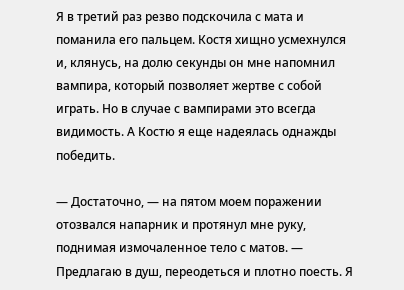Я в третий раз резво подскочила с мата и поманила его пальцем. Костя хищно усмехнулся и, клянусь, на долю секунды он мне напомнил вампира, который позволяет жертве с собой играть. Но в случае с вампирами это всегда видимость. А Костю я еще надеялась однажды победить.

— Достаточно, — на пятом моем поражении отозвался напарник и протянул мне руку, поднимая измочаленное тело с матов. — Предлагаю в душ, переодеться и плотно поесть. Я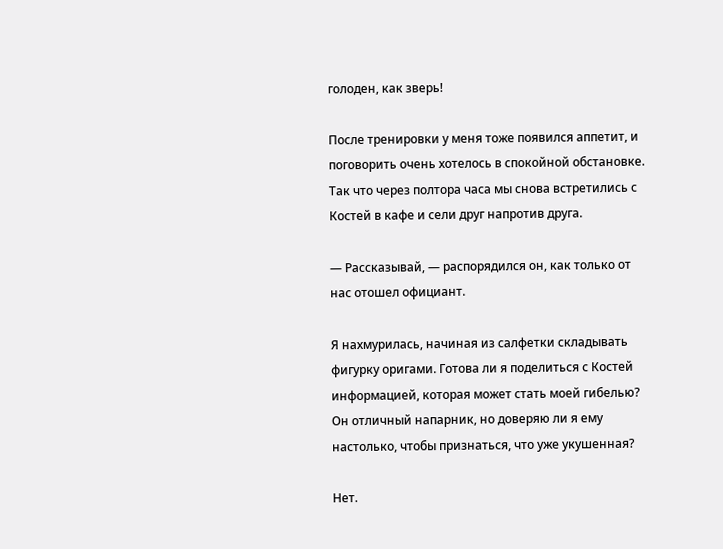голоден, как зверь!

После тренировки у меня тоже появился аппетит, и поговорить очень хотелось в спокойной обстановке. Так что через полтора часа мы снова встретились с Костей в кафе и сели друг напротив друга.

— Рассказывай, — распорядился он, как только от нас отошел официант.

Я нахмурилась, начиная из салфетки складывать фигурку оригами. Готова ли я поделиться с Костей информацией, которая может стать моей гибелью? Он отличный напарник, но доверяю ли я ему настолько, чтобы признаться, что уже укушенная?

Нет.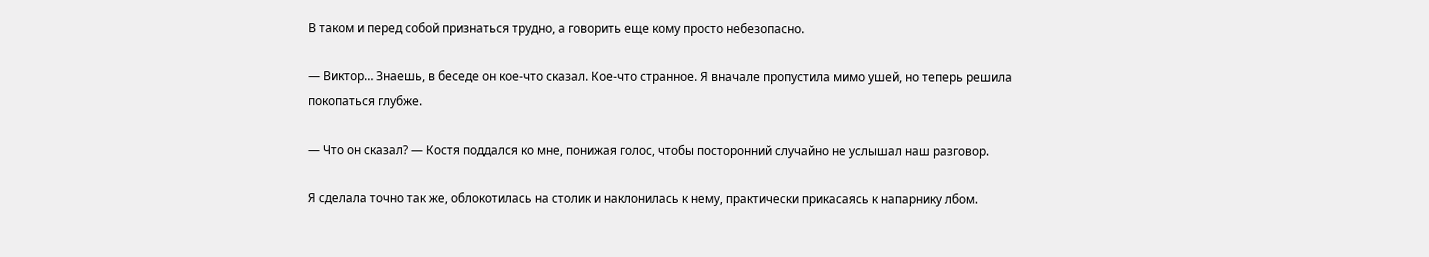В таком и перед собой признаться трудно, а говорить еще кому просто небезопасно.

— Виктор… Знаешь, в беседе он кое-что сказал. Кое-что странное. Я вначале пропустила мимо ушей, но теперь решила покопаться глубже.

— Что он сказал? — Костя поддался ко мне, понижая голос, чтобы посторонний случайно не услышал наш разговор.

Я сделала точно так же, облокотилась на столик и наклонилась к нему, практически прикасаясь к напарнику лбом.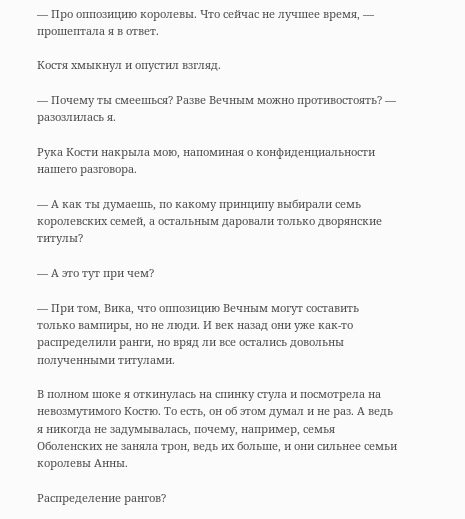— Про оппозицию королевы. Что сейчас не лучшее время, — прошептала я в ответ.

Костя хмыкнул и опустил взгляд.

— Почему ты смеешься? Разве Вечным можно противостоять? — разозлилась я.

Рука Кости накрыла мою, напоминая о конфиденциальности нашего разговора.

— А как ты думаешь, по какому принципу выбирали семь королевских семей, а остальным даровали только дворянские титулы?

— А это тут при чем?

— При том, Вика, что оппозицию Вечным могут составить только вампиры, но не люди. И век назад они уже как-то распределили ранги, но вряд ли все остались довольны полученными титулами.

В полном шоке я откинулась на спинку стула и посмотрела на невозмутимого Костю. То есть, он об этом думал и не раз. А ведь я никогда не задумывалась, почему, например, семья Оболенских не заняла трон, ведь их больше, и они сильнее семьи королевы Анны.

Распределение рангов?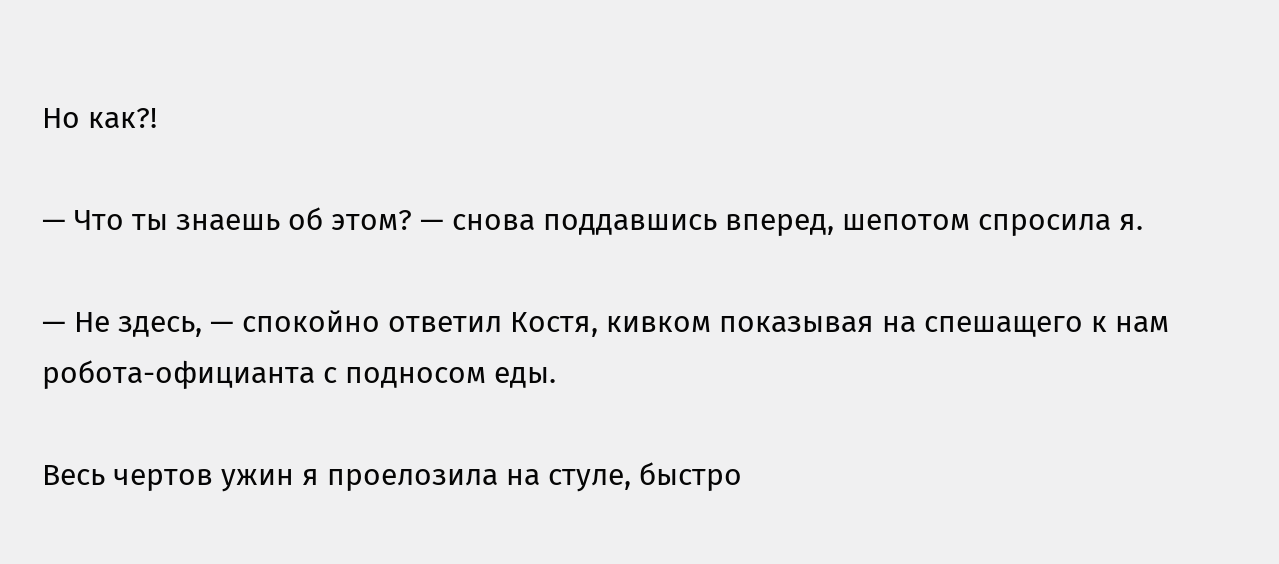Но как?!

— Что ты знаешь об этом? — снова поддавшись вперед, шепотом спросила я.

— Не здесь, — спокойно ответил Костя, кивком показывая на спешащего к нам робота-официанта с подносом еды.

Весь чертов ужин я проелозила на стуле, быстро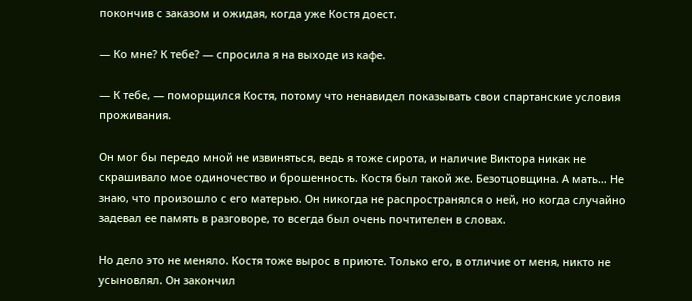покончив с заказом и ожидая, когда уже Костя доест.

— Ко мне? К тебе? — спросила я на выходе из кафе.

— К тебе, — поморщился Костя, потому что ненавидел показывать свои спартанские условия проживания.

Он мог бы передо мной не извиняться, ведь я тоже сирота, и наличие Виктора никак не скрашивало мое одиночество и брошенность. Костя был такой же. Безотцовщина. А мать… Не знаю, что произошло с его матерью. Он никогда не распространялся о ней, но когда случайно задевал ее память в разговоре, то всегда был очень почтителен в словах.

Но дело это не меняло. Костя тоже вырос в приюте. Только его, в отличие от меня, никто не усыновлял. Он закончил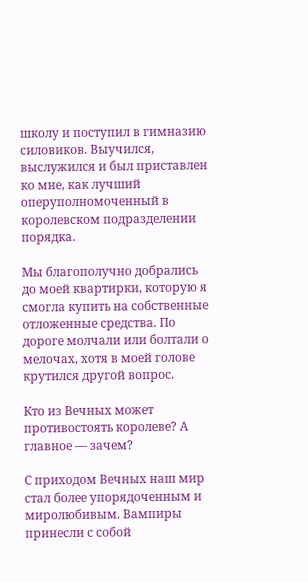школу и поступил в гимназию силовиков. Выучился, выслужился и был приставлен ко мне, как лучший оперуполномоченный в королевском подразделении порядка.

Мы благополучно добрались до моей квартирки, которую я смогла купить на собственные отложенные средства. По дороге молчали или болтали о мелочах, хотя в моей голове крутился другой вопрос.

Кто из Вечных может противостоять королеве? А главное — зачем?

С приходом Вечных наш мир стал более упорядоченным и миролюбивым. Вампиры принесли с собой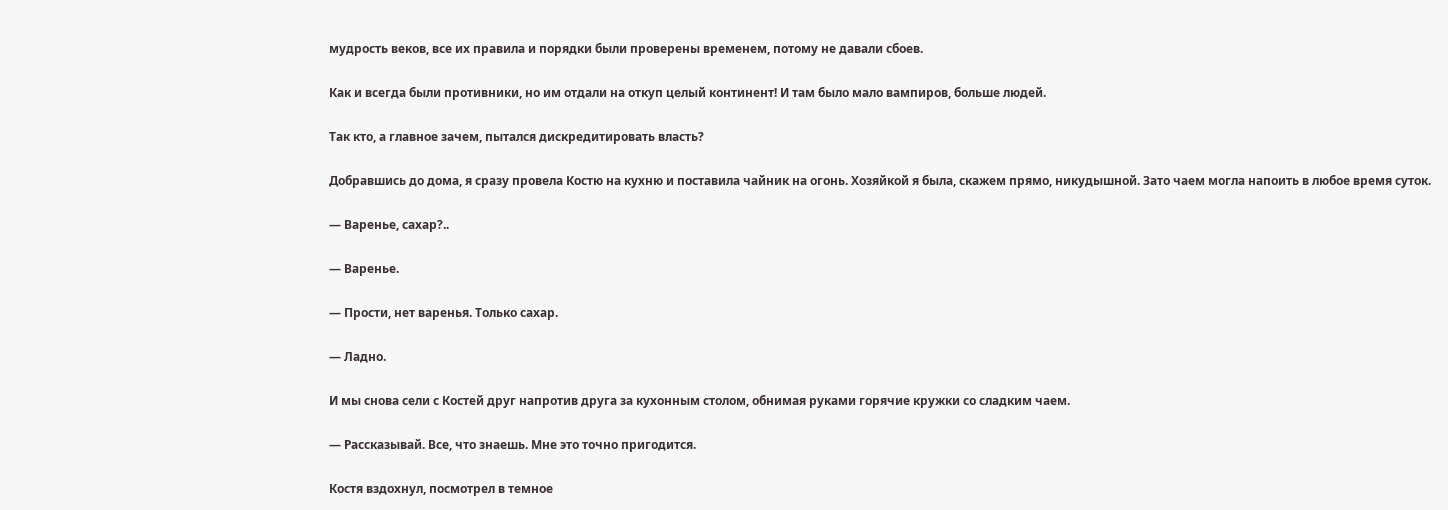мудрость веков, все их правила и порядки были проверены временем, потому не давали сбоев.

Как и всегда были противники, но им отдали на откуп целый континент! И там было мало вампиров, больше людей.

Так кто, а главное зачем, пытался дискредитировать власть?

Добравшись до дома, я сразу провела Костю на кухню и поставила чайник на огонь. Хозяйкой я была, скажем прямо, никудышной. Зато чаем могла напоить в любое время суток.

— Варенье, сахар?..

— Варенье.

— Прости, нет варенья. Только сахар.

— Ладно.

И мы снова сели с Костей друг напротив друга за кухонным столом, обнимая руками горячие кружки со сладким чаем.

— Рассказывай. Все, что знаешь. Мне это точно пригодится.

Костя вздохнул, посмотрел в темное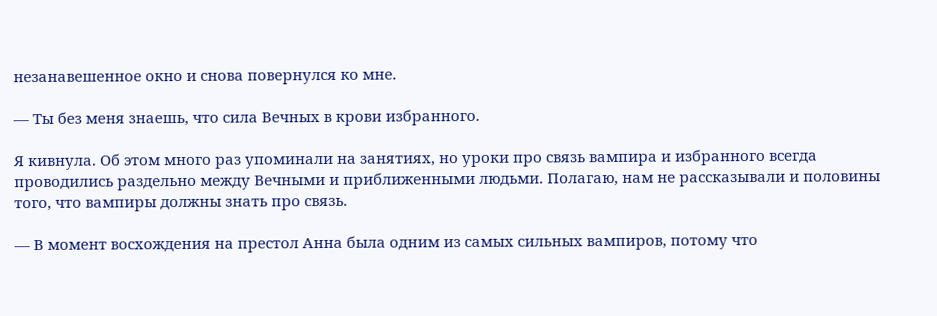незанавешенное окно и снова повернулся ко мне.

— Ты без меня знаешь, что сила Вечных в крови избранного.

Я кивнула. Об этом много раз упоминали на занятиях, но уроки про связь вампира и избранного всегда проводились раздельно между Вечными и приближенными людьми. Полагаю, нам не рассказывали и половины того, что вампиры должны знать про связь.

— В момент восхождения на престол Анна была одним из самых сильных вампиров, потому что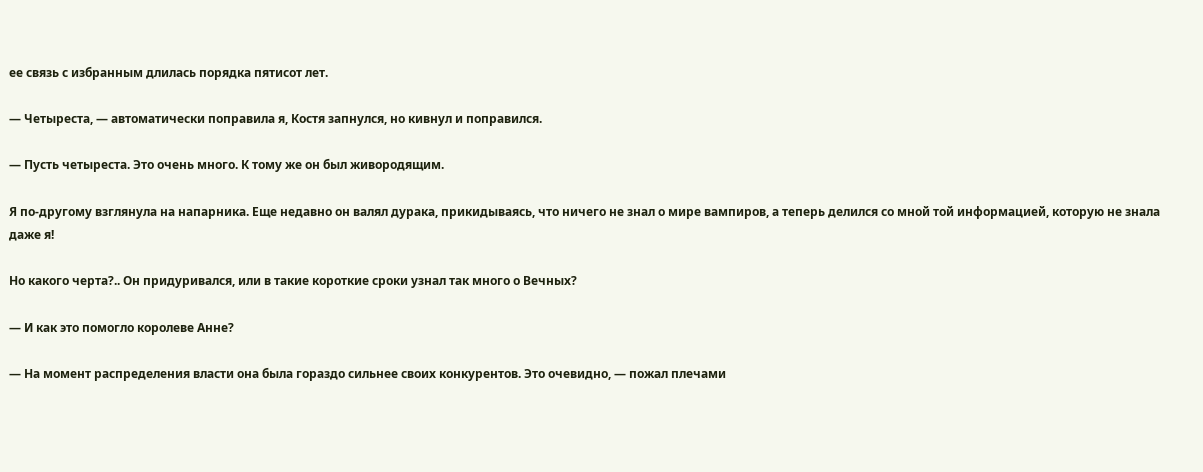ее связь с избранным длилась порядка пятисот лет.

— Четыреста, — автоматически поправила я, Костя запнулся, но кивнул и поправился.

— Пусть четыреста. Это очень много. К тому же он был живородящим.

Я по-другому взглянула на напарника. Еще недавно он валял дурака, прикидываясь, что ничего не знал о мире вампиров, а теперь делился со мной той информацией, которую не знала даже я!

Но какого черта?.. Он придуривался, или в такие короткие сроки узнал так много о Вечных?

— И как это помогло королеве Анне?

— На момент распределения власти она была гораздо сильнее своих конкурентов. Это очевидно, — пожал плечами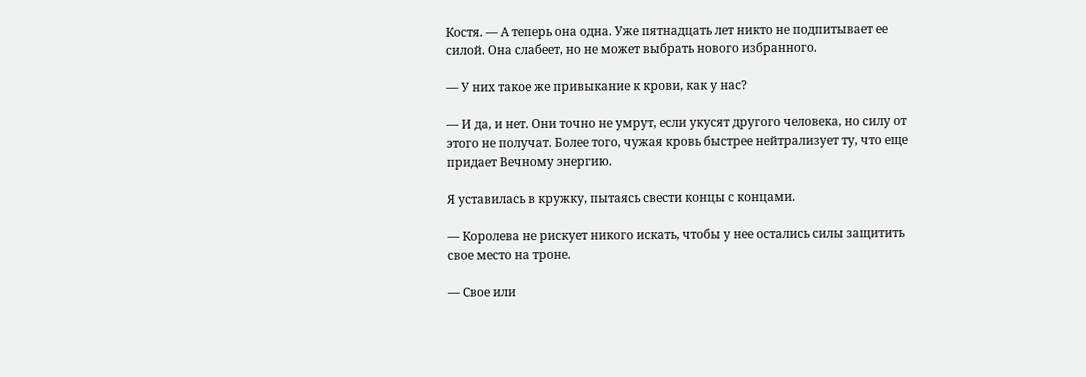Костя. — А теперь она одна. Уже пятнадцать лет никто не подпитывает ее силой. Она слабеет, но не может выбрать нового избранного.

— У них такое же привыкание к крови, как у нас?

— И да, и нет. Они точно не умрут, если укусят другого человека, но силу от этого не получат. Более того, чужая кровь быстрее нейтрализует ту, что еще придает Вечному энергию.

Я уставилась в кружку, пытаясь свести концы с концами.

— Королева не рискует никого искать, чтобы у нее остались силы защитить свое место на троне.

— Свое или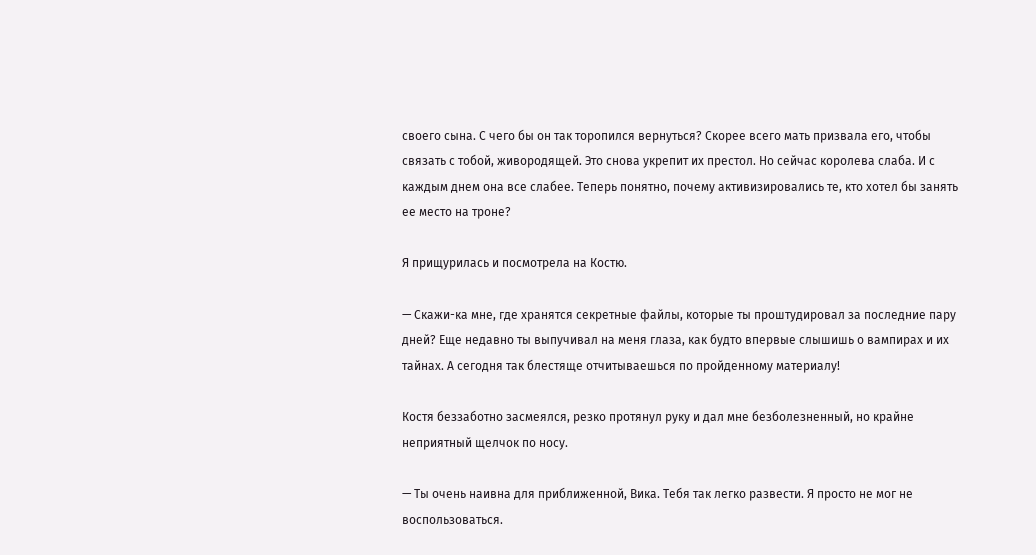своего сына. С чего бы он так торопился вернуться? Скорее всего мать призвала его, чтобы связать с тобой, живородящей. Это снова укрепит их престол. Но сейчас королева слаба. И с каждым днем она все слабее. Теперь понятно, почему активизировались те, кто хотел бы занять ее место на троне?

Я прищурилась и посмотрела на Костю.

— Скажи-ка мне, где хранятся секретные файлы, которые ты проштудировал за последние пару дней? Еще недавно ты выпучивал на меня глаза, как будто впервые слышишь о вампирах и их тайнах. А сегодня так блестяще отчитываешься по пройденному материалу!

Костя беззаботно засмеялся, резко протянул руку и дал мне безболезненный, но крайне неприятный щелчок по носу.

— Ты очень наивна для приближенной, Вика. Тебя так легко развести. Я просто не мог не воспользоваться.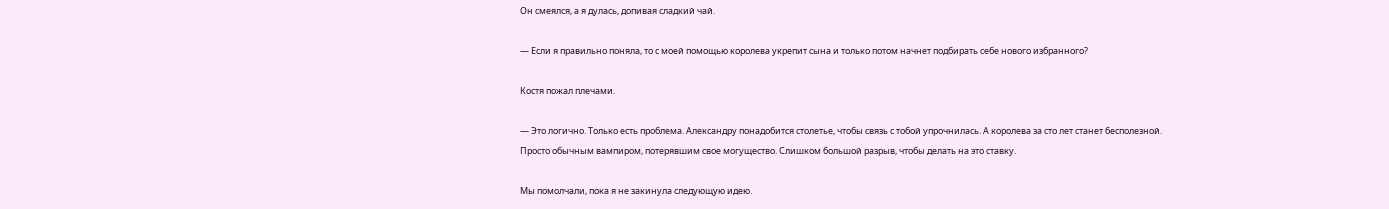Он смеялся, а я дулась, допивая сладкий чай.

— Если я правильно поняла, то с моей помощью королева укрепит сына и только потом начнет подбирать себе нового избранного?

Костя пожал плечами.

— Это логично. Только есть проблема. Александру понадобится столетье, чтобы связь с тобой упрочнилась. А королева за сто лет станет бесполезной. Просто обычным вампиром, потерявшим свое могущество. Слишком большой разрыв, чтобы делать на это ставку.

Мы помолчали, пока я не закинула следующую идею.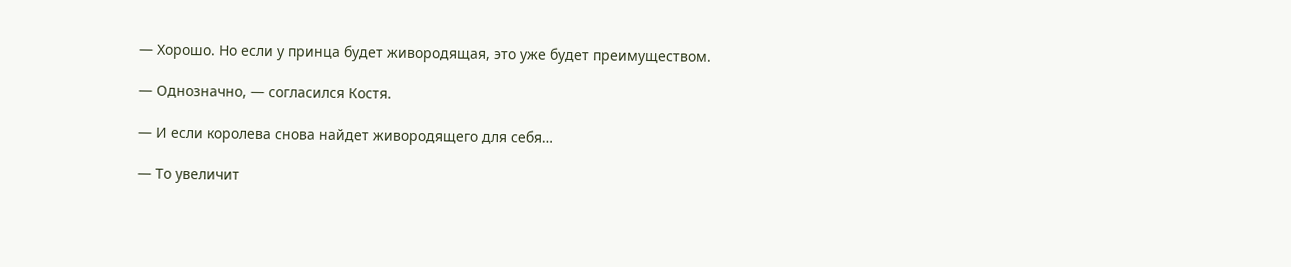— Хорошо. Но если у принца будет живородящая, это уже будет преимуществом.

— Однозначно, — согласился Костя.

— И если королева снова найдет живородящего для себя…

— То увеличит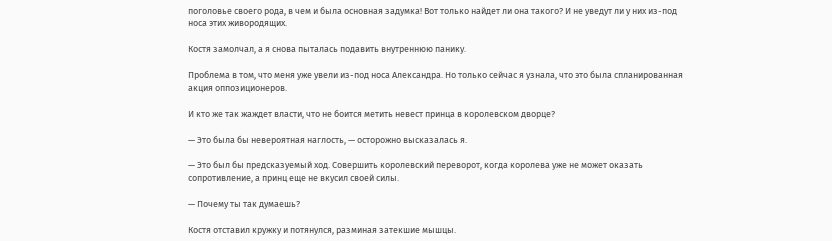поголовье своего рода, в чем и была основная задумка! Вот только найдет ли она такого? И не уведут ли у них из-под носа этих живородящих.

Костя замолчал, а я снова пыталась подавить внутреннюю панику.

Проблема в том, что меня уже увели из-под носа Александра. Но только сейчас я узнала, что это была спланированная акция оппозиционеров.

И кто же так жаждет власти, что не боится метить невест принца в королевском дворце?

— Это была бы невероятная наглость, — осторожно высказалась я.

— Это был бы предсказуемый ход. Совершить королевский переворот, когда королева уже не может оказать сопротивление, а принц еще не вкусил своей силы.

— Почему ты так думаешь?

Костя отставил кружку и потянулся, разминая затекшие мышцы.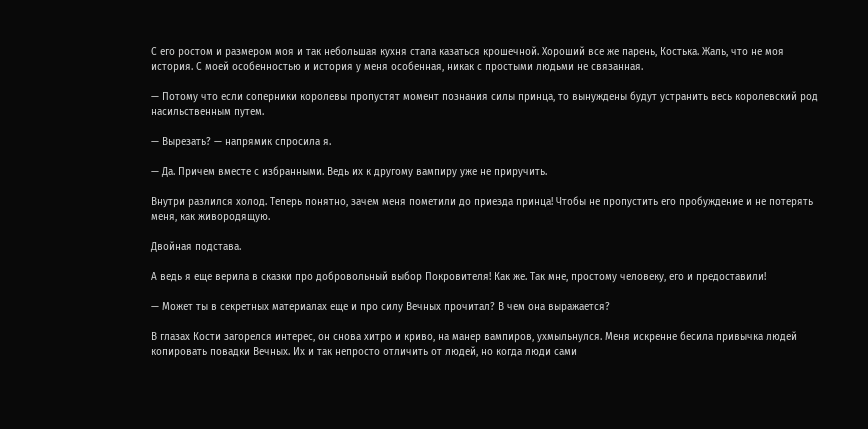С его ростом и размером моя и так небольшая кухня стала казаться крошечной. Хороший все же парень, Костька. Жаль, что не моя история. С моей особенностью и история у меня особенная, никак с простыми людьми не связанная.

— Потому что если соперники королевы пропустят момент познания силы принца, то вынуждены будут устранить весь королевский род насильственным путем.

— Вырезать? — напрямик спросила я.

— Да. Причем вместе с избранными. Ведь их к другому вампиру уже не приручить.

Внутри разлился холод. Теперь понятно, зачем меня пометили до приезда принца! Чтобы не пропустить его пробуждение и не потерять меня, как живородящую.

Двойная подстава.

А ведь я еще верила в сказки про добровольный выбор Покровителя! Как же. Так мне, простому человеку, его и предоставили!

— Может ты в секретных материалах еще и про силу Вечных прочитал? В чем она выражается?

В глазах Кости загорелся интерес, он снова хитро и криво, на манер вампиров, ухмыльнулся. Меня искренне бесила привычка людей копировать повадки Вечных. Их и так непросто отличить от людей, но когда люди сами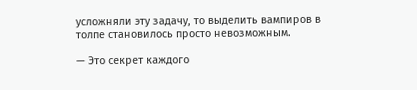усложняли эту задачу, то выделить вампиров в толпе становилось просто невозможным.

— Это секрет каждого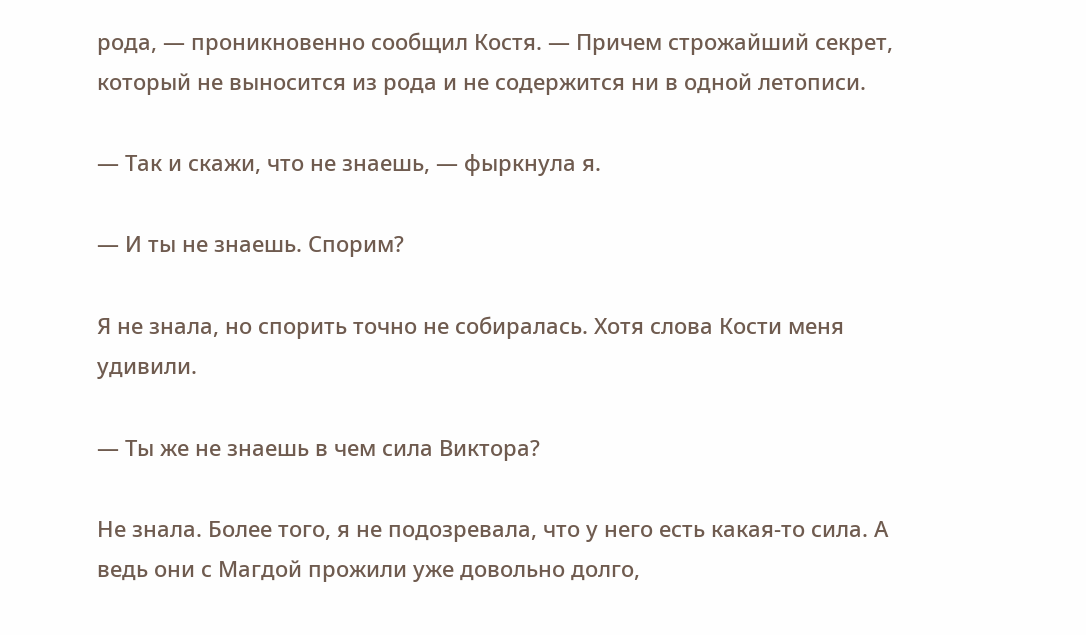рода, — проникновенно сообщил Костя. — Причем строжайший секрет, который не выносится из рода и не содержится ни в одной летописи.

— Так и скажи, что не знаешь, — фыркнула я.

— И ты не знаешь. Спорим?

Я не знала, но спорить точно не собиралась. Хотя слова Кости меня удивили.

— Ты же не знаешь в чем сила Виктора?

Не знала. Более того, я не подозревала, что у него есть какая-то сила. А ведь они с Магдой прожили уже довольно долго,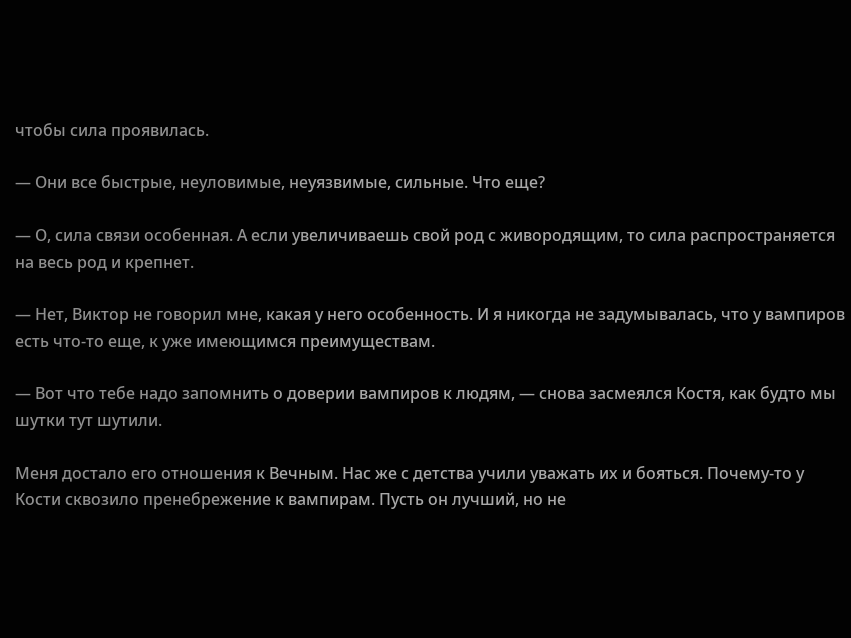чтобы сила проявилась.

— Они все быстрые, неуловимые, неуязвимые, сильные. Что еще?

— О, сила связи особенная. А если увеличиваешь свой род с живородящим, то сила распространяется на весь род и крепнет.

— Нет, Виктор не говорил мне, какая у него особенность. И я никогда не задумывалась, что у вампиров есть что-то еще, к уже имеющимся преимуществам.

— Вот что тебе надо запомнить о доверии вампиров к людям, — снова засмеялся Костя, как будто мы шутки тут шутили.

Меня достало его отношения к Вечным. Нас же с детства учили уважать их и бояться. Почему-то у Кости сквозило пренебрежение к вампирам. Пусть он лучший, но не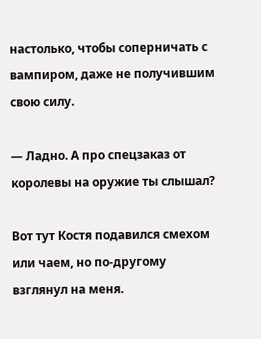настолько, чтобы соперничать с вампиром, даже не получившим свою силу.

— Ладно. А про спецзаказ от королевы на оружие ты слышал?

Вот тут Костя подавился смехом или чаем, но по-другому взглянул на меня.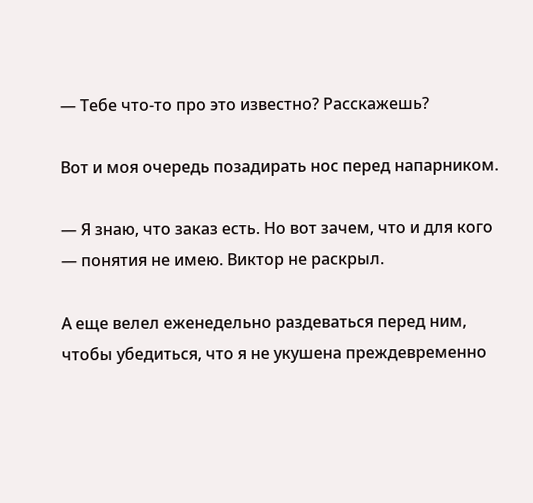— Тебе что-то про это известно? Расскажешь?

Вот и моя очередь позадирать нос перед напарником.

— Я знаю, что заказ есть. Но вот зачем, что и для кого — понятия не имею. Виктор не раскрыл.

А еще велел еженедельно раздеваться перед ним, чтобы убедиться, что я не укушена преждевременно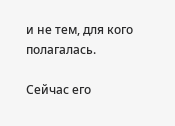и не тем, для кого полагалась.

Сейчас его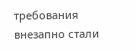требования внезапно стали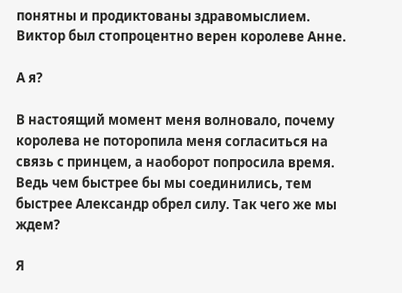понятны и продиктованы здравомыслием. Виктор был стопроцентно верен королеве Анне.

А я?

В настоящий момент меня волновало, почему королева не поторопила меня согласиться на связь с принцем, а наоборот попросила время. Ведь чем быстрее бы мы соединились, тем быстрее Александр обрел силу. Так чего же мы ждем?

Я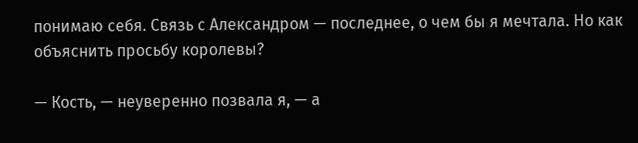понимаю себя. Связь с Александром — последнее, о чем бы я мечтала. Но как объяснить просьбу королевы?

— Кость, — неуверенно позвала я, — а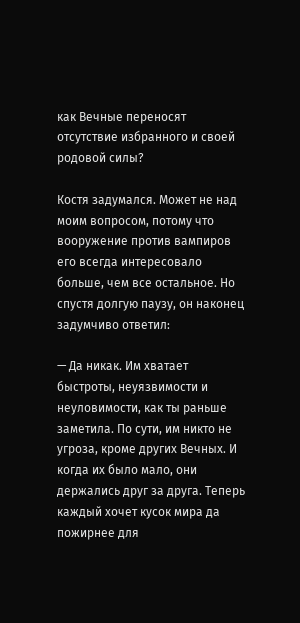как Вечные переносят отсутствие избранного и своей родовой силы?

Костя задумался. Может не над моим вопросом, потому что вооружение против вампиров его всегда интересовало больше, чем все остальное. Но спустя долгую паузу, он наконец задумчиво ответил:

— Да никак. Им хватает быстроты, неуязвимости и неуловимости, как ты раньше заметила. По сути, им никто не угроза, кроме других Вечных. И когда их было мало, они держались друг за друга. Теперь каждый хочет кусок мира да пожирнее для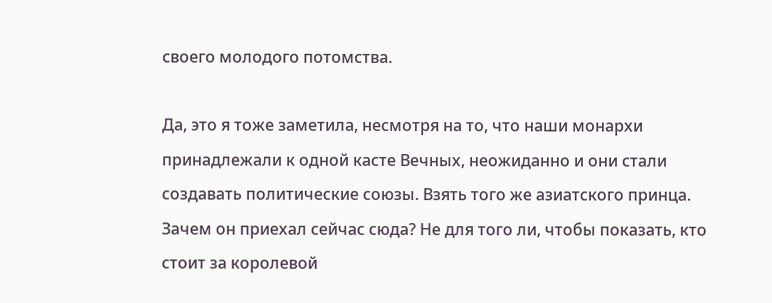своего молодого потомства.

Да, это я тоже заметила, несмотря на то, что наши монархи принадлежали к одной касте Вечных, неожиданно и они стали создавать политические союзы. Взять того же азиатского принца. Зачем он приехал сейчас сюда? Не для того ли, чтобы показать, кто стоит за королевой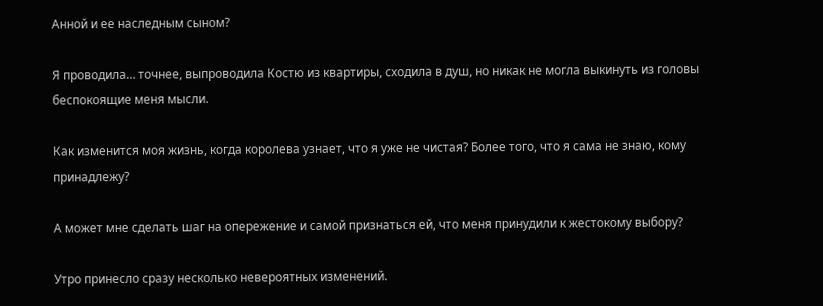Анной и ее наследным сыном?

Я проводила… точнее, выпроводила Костю из квартиры, сходила в душ, но никак не могла выкинуть из головы беспокоящие меня мысли.

Как изменится моя жизнь, когда королева узнает, что я уже не чистая? Более того, что я сама не знаю, кому принадлежу?

А может мне сделать шаг на опережение и самой признаться ей, что меня принудили к жестокому выбору?

Утро принесло сразу несколько невероятных изменений.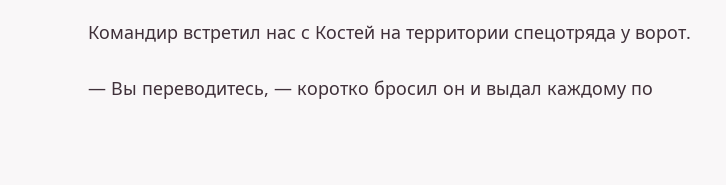Командир встретил нас с Костей на территории спецотряда у ворот.

— Вы переводитесь, — коротко бросил он и выдал каждому по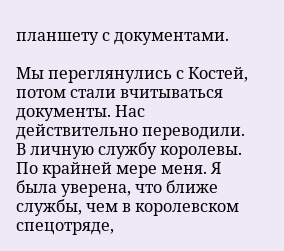планшету с документами.

Мы переглянулись с Костей, потом стали вчитываться документы. Нас действительно переводили. В личную службу королевы. По крайней мере меня. Я была уверена, что ближе службы, чем в королевском спецотряде,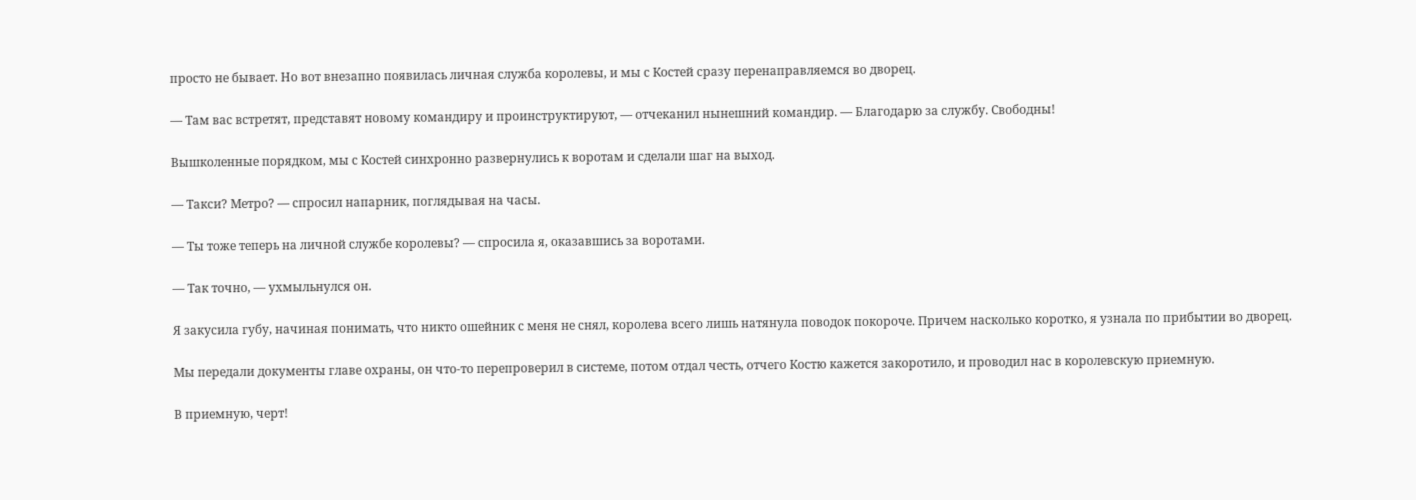просто не бывает. Но вот внезапно появилась личная служба королевы, и мы с Костей сразу перенаправляемся во дворец.

— Там вас встретят, представят новому командиру и проинструктируют, — отчеканил нынешний командир. — Благодарю за службу. Свободны!

Вышколенные порядком, мы с Костей синхронно развернулись к воротам и сделали шаг на выход.

— Такси? Метро? — спросил напарник, поглядывая на часы.

— Ты тоже теперь на личной службе королевы? — спросила я, оказавшись за воротами.

— Так точно, — ухмыльнулся он.

Я закусила губу, начиная понимать, что никто ошейник с меня не снял, королева всего лишь натянула поводок покороче. Причем насколько коротко, я узнала по прибытии во дворец.

Мы передали документы главе охраны, он что-то перепроверил в системе, потом отдал честь, отчего Костю кажется закоротило, и проводил нас в королевскую приемную.

В приемную, черт!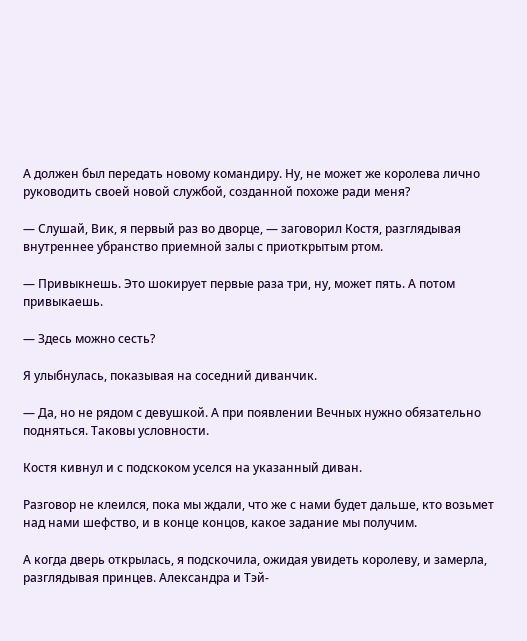А должен был передать новому командиру. Ну, не может же королева лично руководить своей новой службой, созданной похоже ради меня?

— Слушай, Вик, я первый раз во дворце, — заговорил Костя, разглядывая внутреннее убранство приемной залы с приоткрытым ртом.

— Привыкнешь. Это шокирует первые раза три, ну, может пять. А потом привыкаешь.

— Здесь можно сесть?

Я улыбнулась, показывая на соседний диванчик.

— Да, но не рядом с девушкой. А при появлении Вечных нужно обязательно подняться. Таковы условности.

Костя кивнул и с подскоком уселся на указанный диван.

Разговор не клеился, пока мы ждали, что же с нами будет дальше, кто возьмет над нами шефство, и в конце концов, какое задание мы получим.

А когда дверь открылась, я подскочила, ожидая увидеть королеву, и замерла, разглядывая принцев. Александра и Тэй-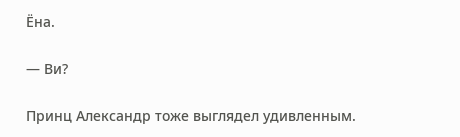Ёна.

— Ви?

Принц Александр тоже выглядел удивленным.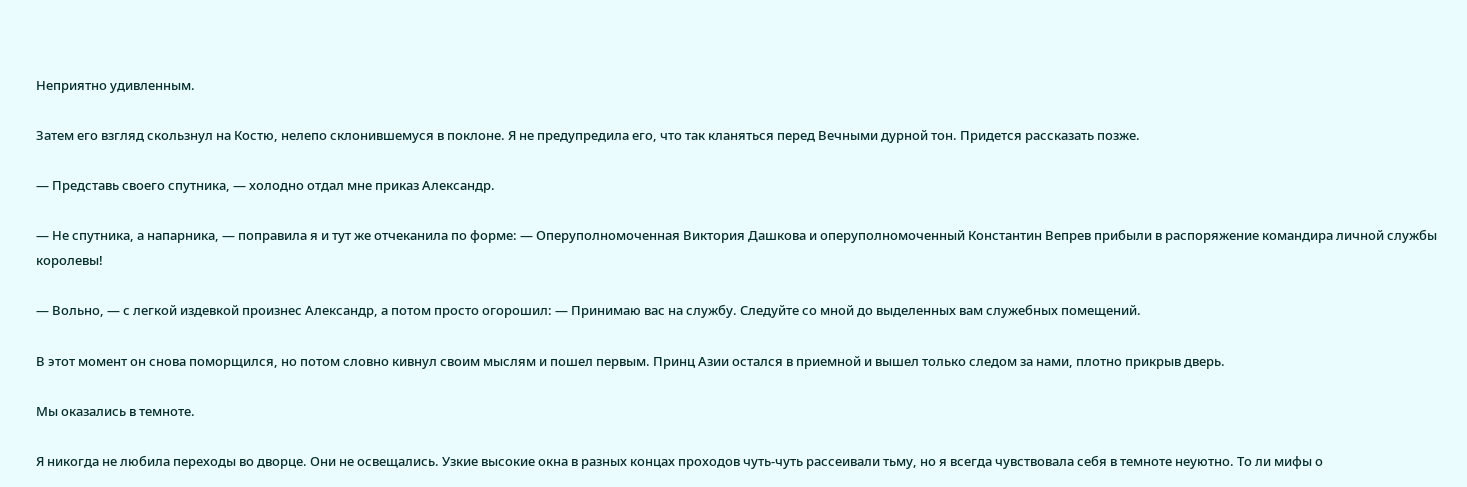Неприятно удивленным.

Затем его взгляд скользнул на Костю, нелепо склонившемуся в поклоне. Я не предупредила его, что так кланяться перед Вечными дурной тон. Придется рассказать позже.

— Представь своего спутника, — холодно отдал мне приказ Александр.

— Не спутника, а напарника, — поправила я и тут же отчеканила по форме: — Оперуполномоченная Виктория Дашкова и оперуполномоченный Константин Вепрев прибыли в распоряжение командира личной службы королевы!

— Вольно, — с легкой издевкой произнес Александр, а потом просто огорошил: — Принимаю вас на службу. Следуйте со мной до выделенных вам служебных помещений.

В этот момент он снова поморщился, но потом словно кивнул своим мыслям и пошел первым. Принц Азии остался в приемной и вышел только следом за нами, плотно прикрыв дверь.

Мы оказались в темноте.

Я никогда не любила переходы во дворце. Они не освещались. Узкие высокие окна в разных концах проходов чуть-чуть рассеивали тьму, но я всегда чувствовала себя в темноте неуютно. То ли мифы о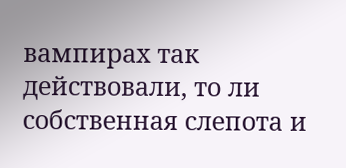вампирах так действовали, то ли собственная слепота и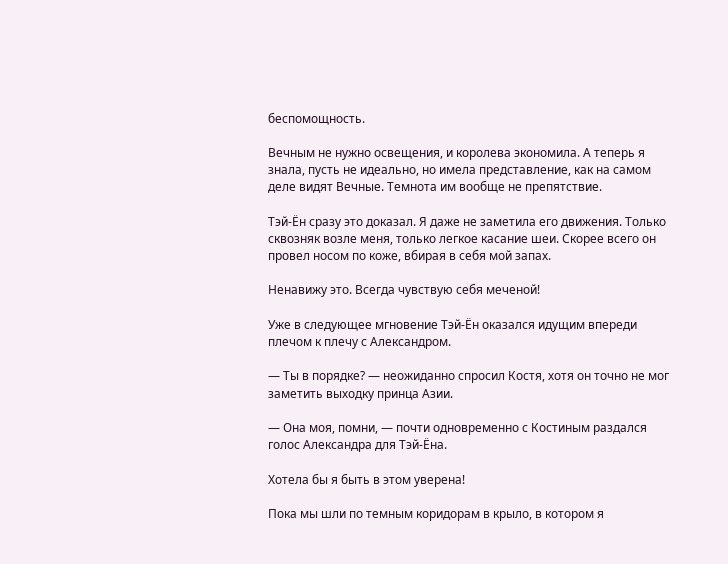беспомощность.

Вечным не нужно освещения, и королева экономила. А теперь я знала, пусть не идеально, но имела представление, как на самом деле видят Вечные. Темнота им вообще не препятствие.

Тэй-Ён сразу это доказал. Я даже не заметила его движения. Только сквозняк возле меня, только легкое касание шеи. Скорее всего он провел носом по коже, вбирая в себя мой запах.

Ненавижу это. Всегда чувствую себя меченой!

Уже в следующее мгновение Тэй-Ён оказался идущим впереди плечом к плечу с Александром.

— Ты в порядке? — неожиданно спросил Костя, хотя он точно не мог заметить выходку принца Азии.

— Она моя, помни, — почти одновременно с Костиным раздался голос Александра для Тэй-Ёна.

Хотела бы я быть в этом уверена!

Пока мы шли по темным коридорам в крыло, в котором я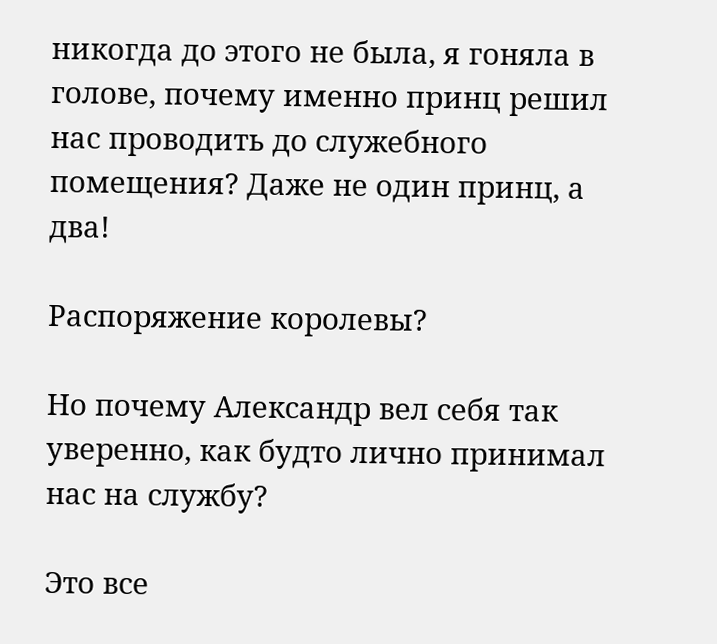никогда до этого не была, я гоняла в голове, почему именно принц решил нас проводить до служебного помещения? Даже не один принц, а два!

Распоряжение королевы?

Но почему Александр вел себя так уверенно, как будто лично принимал нас на службу?

Это все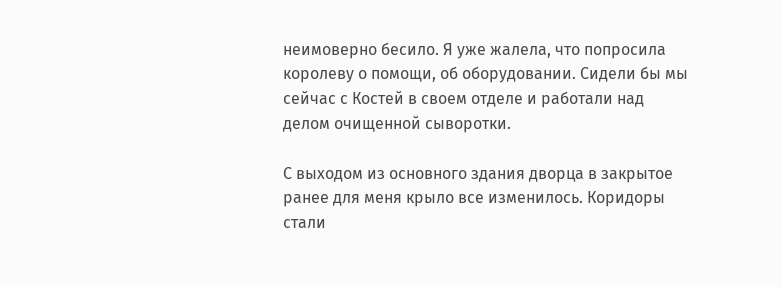неимоверно бесило. Я уже жалела, что попросила королеву о помощи, об оборудовании. Сидели бы мы сейчас с Костей в своем отделе и работали над делом очищенной сыворотки.

С выходом из основного здания дворца в закрытое ранее для меня крыло все изменилось. Коридоры стали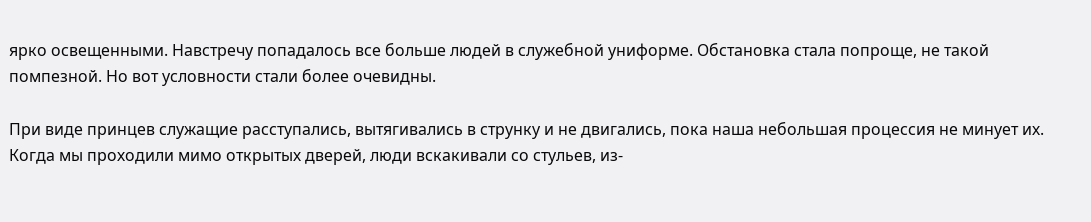ярко освещенными. Навстречу попадалось все больше людей в служебной униформе. Обстановка стала попроще, не такой помпезной. Но вот условности стали более очевидны.

При виде принцев служащие расступались, вытягивались в струнку и не двигались, пока наша небольшая процессия не минует их. Когда мы проходили мимо открытых дверей, люди вскакивали со стульев, из-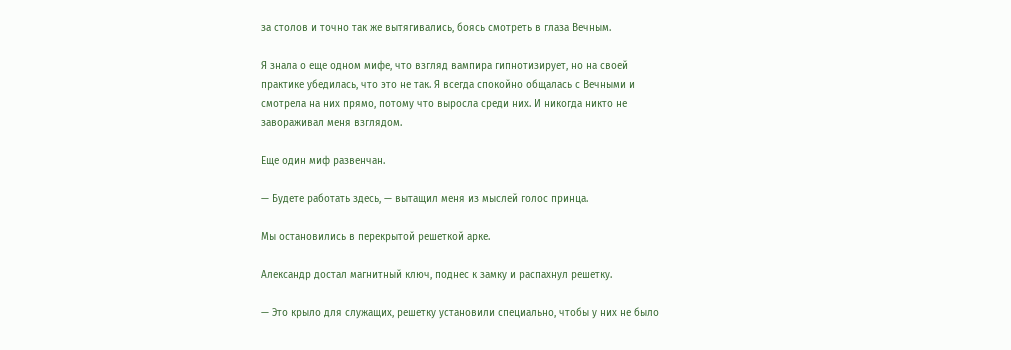за столов и точно так же вытягивались, боясь смотреть в глаза Вечным.

Я знала о еще одном мифе, что взгляд вампира гипнотизирует, но на своей практике убедилась, что это не так. Я всегда спокойно общалась с Вечными и смотрела на них прямо, потому что выросла среди них. И никогда никто не завораживал меня взглядом.

Еще один миф развенчан.

— Будете работать здесь, — вытащил меня из мыслей голос принца.

Мы остановились в перекрытой решеткой арке.

Александр достал магнитный ключ, поднес к замку и распахнул решетку.

— Это крыло для служащих, решетку установили специально, чтобы у них не было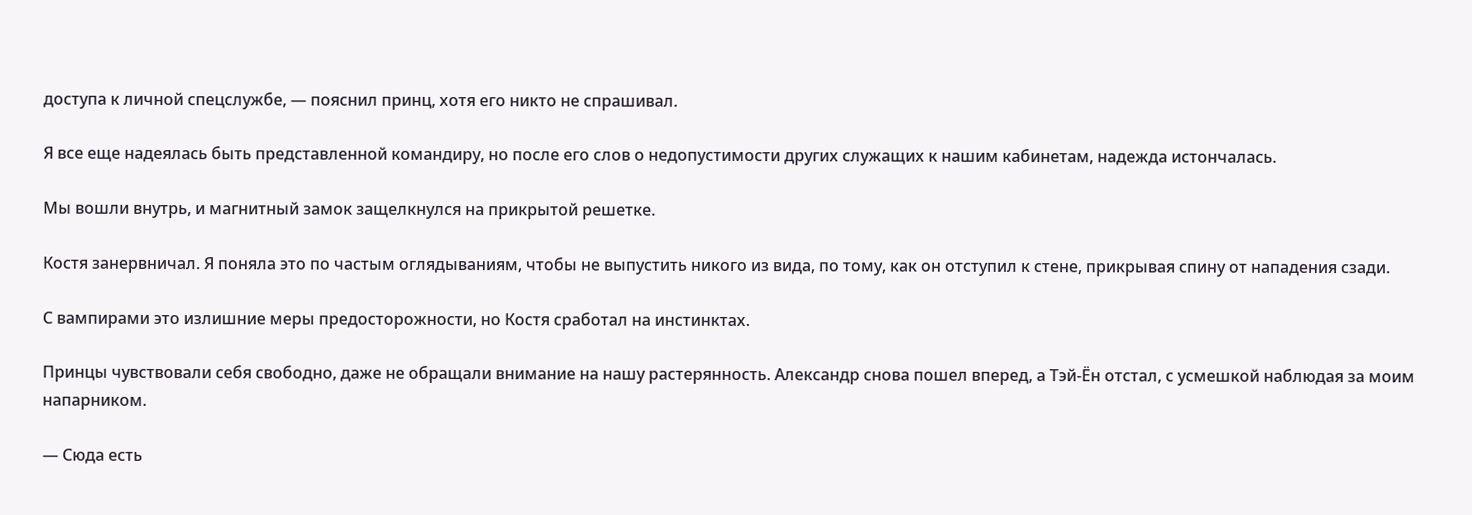доступа к личной спецслужбе, — пояснил принц, хотя его никто не спрашивал.

Я все еще надеялась быть представленной командиру, но после его слов о недопустимости других служащих к нашим кабинетам, надежда истончалась.

Мы вошли внутрь, и магнитный замок защелкнулся на прикрытой решетке.

Костя занервничал. Я поняла это по частым оглядываниям, чтобы не выпустить никого из вида, по тому, как он отступил к стене, прикрывая спину от нападения сзади.

С вампирами это излишние меры предосторожности, но Костя сработал на инстинктах.

Принцы чувствовали себя свободно, даже не обращали внимание на нашу растерянность. Александр снова пошел вперед, а Тэй-Ён отстал, с усмешкой наблюдая за моим напарником.

— Сюда есть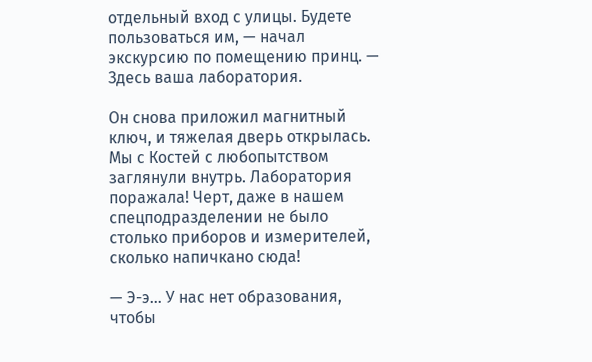отдельный вход с улицы. Будете пользоваться им, — начал экскурсию по помещению принц. — Здесь ваша лаборатория.

Он снова приложил магнитный ключ, и тяжелая дверь открылась. Мы с Костей с любопытством заглянули внутрь. Лаборатория поражала! Черт, даже в нашем спецподразделении не было столько приборов и измерителей, сколько напичкано сюда!

— Э-э… У нас нет образования, чтобы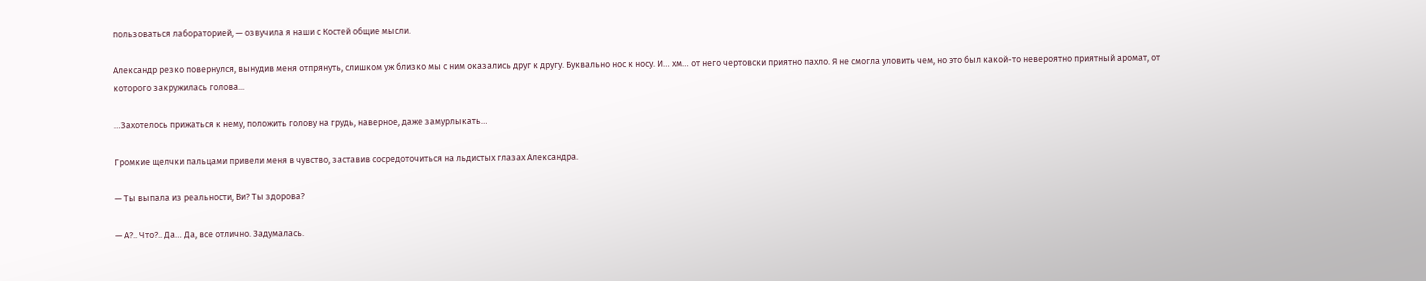пользоваться лабораторией, — озвучила я наши с Костей общие мысли.

Александр резко повернулся, вынудив меня отпрянуть, слишком уж близко мы с ним оказались друг к другу. Буквально нос к носу. И… хм… от него чертовски приятно пахло. Я не смогла уловить чем, но это был какой-то невероятно приятный аромат, от которого закружилась голова...

…Захотелось прижаться к нему, положить голову на грудь, наверное, даже замурлыкать…

Громкие щелчки пальцами привели меня в чувство, заставив сосредоточиться на льдистых глазах Александра.

— Ты выпала из реальности, Ви? Ты здорова?

— А?.. Что?.. Да… Да, все отлично. Задумалась.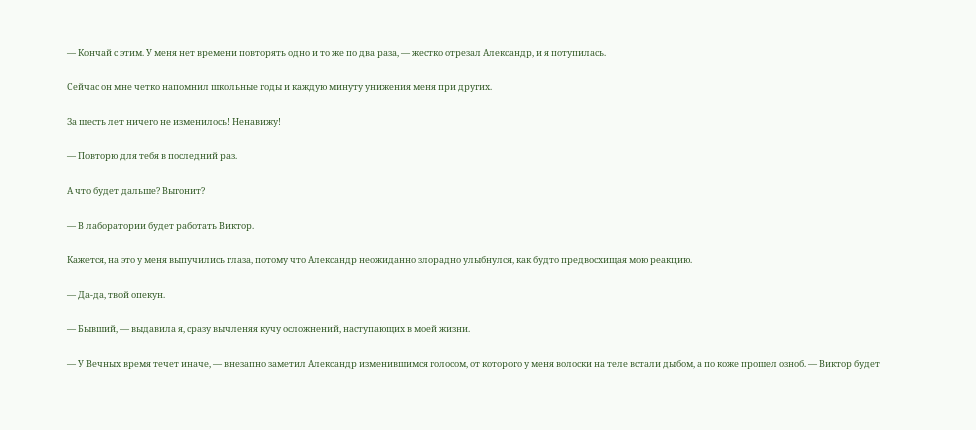— Кончай с этим. У меня нет времени повторять одно и то же по два раза, — жестко отрезал Александр, и я потупилась.

Сейчас он мне четко напомнил школьные годы и каждую минуту унижения меня при других.

За шесть лет ничего не изменилось! Ненавижу!

— Повторю для тебя в последний раз.

А что будет дальше? Выгонит?

— В лаборатории будет работать Виктор.

Кажется, на это у меня выпучились глаза, потому что Александр неожиданно злорадно улыбнулся, как будто предвосхищая мою реакцию.

— Да-да, твой опекун.

— Бывший, — выдавила я, сразу вычленяя кучу осложнений, наступающих в моей жизни.

— У Вечных время течет иначе, — внезапно заметил Александр изменившимся голосом, от которого у меня волоски на теле встали дыбом, а по коже прошел озноб. — Виктор будет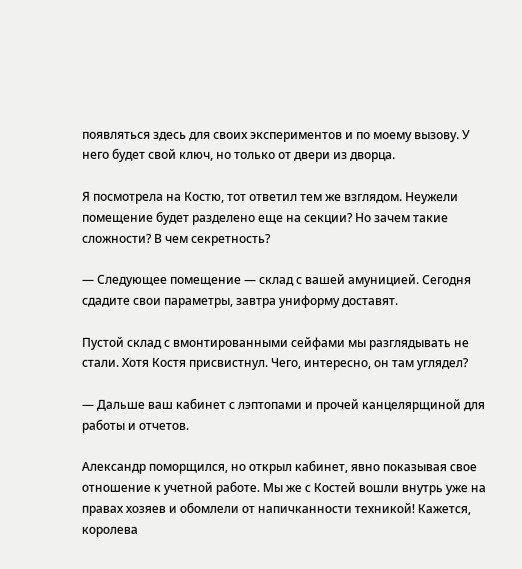появляться здесь для своих экспериментов и по моему вызову. У него будет свой ключ, но только от двери из дворца.

Я посмотрела на Костю, тот ответил тем же взглядом. Неужели помещение будет разделено еще на секции? Но зачем такие сложности? В чем секретность?

— Следующее помещение — склад с вашей амуницией. Сегодня сдадите свои параметры, завтра униформу доставят.

Пустой склад с вмонтированными сейфами мы разглядывать не стали. Хотя Костя присвистнул. Чего, интересно, он там углядел?

— Дальше ваш кабинет с лэптопами и прочей канцелярщиной для работы и отчетов.

Александр поморщился, но открыл кабинет, явно показывая свое отношение к учетной работе. Мы же с Костей вошли внутрь уже на правах хозяев и обомлели от напичканности техникой! Кажется, королева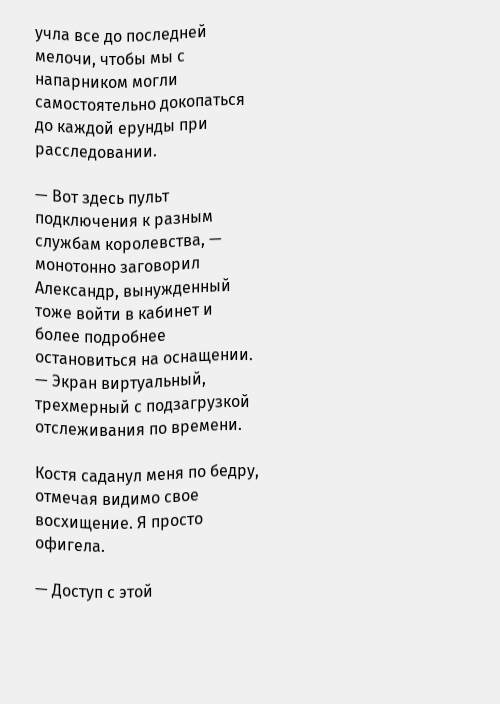учла все до последней мелочи, чтобы мы с напарником могли самостоятельно докопаться до каждой ерунды при расследовании.

— Вот здесь пульт подключения к разным службам королевства, — монотонно заговорил Александр, вынужденный тоже войти в кабинет и более подробнее остановиться на оснащении. — Экран виртуальный, трехмерный с подзагрузкой отслеживания по времени.

Костя саданул меня по бедру, отмечая видимо свое восхищение. Я просто офигела.

— Доступ с этой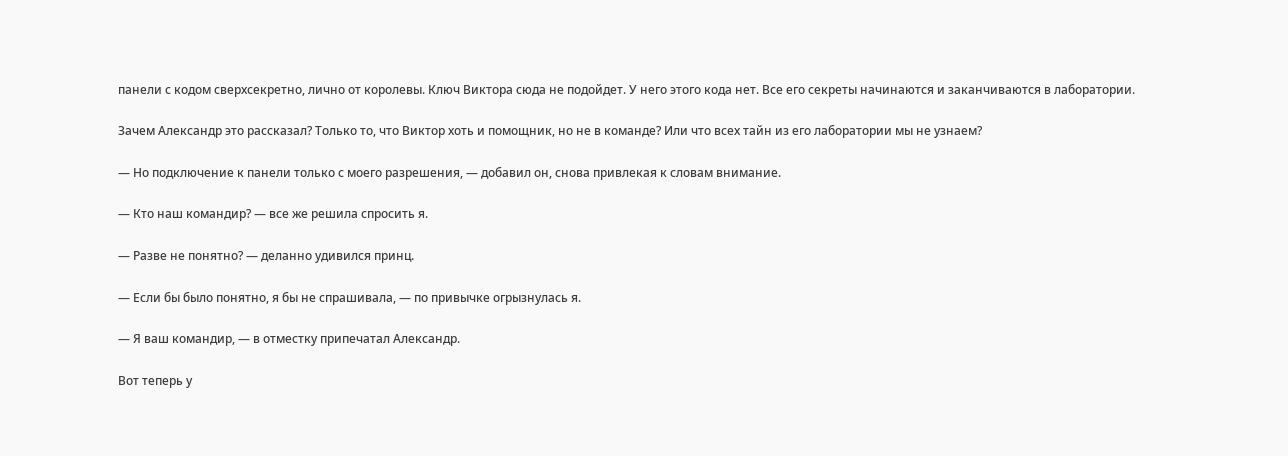панели с кодом сверхсекретно, лично от королевы. Ключ Виктора сюда не подойдет. У него этого кода нет. Все его секреты начинаются и заканчиваются в лаборатории.

Зачем Александр это рассказал? Только то, что Виктор хоть и помощник, но не в команде? Или что всех тайн из его лаборатории мы не узнаем?

— Но подключение к панели только с моего разрешения, — добавил он, снова привлекая к словам внимание.

— Кто наш командир? — все же решила спросить я.

— Разве не понятно? — деланно удивился принц.

— Если бы было понятно, я бы не спрашивала, — по привычке огрызнулась я.

— Я ваш командир, — в отместку припечатал Александр.

Вот теперь у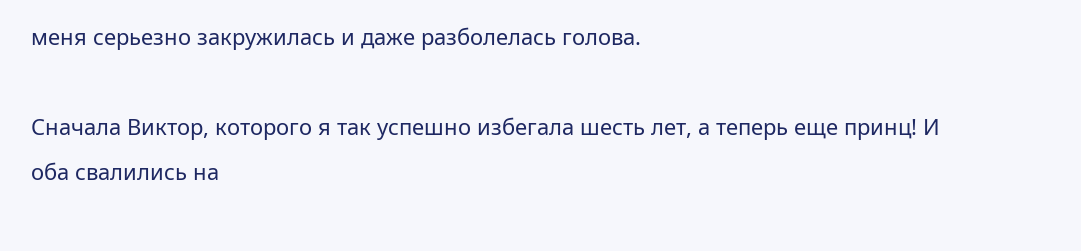меня серьезно закружилась и даже разболелась голова.

Сначала Виктор, которого я так успешно избегала шесть лет, а теперь еще принц! И оба свалились на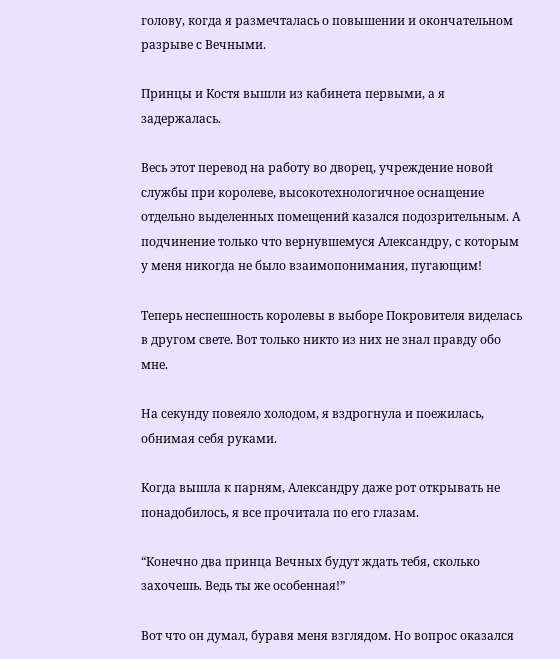голову, когда я размечталась о повышении и окончательном разрыве с Вечными.

Принцы и Костя вышли из кабинета первыми, а я задержалась.

Весь этот перевод на работу во дворец, учреждение новой службы при королеве, высокотехнологичное оснащение отдельно выделенных помещений казался подозрительным. А подчинение только что вернувшемуся Александру, с которым у меня никогда не было взаимопонимания, пугающим!

Теперь неспешность королевы в выборе Покровителя виделась в другом свете. Вот только никто из них не знал правду обо мне.

На секунду повеяло холодом, я вздрогнула и поежилась, обнимая себя руками.

Когда вышла к парням, Александру даже рот открывать не понадобилось, я все прочитала по его глазам.

“Конечно два принца Вечных будут ждать тебя, сколько захочешь. Ведь ты же особенная!”

Вот что он думал, буравя меня взглядом. Но вопрос оказался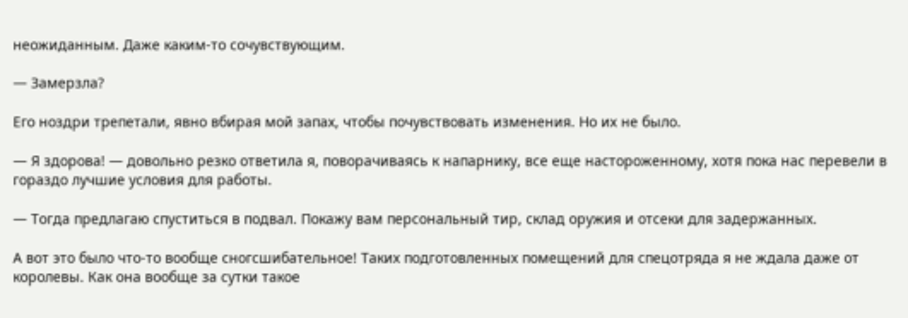неожиданным. Даже каким-то сочувствующим.

— Замерзла?

Его ноздри трепетали, явно вбирая мой запах, чтобы почувствовать изменения. Но их не было.

— Я здорова! — довольно резко ответила я, поворачиваясь к напарнику, все еще настороженному, хотя пока нас перевели в гораздо лучшие условия для работы.

— Тогда предлагаю спуститься в подвал. Покажу вам персональный тир, склад оружия и отсеки для задержанных.

А вот это было что-то вообще сногсшибательное! Таких подготовленных помещений для спецотряда я не ждала даже от королевы. Как она вообще за сутки такое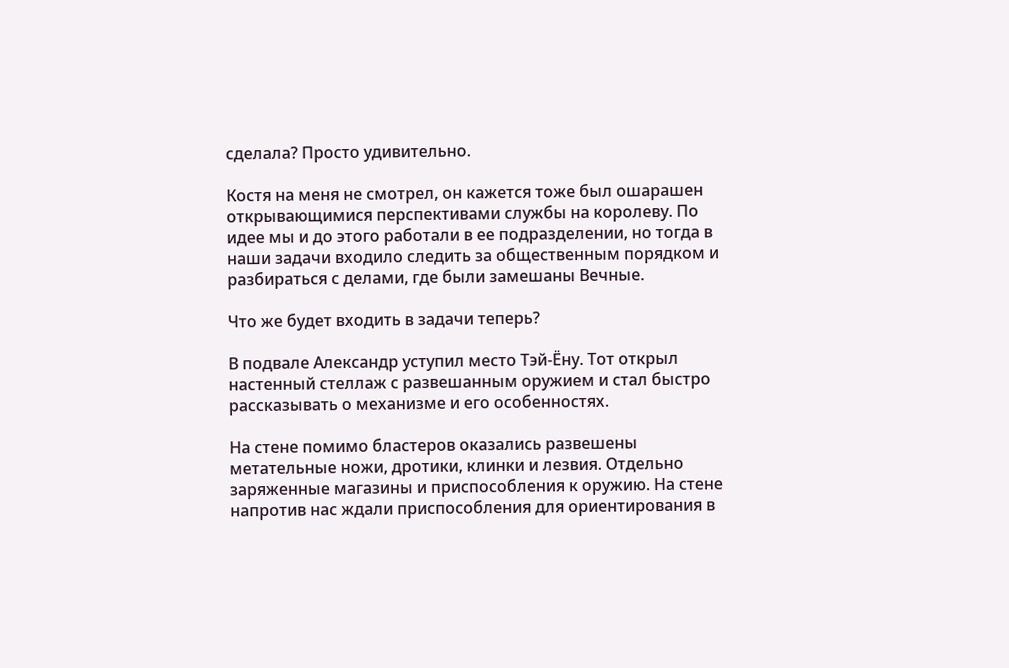сделала? Просто удивительно.

Костя на меня не смотрел, он кажется тоже был ошарашен открывающимися перспективами службы на королеву. По идее мы и до этого работали в ее подразделении, но тогда в наши задачи входило следить за общественным порядком и разбираться с делами, где были замешаны Вечные.

Что же будет входить в задачи теперь?

В подвале Александр уступил место Тэй-Ёну. Тот открыл настенный стеллаж с развешанным оружием и стал быстро рассказывать о механизме и его особенностях.

На стене помимо бластеров оказались развешены метательные ножи, дротики, клинки и лезвия. Отдельно заряженные магазины и приспособления к оружию. На стене напротив нас ждали приспособления для ориентирования в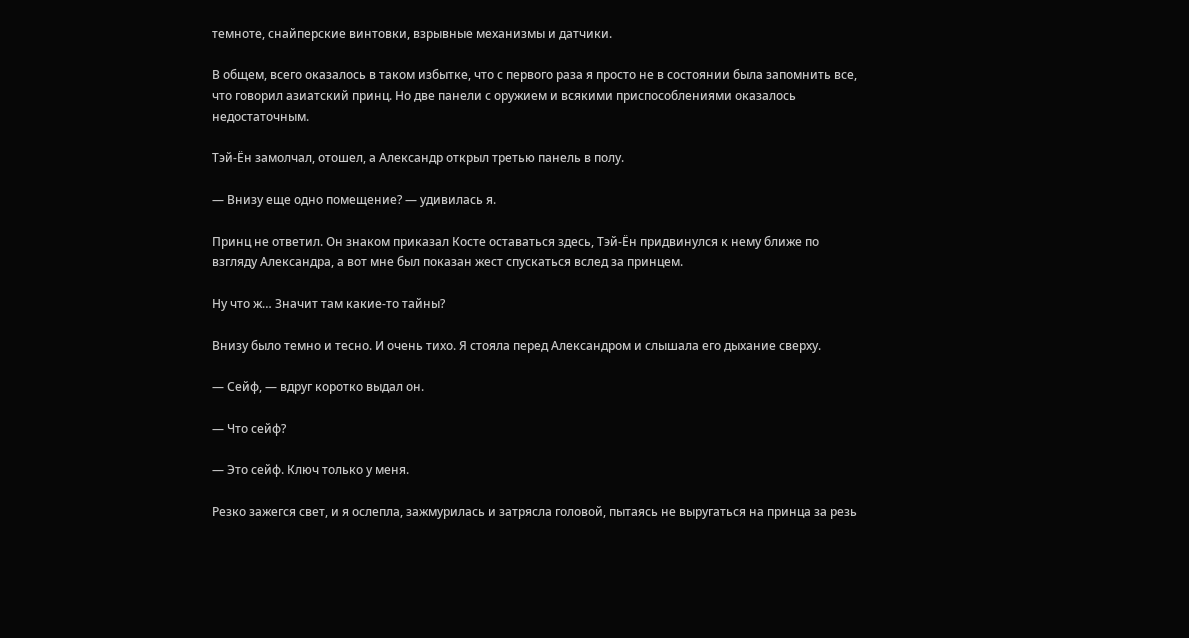темноте, снайперские винтовки, взрывные механизмы и датчики.

В общем, всего оказалось в таком избытке, что с первого раза я просто не в состоянии была запомнить все, что говорил азиатский принц. Но две панели с оружием и всякими приспособлениями оказалось недостаточным.

Тэй-Ён замолчал, отошел, а Александр открыл третью панель в полу.

— Внизу еще одно помещение? — удивилась я.

Принц не ответил. Он знаком приказал Косте оставаться здесь, Тэй-Ён придвинулся к нему ближе по взгляду Александра, а вот мне был показан жест спускаться вслед за принцем.

Ну что ж… Значит там какие-то тайны?

Внизу было темно и тесно. И очень тихо. Я стояла перед Александром и слышала его дыхание сверху.

— Сейф, — вдруг коротко выдал он.

— Что сейф?

— Это сейф. Ключ только у меня.

Резко зажегся свет, и я ослепла, зажмурилась и затрясла головой, пытаясь не выругаться на принца за резь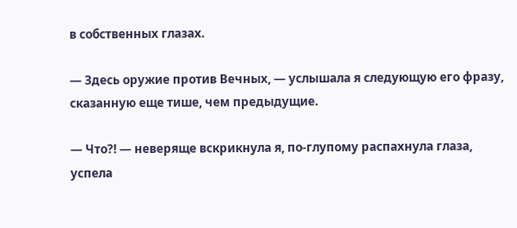в собственных глазах.

— Здесь оружие против Вечных, — услышала я следующую его фразу, сказанную еще тише, чем предыдущие.

— Что?! — неверяще вскрикнула я, по-глупому распахнула глаза, успела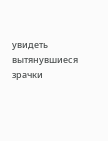увидеть вытянувшиеся зрачки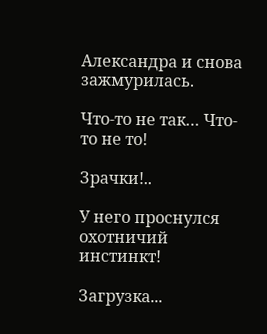Александра и снова зажмурилась.

Что-то не так… Что-то не то!

Зрачки!..

У него проснулся охотничий инстинкт!

Загрузка...